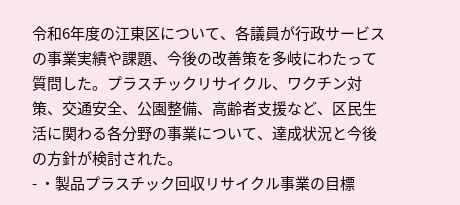令和6年度の江東区について、各議員が行政サービスの事業実績や課題、今後の改善策を多岐にわたって質問した。プラスチックリサイクル、ワクチン対策、交通安全、公園整備、高齢者支援など、区民生活に関わる各分野の事業について、達成状況と今後の方針が検討された。
- ・製品プラスチック回収リサイクル事業の目標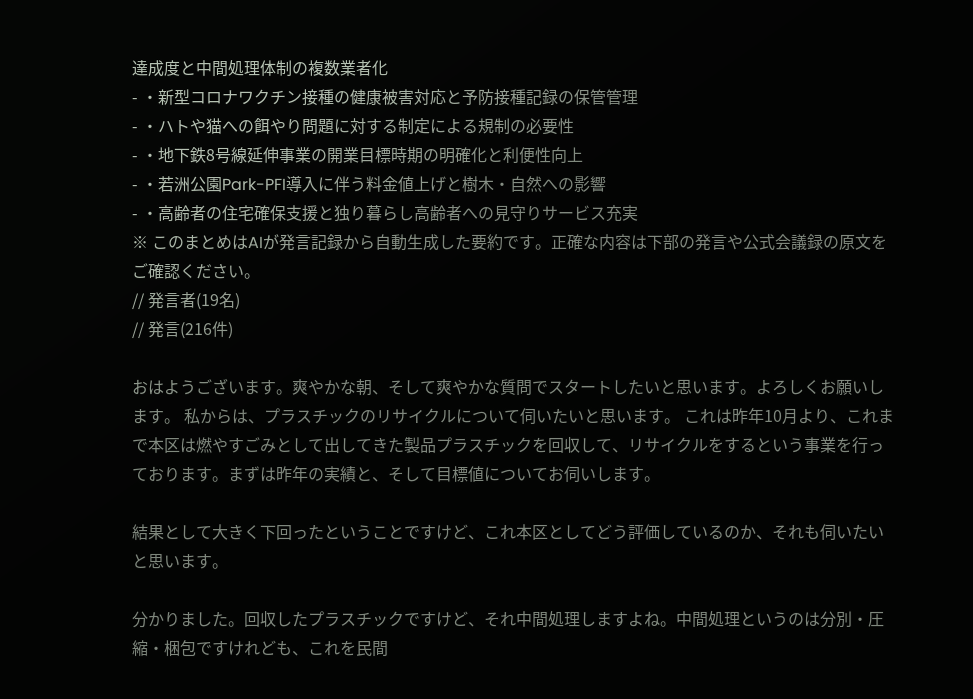達成度と中間処理体制の複数業者化
- ・新型コロナワクチン接種の健康被害対応と予防接種記録の保管管理
- ・ハトや猫への餌やり問題に対する制定による規制の必要性
- ・地下鉄8号線延伸事業の開業目標時期の明確化と利便性向上
- ・若洲公園Park-PFI導入に伴う料金値上げと樹木・自然への影響
- ・高齢者の住宅確保支援と独り暮らし高齢者への見守りサービス充実
※ このまとめはAIが発言記録から自動生成した要約です。正確な内容は下部の発言や公式会議録の原文をご確認ください。
// 発言者(19名)
// 発言(216件)

おはようございます。爽やかな朝、そして爽やかな質問でスタートしたいと思います。よろしくお願いします。 私からは、プラスチックのリサイクルについて伺いたいと思います。 これは昨年10月より、これまで本区は燃やすごみとして出してきた製品プラスチックを回収して、リサイクルをするという事業を行っております。まずは昨年の実績と、そして目標値についてお伺いします。

結果として大きく下回ったということですけど、これ本区としてどう評価しているのか、それも伺いたいと思います。

分かりました。回収したプラスチックですけど、それ中間処理しますよね。中間処理というのは分別・圧縮・梱包ですけれども、これを民間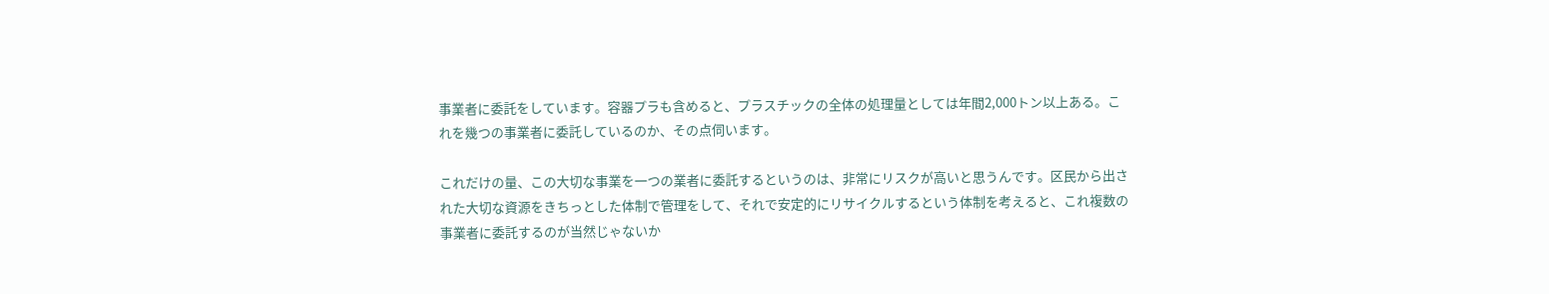事業者に委託をしています。容器プラも含めると、プラスチックの全体の処理量としては年間2,000トン以上ある。これを幾つの事業者に委託しているのか、その点伺います。

これだけの量、この大切な事業を一つの業者に委託するというのは、非常にリスクが高いと思うんです。区民から出された大切な資源をきちっとした体制で管理をして、それで安定的にリサイクルするという体制を考えると、これ複数の事業者に委託するのが当然じゃないか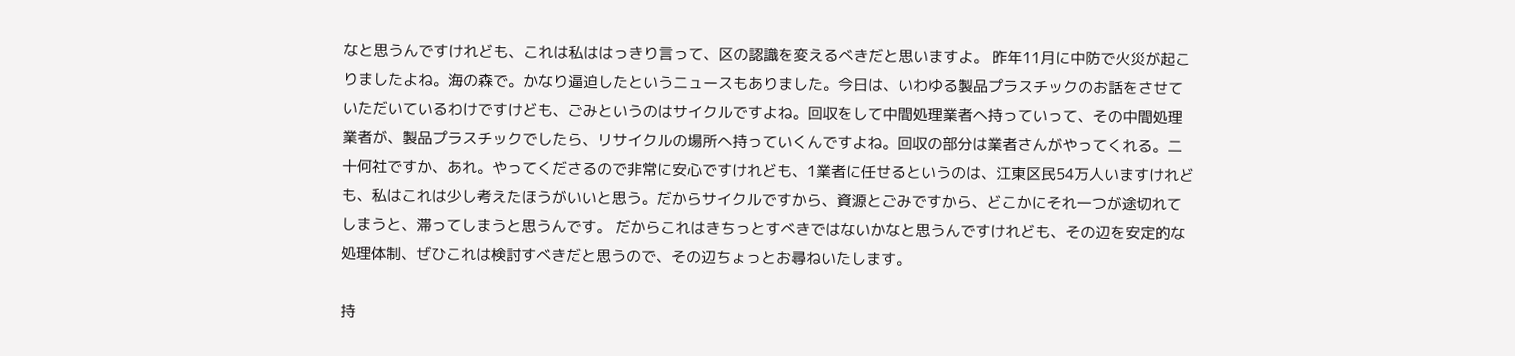なと思うんですけれども、これは私ははっきり言って、区の認識を変えるべきだと思いますよ。 昨年11月に中防で火災が起こりましたよね。海の森で。かなり逼迫したというニュースもありました。今日は、いわゆる製品プラスチックのお話をさせていただいているわけですけども、ごみというのはサイクルですよね。回収をして中間処理業者へ持っていって、その中間処理業者が、製品プラスチックでしたら、リサイクルの場所へ持っていくんですよね。回収の部分は業者さんがやってくれる。二十何社ですか、あれ。やってくださるので非常に安心ですけれども、1業者に任せるというのは、江東区民54万人いますけれども、私はこれは少し考えたほうがいいと思う。だからサイクルですから、資源とごみですから、どこかにそれ一つが途切れてしまうと、滞ってしまうと思うんです。 だからこれはきちっとすべきではないかなと思うんですけれども、その辺を安定的な処理体制、ぜひこれは検討すべきだと思うので、その辺ちょっとお尋ねいたします。

持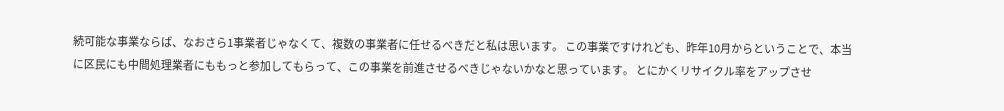続可能な事業ならば、なおさら1事業者じゃなくて、複数の事業者に任せるべきだと私は思います。 この事業ですけれども、昨年10月からということで、本当に区民にも中間処理業者にももっと参加してもらって、この事業を前進させるべきじゃないかなと思っています。 とにかくリサイクル率をアップさせ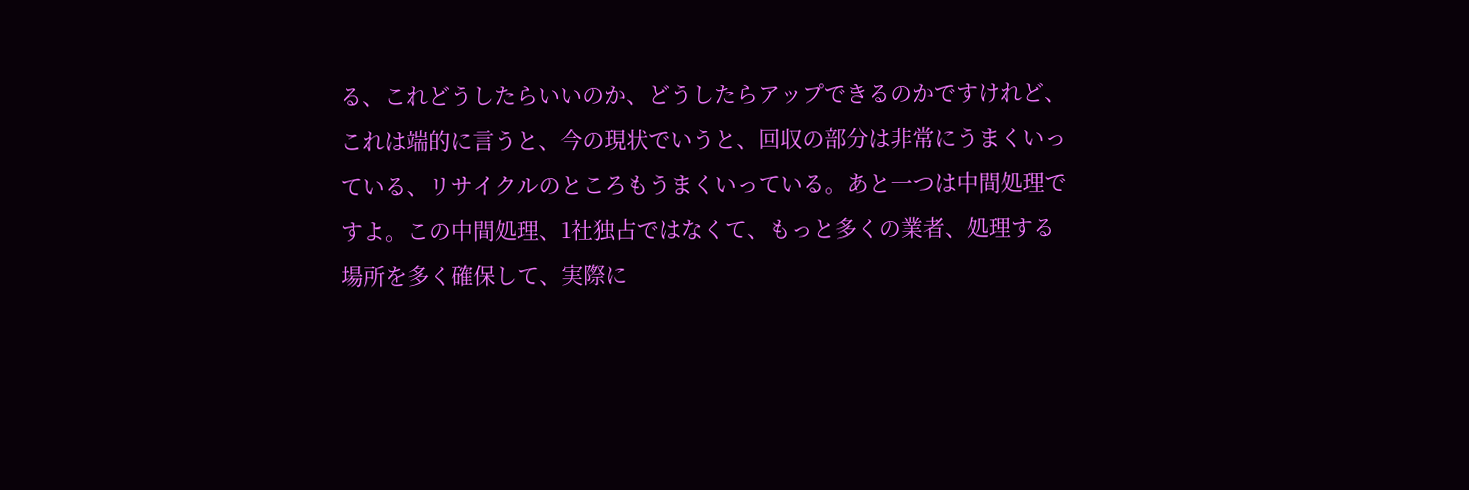る、これどうしたらいいのか、どうしたらアップできるのかですけれど、これは端的に言うと、今の現状でいうと、回収の部分は非常にうまくいっている、リサイクルのところもうまくいっている。あと一つは中間処理ですよ。この中間処理、1社独占ではなくて、もっと多くの業者、処理する場所を多く確保して、実際に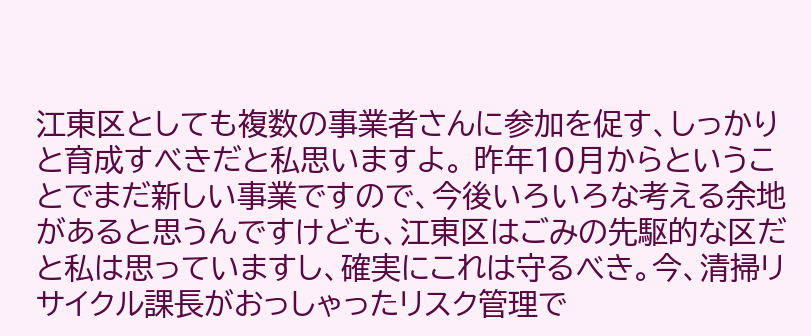江東区としても複数の事業者さんに参加を促す、しっかりと育成すべきだと私思いますよ。 昨年10月からということでまだ新しい事業ですので、今後いろいろな考える余地があると思うんですけども、江東区はごみの先駆的な区だと私は思っていますし、確実にこれは守るべき。今、清掃リサイクル課長がおっしゃったリスク管理で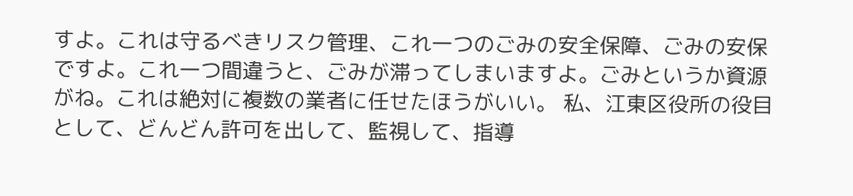すよ。これは守るべきリスク管理、これ一つのごみの安全保障、ごみの安保ですよ。これ一つ間違うと、ごみが滞ってしまいますよ。ごみというか資源がね。これは絶対に複数の業者に任せたほうがいい。 私、江東区役所の役目として、どんどん許可を出して、監視して、指導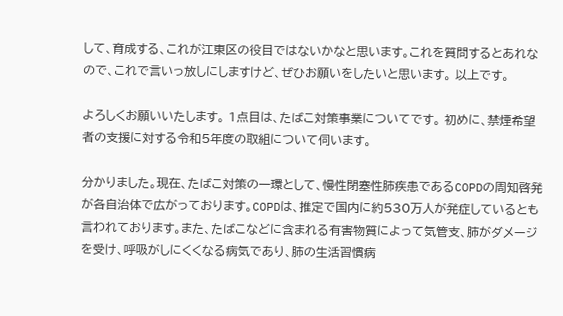して、育成する、これが江東区の役目ではないかなと思います。これを質問するとあれなので、これで言いっ放しにしますけど、ぜひお願いをしたいと思います。 以上です。

よろしくお願いいたします。 1点目は、たばこ対策事業についてです。 初めに、禁煙希望者の支援に対する令和5年度の取組について伺います。

分かりました。現在、たばこ対策の一環として、慢性閉塞性肺疾患であるCOPDの周知啓発が各自治体で広がっております。COPDは、推定で国内に約530万人が発症しているとも言われております。また、たばこなどに含まれる有害物質によって気管支、肺がダメージを受け、呼吸がしにくくなる病気であり、肺の生活習慣病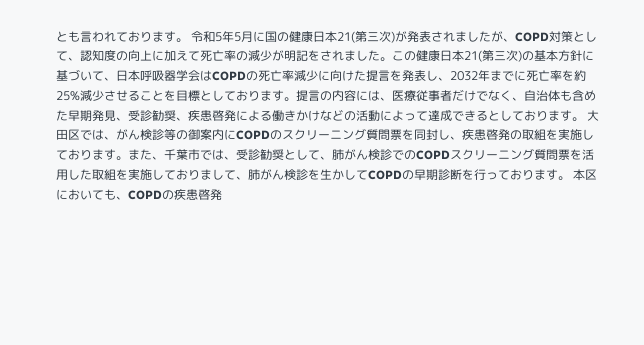とも言われております。 令和5年5月に国の健康日本21(第三次)が発表されましたが、COPD対策として、認知度の向上に加えて死亡率の減少が明記をされました。この健康日本21(第三次)の基本方針に基づいて、日本呼吸器学会はCOPDの死亡率減少に向けた提言を発表し、2032年までに死亡率を約25%減少させることを目標としております。提言の内容には、医療従事者だけでなく、自治体も含めた早期発見、受診勧奨、疾患啓発による働きかけなどの活動によって達成できるとしております。 大田区では、がん検診等の御案内にCOPDのスクリーニング質問票を同封し、疾患啓発の取組を実施しております。また、千葉市では、受診勧奨として、肺がん検診でのCOPDスクリーニング質問票を活用した取組を実施しておりまして、肺がん検診を生かしてCOPDの早期診断を行っております。 本区においても、COPDの疾患啓発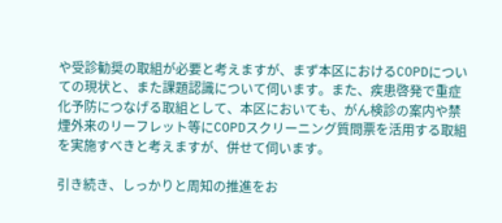や受診勧奨の取組が必要と考えますが、まず本区におけるCOPDについての現状と、また課題認識について伺います。また、疾患啓発で重症化予防につなげる取組として、本区においても、がん検診の案内や禁煙外来のリーフレット等にCOPDスクリーニング質問票を活用する取組を実施すべきと考えますが、併せて伺います。

引き続き、しっかりと周知の推進をお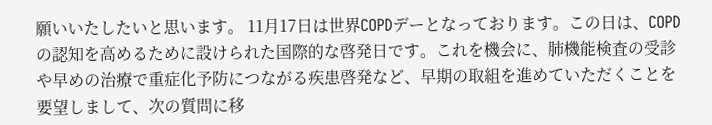願いいたしたいと思います。 11月17日は世界COPDデーとなっております。この日は、COPDの認知を高めるために設けられた国際的な啓発日です。これを機会に、肺機能検査の受診や早めの治療で重症化予防につながる疾患啓発など、早期の取組を進めていただくことを要望しまして、次の質問に移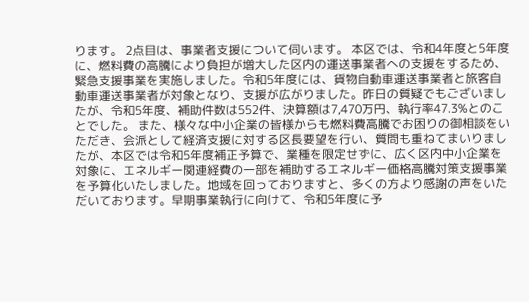ります。 2点目は、事業者支援について伺います。 本区では、令和4年度と5年度に、燃料費の高騰により負担が増大した区内の運送事業者への支援をするため、緊急支援事業を実施しました。令和5年度には、貨物自動車運送事業者と旅客自動車運送事業者が対象となり、支援が広がりました。昨日の質疑でもございましたが、令和5年度、補助件数は552件、決算額は7,470万円、執行率47.3%とのことでした。 また、様々な中小企業の皆様からも燃料費高騰でお困りの御相談をいただき、会派として経済支援に対する区長要望を行い、質問も重ねてまいりましたが、本区では令和5年度補正予算で、業種を限定せずに、広く区内中小企業を対象に、エネルギー関連経費の一部を補助するエネルギー価格高騰対策支援事業を予算化いたしました。地域を回っておりますと、多くの方より感謝の声をいただいております。早期事業執行に向けて、令和5年度に予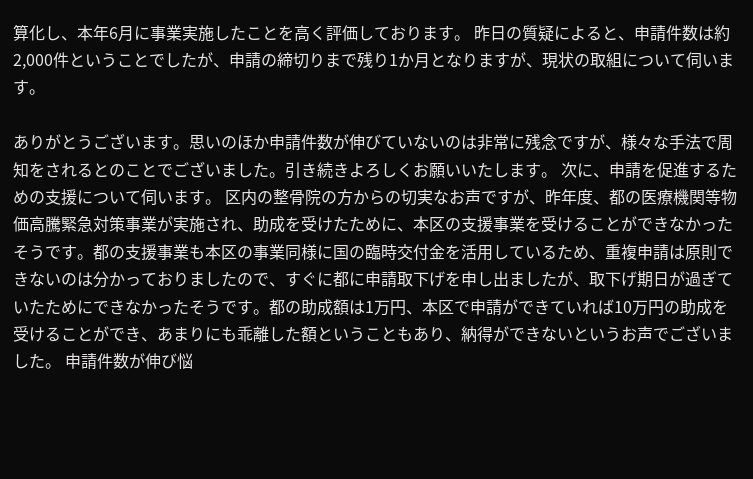算化し、本年6月に事業実施したことを高く評価しております。 昨日の質疑によると、申請件数は約2,000件ということでしたが、申請の締切りまで残り1か月となりますが、現状の取組について伺います。

ありがとうございます。思いのほか申請件数が伸びていないのは非常に残念ですが、様々な手法で周知をされるとのことでございました。引き続きよろしくお願いいたします。 次に、申請を促進するための支援について伺います。 区内の整骨院の方からの切実なお声ですが、昨年度、都の医療機関等物価高騰緊急対策事業が実施され、助成を受けたために、本区の支援事業を受けることができなかったそうです。都の支援事業も本区の事業同様に国の臨時交付金を活用しているため、重複申請は原則できないのは分かっておりましたので、すぐに都に申請取下げを申し出ましたが、取下げ期日が過ぎていたためにできなかったそうです。都の助成額は1万円、本区で申請ができていれば10万円の助成を受けることができ、あまりにも乖離した額ということもあり、納得ができないというお声でございました。 申請件数が伸び悩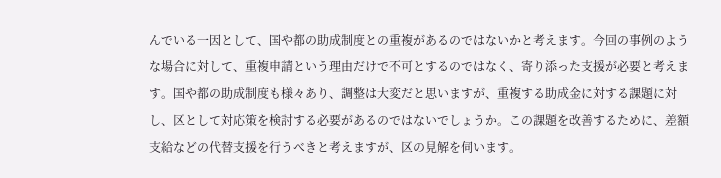んでいる一因として、国や都の助成制度との重複があるのではないかと考えます。今回の事例のような場合に対して、重複申請という理由だけで不可とするのではなく、寄り添った支援が必要と考えます。国や都の助成制度も様々あり、調整は大変だと思いますが、重複する助成金に対する課題に対し、区として対応策を検討する必要があるのではないでしょうか。この課題を改善するために、差額支給などの代替支援を行うべきと考えますが、区の見解を伺います。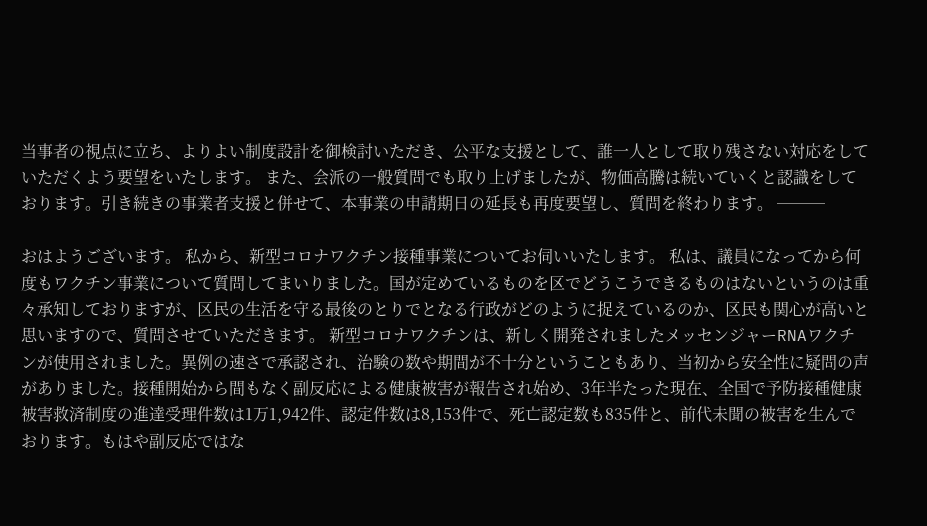当事者の視点に立ち、よりよい制度設計を御検討いただき、公平な支援として、誰一人として取り残さない対応をしていただくよう要望をいたします。 また、会派の一般質問でも取り上げましたが、物価高騰は続いていくと認識をしております。引き続きの事業者支援と併せて、本事業の申請期日の延長も再度要望し、質問を終わります。 ───

おはようございます。 私から、新型コロナワクチン接種事業についてお伺いいたします。 私は、議員になってから何度もワクチン事業について質問してまいりました。国が定めているものを区でどうこうできるものはないというのは重々承知しておりますが、区民の生活を守る最後のとりでとなる行政がどのように捉えているのか、区民も関心が高いと思いますので、質問させていただきます。 新型コロナワクチンは、新しく開発されましたメッセンジャーRNAワクチンが使用されました。異例の速さで承認され、治験の数や期間が不十分ということもあり、当初から安全性に疑問の声がありました。接種開始から間もなく副反応による健康被害が報告され始め、3年半たった現在、全国で予防接種健康被害救済制度の進達受理件数は1万1,942件、認定件数は8,153件で、死亡認定数も835件と、前代未聞の被害を生んでおります。もはや副反応ではな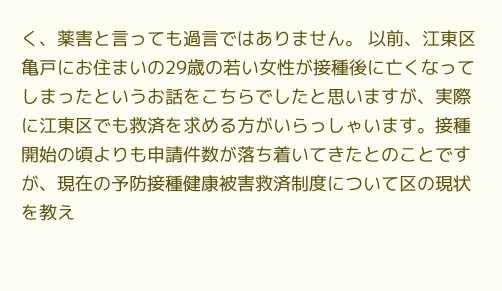く、薬害と言っても過言ではありません。 以前、江東区亀戸にお住まいの29歳の若い女性が接種後に亡くなってしまったというお話をこちらでしたと思いますが、実際に江東区でも救済を求める方がいらっしゃいます。接種開始の頃よりも申請件数が落ち着いてきたとのことですが、現在の予防接種健康被害救済制度について区の現状を教え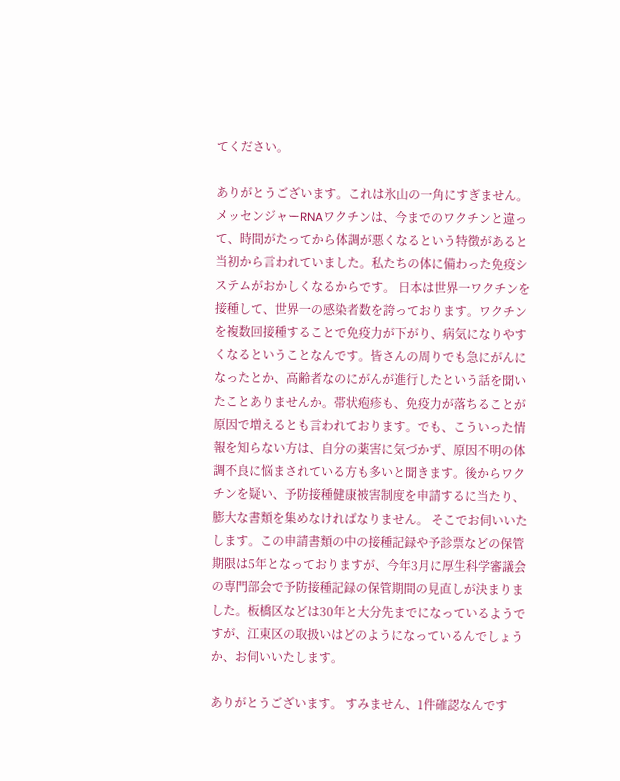てください。

ありがとうございます。これは氷山の一角にすぎません。メッセンジャーRNAワクチンは、今までのワクチンと違って、時間がたってから体調が悪くなるという特徴があると当初から言われていました。私たちの体に備わった免疫システムがおかしくなるからです。 日本は世界一ワクチンを接種して、世界一の感染者数を誇っております。ワクチンを複数回接種することで免疫力が下がり、病気になりやすくなるということなんです。皆さんの周りでも急にがんになったとか、高齢者なのにがんが進行したという話を聞いたことありませんか。帯状疱疹も、免疫力が落ちることが原因で増えるとも言われております。でも、こういった情報を知らない方は、自分の薬害に気づかず、原因不明の体調不良に悩まされている方も多いと聞きます。後からワクチンを疑い、予防接種健康被害制度を申請するに当たり、膨大な書類を集めなければなりません。 そこでお伺いいたします。この申請書類の中の接種記録や予診票などの保管期限は5年となっておりますが、今年3月に厚生科学審議会の専門部会で予防接種記録の保管期間の見直しが決まりました。板橋区などは30年と大分先までになっているようですが、江東区の取扱いはどのようになっているんでしょうか、お伺いいたします。

ありがとうございます。 すみません、1件確認なんです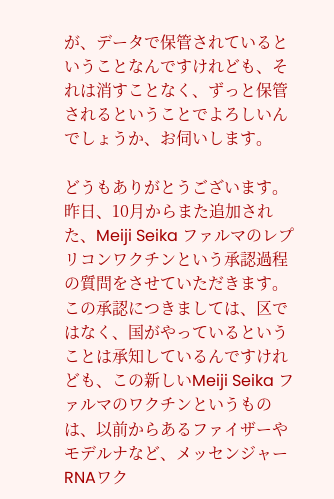が、データで保管されているということなんですけれども、それは消すことなく、ずっと保管されるということでよろしいんでしょうか、お伺いします。

どうもありがとうございます。昨日、10月からまた追加された、Meiji Seika ファルマのレプリコンワクチンという承認過程の質問をさせていただきます。 この承認につきましては、区ではなく、国がやっているということは承知しているんですけれども、この新しいMeiji Seika ファルマのワクチンというものは、以前からあるファイザーやモデルナなど、メッセンジャーRNAワク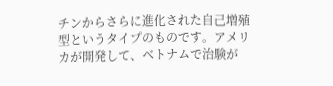チンからさらに進化された自己増殖型というタイプのものです。アメリカが開発して、ベトナムで治験が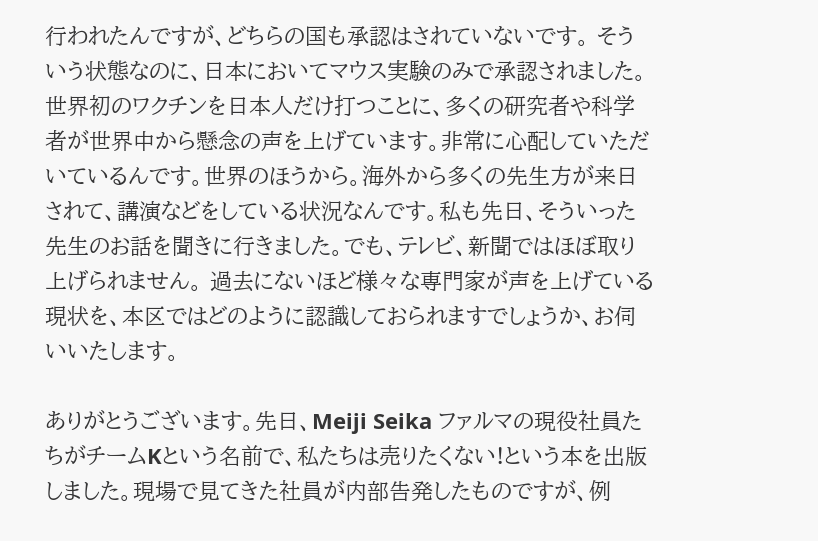行われたんですが、どちらの国も承認はされていないです。 そういう状態なのに、日本においてマウス実験のみで承認されました。世界初のワクチンを日本人だけ打つことに、多くの研究者や科学者が世界中から懸念の声を上げています。非常に心配していただいているんです。世界のほうから。海外から多くの先生方が来日されて、講演などをしている状況なんです。私も先日、そういった先生のお話を聞きに行きました。でも、テレビ、新聞ではほぼ取り上げられません。 過去にないほど様々な専門家が声を上げている現状を、本区ではどのように認識しておられますでしょうか、お伺いいたします。

ありがとうございます。先日、Meiji Seika ファルマの現役社員たちがチームKという名前で、私たちは売りたくない!という本を出版しました。現場で見てきた社員が内部告発したものですが、例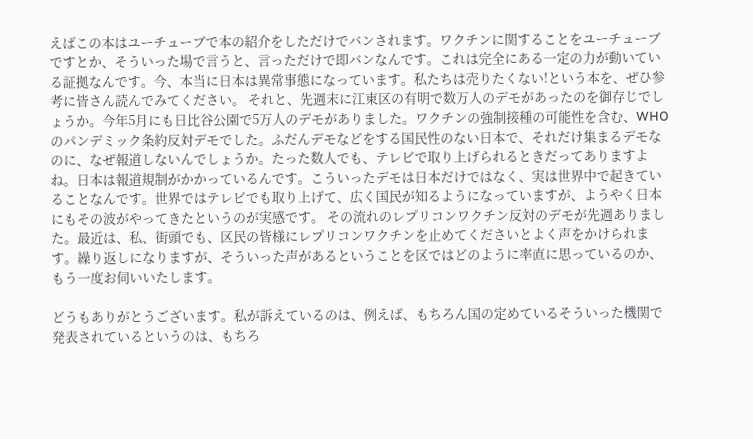えばこの本はユーチューブで本の紹介をしただけでバンされます。ワクチンに関することをユーチューブですとか、そういった場で言うと、言っただけで即バンなんです。これは完全にある一定の力が動いている証拠なんです。今、本当に日本は異常事態になっています。私たちは売りたくない!という本を、ぜひ参考に皆さん読んでみてください。 それと、先週末に江東区の有明で数万人のデモがあったのを御存じでしょうか。今年5月にも日比谷公園で5万人のデモがありました。ワクチンの強制接種の可能性を含む、WHOのパンデミック条約反対デモでした。ふだんデモなどをする国民性のない日本で、それだけ集まるデモなのに、なぜ報道しないんでしょうか。たった数人でも、テレビで取り上げられるときだってありますよね。日本は報道規制がかかっているんです。こういったデモは日本だけではなく、実は世界中で起きていることなんです。世界ではテレビでも取り上げて、広く国民が知るようになっていますが、ようやく日本にもその波がやってきたというのが実感です。 その流れのレプリコンワクチン反対のデモが先週ありました。最近は、私、街頭でも、区民の皆様にレプリコンワクチンを止めてくださいとよく声をかけられます。繰り返しになりますが、そういった声があるということを区ではどのように率直に思っているのか、もう一度お伺いいたします。

どうもありがとうございます。私が訴えているのは、例えば、もちろん国の定めているそういった機関で発表されているというのは、もちろ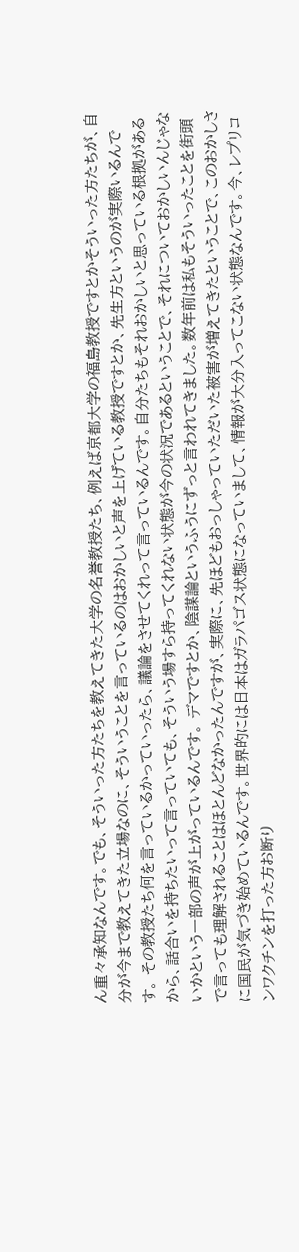ん重々承知なんです。でも、そういった方たちを教えてきた大学の名誉教授たち、例えば京都大学の福島教授ですとかそういった方たちが、自分が今まで教えてきた立場なのに、そういうことを言っているのはおかしいと声を上げている教授ですとか、先生方というのが実際いるんです。 その教授たち何を言っているかっていったら、議論をさせてくれって言っているんです。自分たちもそれおかしいと思っている根拠があるから、話合いを持ちたいって言っていても、そういう場すら持ってくれない状態が今の状況であるということで、それについておかしいんじゃないかという一部の声が上がっているんです。 デマですとか、陰謀論というふうにずっと言われてきました。数年前は私もそういったことを街頭で言っても理解されることはほとんどなかったんですが、実際に、先ほどもおっしゃっていただいた被害が増えてきたということで、このおかしさに国民が気づき始めているんです。世界的には日本はガラパゴス状態になっていまして、情報が大分入ってこない状態なんです。今、レプリコンワクチンを打った方お断り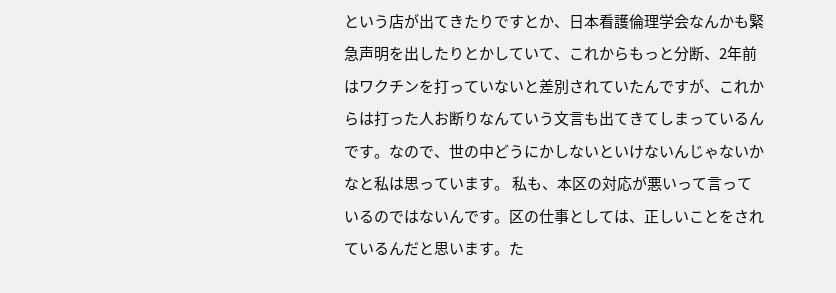という店が出てきたりですとか、日本看護倫理学会なんかも緊急声明を出したりとかしていて、これからもっと分断、2年前はワクチンを打っていないと差別されていたんですが、これからは打った人お断りなんていう文言も出てきてしまっているんです。なので、世の中どうにかしないといけないんじゃないかなと私は思っています。 私も、本区の対応が悪いって言っているのではないんです。区の仕事としては、正しいことをされているんだと思います。た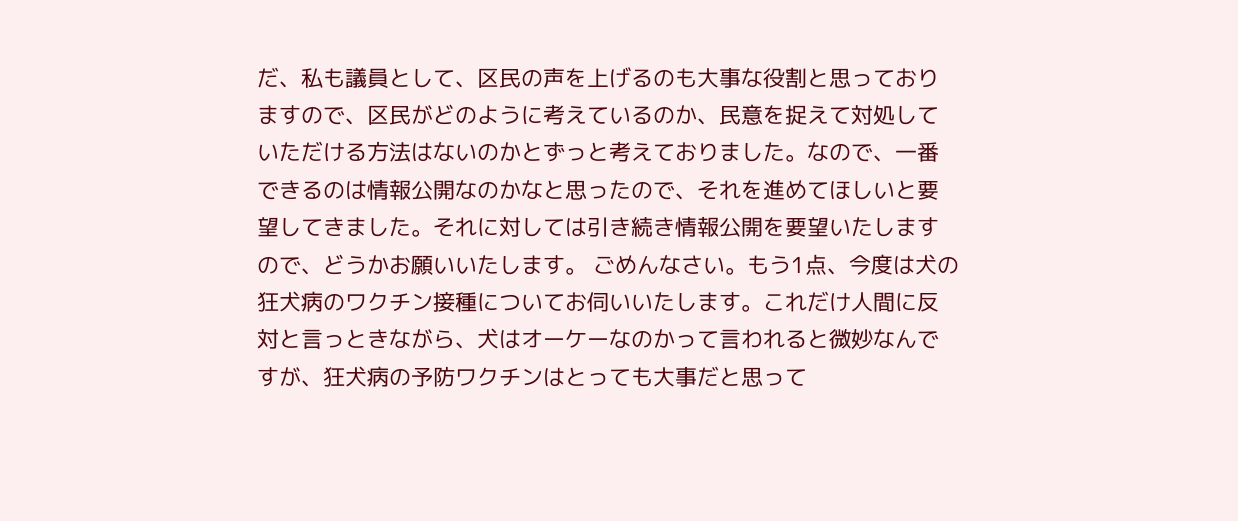だ、私も議員として、区民の声を上げるのも大事な役割と思っておりますので、区民がどのように考えているのか、民意を捉えて対処していただける方法はないのかとずっと考えておりました。なので、一番できるのは情報公開なのかなと思ったので、それを進めてほしいと要望してきました。それに対しては引き続き情報公開を要望いたしますので、どうかお願いいたします。 ごめんなさい。もう1点、今度は犬の狂犬病のワクチン接種についてお伺いいたします。これだけ人間に反対と言っときながら、犬はオーケーなのかって言われると微妙なんですが、狂犬病の予防ワクチンはとっても大事だと思って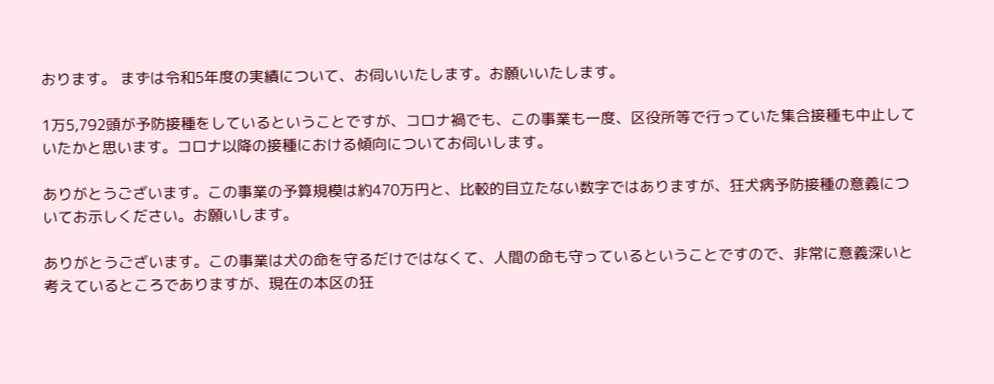おります。 まずは令和5年度の実績について、お伺いいたします。お願いいたします。

1万5,792頭が予防接種をしているということですが、コロナ禍でも、この事業も一度、区役所等で行っていた集合接種も中止していたかと思います。コロナ以降の接種における傾向についてお伺いします。

ありがとうございます。この事業の予算規模は約470万円と、比較的目立たない数字ではありますが、狂犬病予防接種の意義についてお示しください。お願いします。

ありがとうございます。この事業は犬の命を守るだけではなくて、人間の命も守っているということですので、非常に意義深いと考えているところでありますが、現在の本区の狂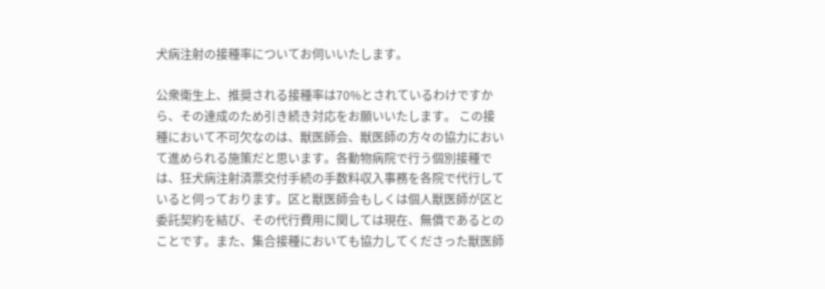犬病注射の接種率についてお伺いいたします。

公衆衛生上、推奨される接種率は70%とされているわけですから、その達成のため引き続き対応をお願いいたします。 この接種において不可欠なのは、獣医師会、獣医師の方々の協力において進められる施策だと思います。各動物病院で行う個別接種では、狂犬病注射済票交付手続の手数料収入事務を各院で代行していると伺っております。区と獣医師会もしくは個人獣医師が区と委託契約を結び、その代行費用に関しては現在、無償であるとのことです。また、集合接種においても協力してくださった獣医師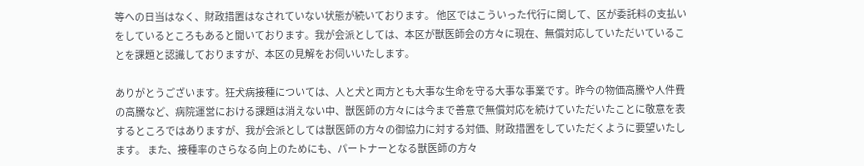等への日当はなく、財政措置はなされていない状態が続いております。 他区ではこういった代行に関して、区が委託料の支払いをしているところもあると聞いております。我が会派としては、本区が獣医師会の方々に現在、無償対応していただいていることを課題と認識しておりますが、本区の見解をお伺いいたします。

ありがとうございます。狂犬病接種については、人と犬と両方とも大事な生命を守る大事な事業です。昨今の物価高騰や人件費の高騰など、病院運営における課題は消えない中、獣医師の方々には今まで善意で無償対応を続けていただいたことに敬意を表するところではありますが、我が会派としては獣医師の方々の御協力に対する対価、財政措置をしていただくように要望いたします。 また、接種率のさらなる向上のためにも、パートナーとなる獣医師の方々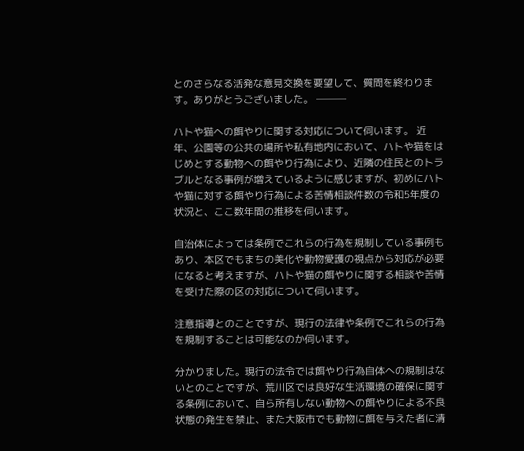とのさらなる活発な意見交換を要望して、質問を終わります。ありがとうございました。 ───

ハトや猫への餌やりに関する対応について伺います。 近年、公園等の公共の場所や私有地内において、ハトや猫をはじめとする動物への餌やり行為により、近隣の住民とのトラブルとなる事例が増えているように感じますが、初めにハトや猫に対する餌やり行為による苦情相談件数の令和5年度の状況と、ここ数年間の推移を伺います。

自治体によっては条例でこれらの行為を規制している事例もあり、本区でもまちの美化や動物愛護の視点から対応が必要になると考えますが、ハトや猫の餌やりに関する相談や苦情を受けた際の区の対応について伺います。

注意指導とのことですが、現行の法律や条例でこれらの行為を規制することは可能なのか伺います。

分かりました。現行の法令では餌やり行為自体への規制はないとのことですが、荒川区では良好な生活環境の確保に関する条例において、自ら所有しない動物への餌やりによる不良状態の発生を禁止、また大阪市でも動物に餌を与えた者に清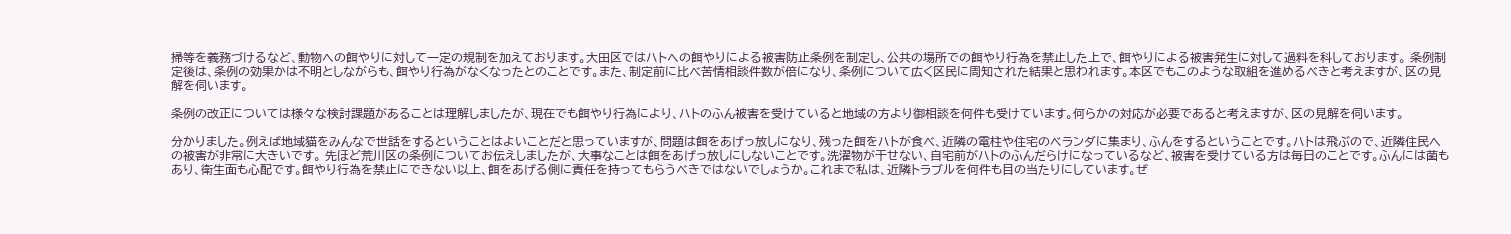掃等を義務づけるなど、動物への餌やりに対して一定の規制を加えております。大田区ではハトへの餌やりによる被害防止条例を制定し、公共の場所での餌やり行為を禁止した上で、餌やりによる被害発生に対して過料を科しております。 条例制定後は、条例の効果かは不明としながらも、餌やり行為がなくなったとのことです。また、制定前に比べ苦情相談件数が倍になり、条例について広く区民に周知された結果と思われます。本区でもこのような取組を進めるべきと考えますが、区の見解を伺います。

条例の改正については様々な検討課題があることは理解しましたが、現在でも餌やり行為により、ハトのふん被害を受けていると地域の方より御相談を何件も受けています。何らかの対応が必要であると考えますが、区の見解を伺います。

分かりました。例えば地域猫をみんなで世話をするということはよいことだと思っていますが、問題は餌をあげっ放しになり、残った餌をハトが食べ、近隣の電柱や住宅のベランダに集まり、ふんをするということです。ハトは飛ぶので、近隣住民への被害が非常に大きいです。 先ほど荒川区の条例についてお伝えしましたが、大事なことは餌をあげっ放しにしないことです。洗濯物が干せない、自宅前がハトのふんだらけになっているなど、被害を受けている方は毎日のことです。ふんには菌もあり、衛生面も心配です。餌やり行為を禁止にできない以上、餌をあげる側に責任を持ってもらうべきではないでしょうか。これまで私は、近隣トラブルを何件も目の当たりにしています。ぜ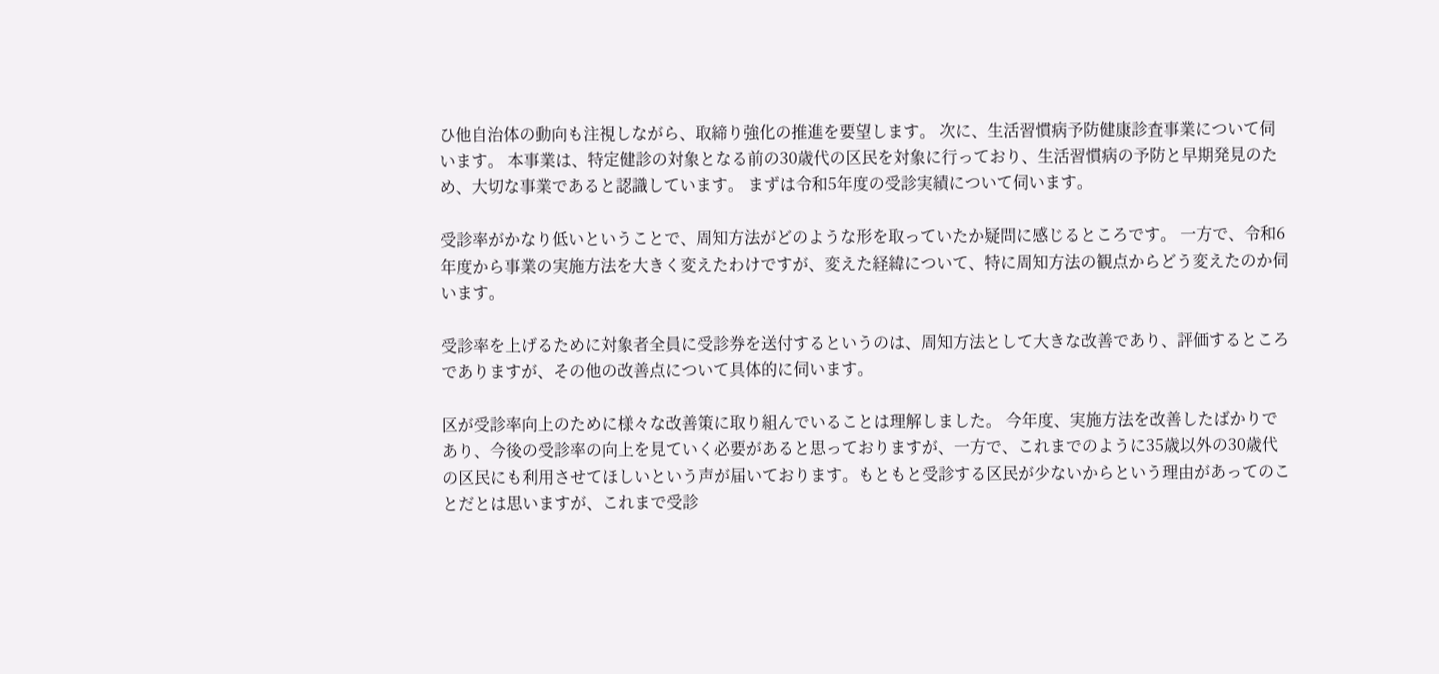ひ他自治体の動向も注視しながら、取締り強化の推進を要望します。 次に、生活習慣病予防健康診査事業について伺います。 本事業は、特定健診の対象となる前の30歳代の区民を対象に行っており、生活習慣病の予防と早期発見のため、大切な事業であると認識しています。 まずは令和5年度の受診実績について伺います。

受診率がかなり低いということで、周知方法がどのような形を取っていたか疑問に感じるところです。 一方で、令和6年度から事業の実施方法を大きく変えたわけですが、変えた経緯について、特に周知方法の観点からどう変えたのか伺います。

受診率を上げるために対象者全員に受診券を送付するというのは、周知方法として大きな改善であり、評価するところでありますが、その他の改善点について具体的に伺います。

区が受診率向上のために様々な改善策に取り組んでいることは理解しました。 今年度、実施方法を改善したばかりであり、今後の受診率の向上を見ていく必要があると思っておりますが、一方で、これまでのように35歳以外の30歳代の区民にも利用させてほしいという声が届いております。もともと受診する区民が少ないからという理由があってのことだとは思いますが、これまで受診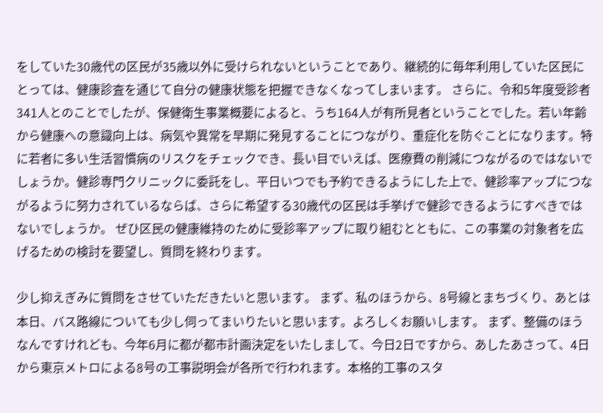をしていた30歳代の区民が35歳以外に受けられないということであり、継続的に毎年利用していた区民にとっては、健康診査を通じて自分の健康状態を把握できなくなってしまいます。 さらに、令和5年度受診者341人とのことでしたが、保健衛生事業概要によると、うち164人が有所見者ということでした。若い年齢から健康への意識向上は、病気や異常を早期に発見することにつながり、重症化を防ぐことになります。特に若者に多い生活習慣病のリスクをチェックでき、長い目でいえば、医療費の削減につながるのではないでしょうか。健診専門クリニックに委託をし、平日いつでも予約できるようにした上で、健診率アップにつながるように努力されているならば、さらに希望する30歳代の区民は手挙げで健診できるようにすべきではないでしょうか。 ぜひ区民の健康維持のために受診率アップに取り組むとともに、この事業の対象者を広げるための検討を要望し、質問を終わります。

少し抑えぎみに質問をさせていただきたいと思います。 まず、私のほうから、8号線とまちづくり、あとは本日、バス路線についても少し伺ってまいりたいと思います。よろしくお願いします。 まず、整備のほうなんですけれども、今年6月に都が都市計画決定をいたしまして、今日2日ですから、あしたあさって、4日から東京メトロによる8号の工事説明会が各所で行われます。本格的工事のスタ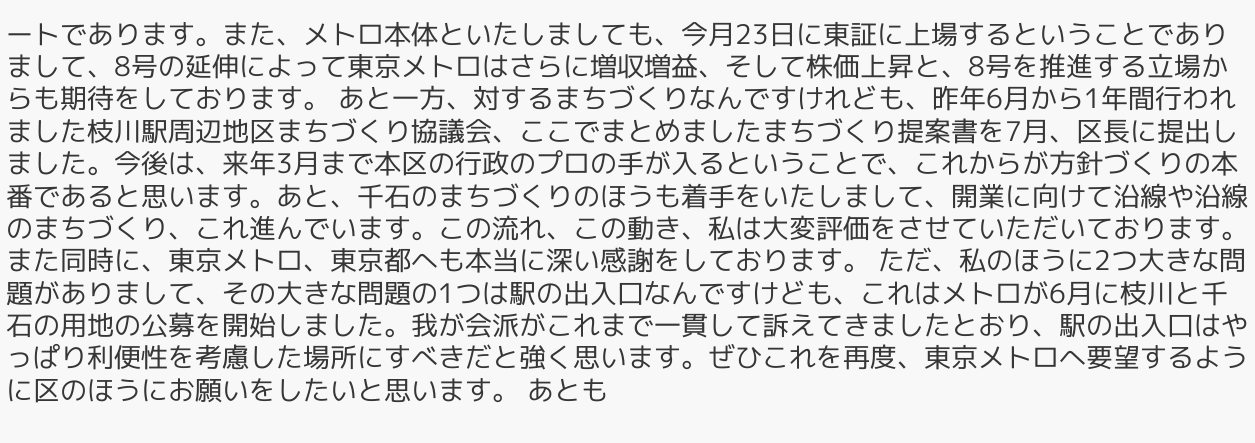ートであります。また、メトロ本体といたしましても、今月23日に東証に上場するということでありまして、8号の延伸によって東京メトロはさらに増収増益、そして株価上昇と、8号を推進する立場からも期待をしております。 あと一方、対するまちづくりなんですけれども、昨年6月から1年間行われました枝川駅周辺地区まちづくり協議会、ここでまとめましたまちづくり提案書を7月、区長に提出しました。今後は、来年3月まで本区の行政のプロの手が入るということで、これからが方針づくりの本番であると思います。あと、千石のまちづくりのほうも着手をいたしまして、開業に向けて沿線や沿線のまちづくり、これ進んでいます。この流れ、この動き、私は大変評価をさせていただいております。また同時に、東京メトロ、東京都へも本当に深い感謝をしております。 ただ、私のほうに2つ大きな問題がありまして、その大きな問題の1つは駅の出入口なんですけども、これはメトロが6月に枝川と千石の用地の公募を開始しました。我が会派がこれまで一貫して訴えてきましたとおり、駅の出入口はやっぱり利便性を考慮した場所にすべきだと強く思います。ぜひこれを再度、東京メトロへ要望するように区のほうにお願いをしたいと思います。 あとも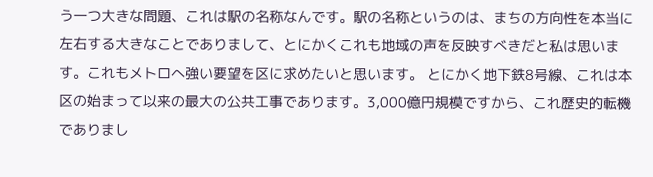う一つ大きな問題、これは駅の名称なんです。駅の名称というのは、まちの方向性を本当に左右する大きなことでありまして、とにかくこれも地域の声を反映すべきだと私は思います。これもメトロへ強い要望を区に求めたいと思います。 とにかく地下鉄8号線、これは本区の始まって以来の最大の公共工事であります。3,000億円規模ですから、これ歴史的転機でありまし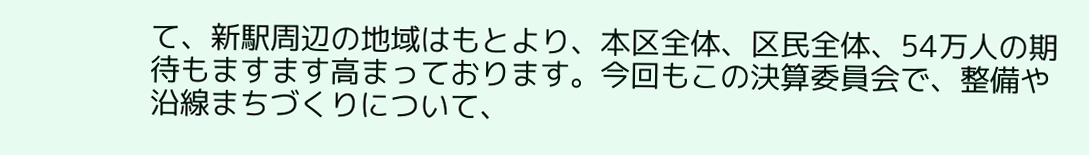て、新駅周辺の地域はもとより、本区全体、区民全体、54万人の期待もますます高まっております。今回もこの決算委員会で、整備や沿線まちづくりについて、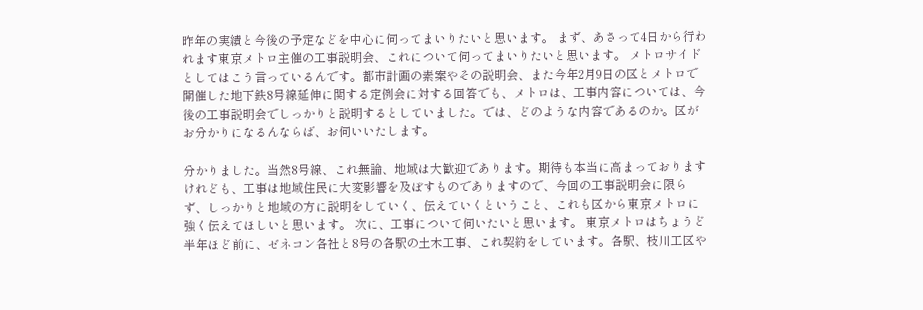昨年の実績と今後の予定などを中心に伺ってまいりたいと思います。 まず、あさって4日から行われます東京メトロ主催の工事説明会、これについて伺ってまいりたいと思います。 メトロサイドとしてはこう言っているんです。都市計画の素案やその説明会、また今年2月9日の区とメトロで開催した地下鉄8号線延伸に関する定例会に対する回答でも、メトロは、工事内容については、今後の工事説明会でしっかりと説明するとしていました。では、どのような内容であるのか。区がお分かりになるんならば、お伺いいたします。

分かりました。当然8号線、これ無論、地域は大歓迎であります。期待も本当に高まっておりますけれども、工事は地域住民に大変影響を及ぼすものでありますので、今回の工事説明会に限らず、しっかりと地域の方に説明をしていく、伝えていくということ、これも区から東京メトロに強く伝えてほしいと思います。 次に、工事について伺いたいと思います。 東京メトロはちょうど半年ほど前に、ゼネコン各社と8号の各駅の土木工事、これ契約をしています。各駅、枝川工区や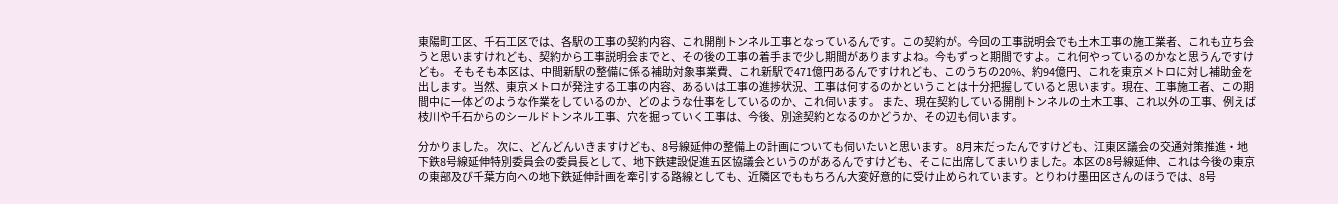東陽町工区、千石工区では、各駅の工事の契約内容、これ開削トンネル工事となっているんです。この契約が。今回の工事説明会でも土木工事の施工業者、これも立ち会うと思いますけれども、契約から工事説明会までと、その後の工事の着手まで少し期間がありますよね。今もずっと期間ですよ。これ何やっているのかなと思うんですけども。 そもそも本区は、中間新駅の整備に係る補助対象事業費、これ新駅で471億円あるんですけれども、このうちの20%、約94億円、これを東京メトロに対し補助金を出します。当然、東京メトロが発注する工事の内容、あるいは工事の進捗状況、工事は何するのかということは十分把握していると思います。現在、工事施工者、この期間中に一体どのような作業をしているのか、どのような仕事をしているのか、これ伺います。 また、現在契約している開削トンネルの土木工事、これ以外の工事、例えば枝川や千石からのシールドトンネル工事、穴を掘っていく工事は、今後、別途契約となるのかどうか、その辺も伺います。

分かりました。 次に、どんどんいきますけども、8号線延伸の整備上の計画についても伺いたいと思います。 8月末だったんですけども、江東区議会の交通対策推進・地下鉄8号線延伸特別委員会の委員長として、地下鉄建設促進五区協議会というのがあるんですけども、そこに出席してまいりました。本区の8号線延伸、これは今後の東京の東部及び千葉方向への地下鉄延伸計画を牽引する路線としても、近隣区でももちろん大変好意的に受け止められています。とりわけ墨田区さんのほうでは、8号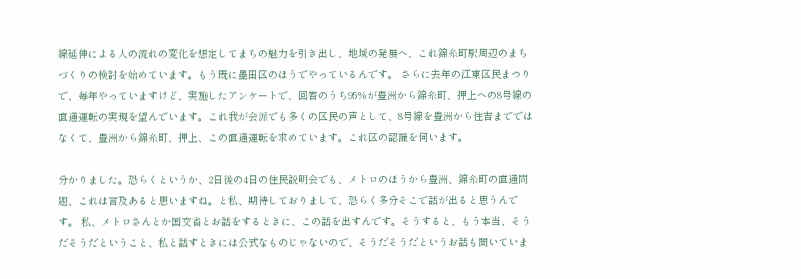線延伸による人の流れの変化を想定してまちの魅力を引き出し、地域の発展へ、これ錦糸町駅周辺のまちづくりの検討を始めています。もう既に墨田区のほうでやっているんです。 さらに去年の江東区民まつりで、毎年やっていますけど、実施したアンケートで、回答のうち95%が豊洲から錦糸町、押上への8号線の直通運転の実現を望んでいます。これ我が会派でも多くの区民の声として、8号線を豊洲から住吉までではなくて、豊洲から錦糸町、押上、この直通運転を求めています。これ区の認識を伺います。

分かりました。恐らくというか、2日後の4日の住民説明会でも、メトロのほうから豊洲、錦糸町の直通問題、これは言及あると思いますね。と私、期待しておりまして、恐らく多分そこで話が出ると思うんです。 私、メトロさんとか国交省とお話をするときに、この話を出すんです。そうすると、もう本当、そうだそうだということ、私と話すときには公式なものじゃないので、そうだそうだというお話も聞いていま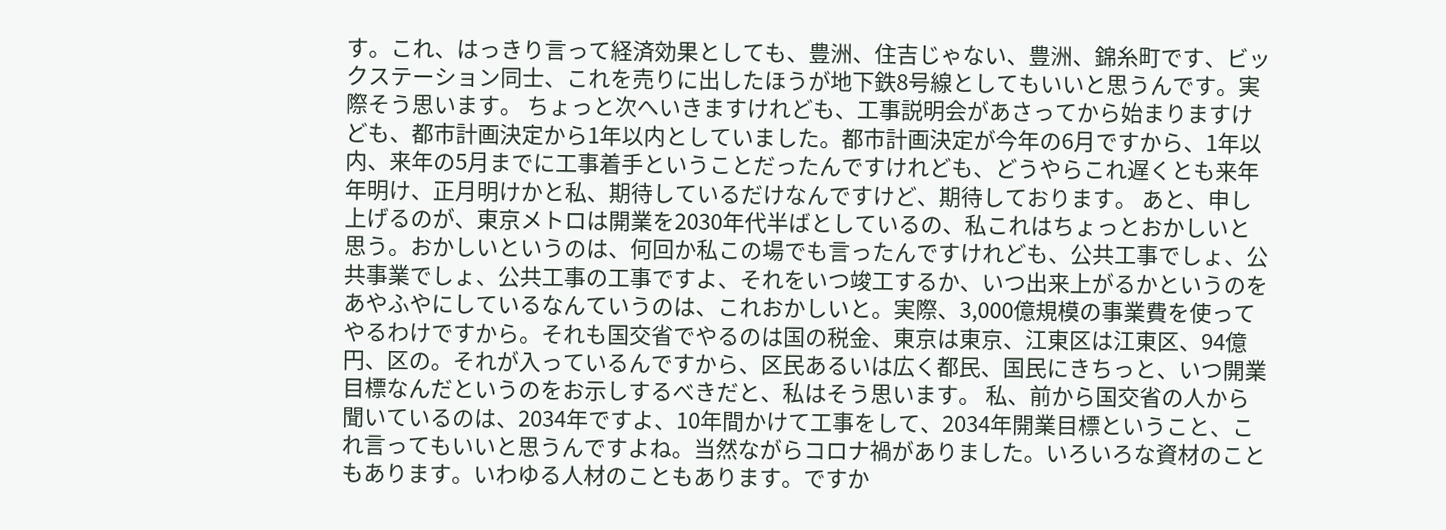す。これ、はっきり言って経済効果としても、豊洲、住吉じゃない、豊洲、錦糸町です、ビックステーション同士、これを売りに出したほうが地下鉄8号線としてもいいと思うんです。実際そう思います。 ちょっと次へいきますけれども、工事説明会があさってから始まりますけども、都市計画決定から1年以内としていました。都市計画決定が今年の6月ですから、1年以内、来年の5月までに工事着手ということだったんですけれども、どうやらこれ遅くとも来年年明け、正月明けかと私、期待しているだけなんですけど、期待しております。 あと、申し上げるのが、東京メトロは開業を2030年代半ばとしているの、私これはちょっとおかしいと思う。おかしいというのは、何回か私この場でも言ったんですけれども、公共工事でしょ、公共事業でしょ、公共工事の工事ですよ、それをいつ竣工するか、いつ出来上がるかというのをあやふやにしているなんていうのは、これおかしいと。実際、3,000億規模の事業費を使ってやるわけですから。それも国交省でやるのは国の税金、東京は東京、江東区は江東区、94億円、区の。それが入っているんですから、区民あるいは広く都民、国民にきちっと、いつ開業目標なんだというのをお示しするべきだと、私はそう思います。 私、前から国交省の人から聞いているのは、2034年ですよ、10年間かけて工事をして、2034年開業目標ということ、これ言ってもいいと思うんですよね。当然ながらコロナ禍がありました。いろいろな資材のこともあります。いわゆる人材のこともあります。ですか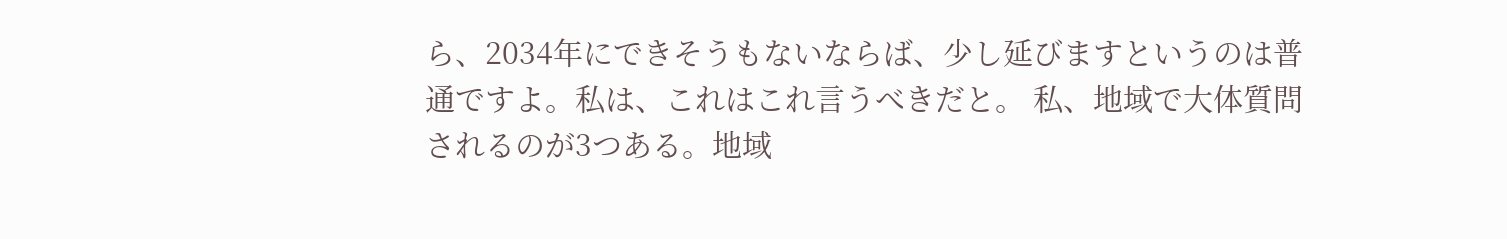ら、2034年にできそうもないならば、少し延びますというのは普通ですよ。私は、これはこれ言うべきだと。 私、地域で大体質問されるのが3つある。地域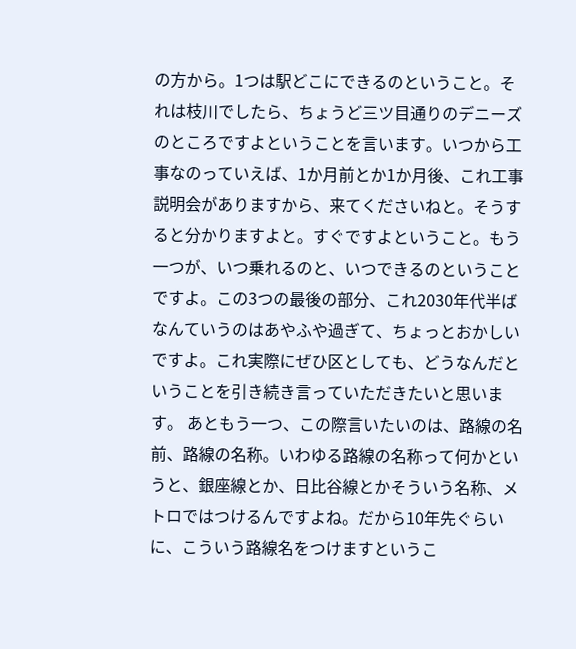の方から。1つは駅どこにできるのということ。それは枝川でしたら、ちょうど三ツ目通りのデニーズのところですよということを言います。いつから工事なのっていえば、1か月前とか1か月後、これ工事説明会がありますから、来てくださいねと。そうすると分かりますよと。すぐですよということ。もう一つが、いつ乗れるのと、いつできるのということですよ。この3つの最後の部分、これ2030年代半ばなんていうのはあやふや過ぎて、ちょっとおかしいですよ。これ実際にぜひ区としても、どうなんだということを引き続き言っていただきたいと思います。 あともう一つ、この際言いたいのは、路線の名前、路線の名称。いわゆる路線の名称って何かというと、銀座線とか、日比谷線とかそういう名称、メトロではつけるんですよね。だから10年先ぐらいに、こういう路線名をつけますというこ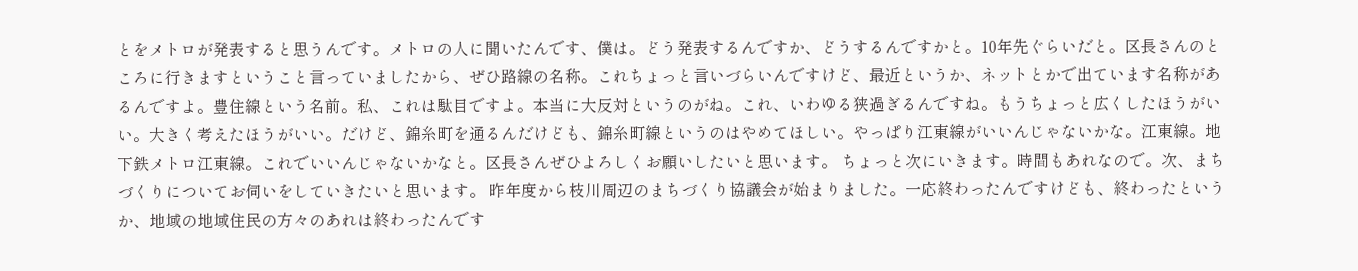とをメトロが発表すると思うんです。メトロの人に聞いたんです、僕は。どう発表するんですか、どうするんですかと。10年先ぐらいだと。区長さんのところに行きますということ言っていましたから、ぜひ路線の名称。これちょっと言いづらいんですけど、最近というか、ネットとかで出ています名称があるんですよ。豊住線という名前。私、これは駄目ですよ。本当に大反対というのがね。これ、いわゆる狭過ぎるんですね。もうちょっと広くしたほうがいい。大きく考えたほうがいい。だけど、錦糸町を通るんだけども、錦糸町線というのはやめてほしい。やっぱり江東線がいいんじゃないかな。江東線。地下鉄メトロ江東線。これでいいんじゃないかなと。区長さんぜひよろしくお願いしたいと思います。 ちょっと次にいきます。時間もあれなので。次、まちづくりについてお伺いをしていきたいと思います。 昨年度から枝川周辺のまちづくり協議会が始まりました。一応終わったんですけども、終わったというか、地域の地域住民の方々のあれは終わったんです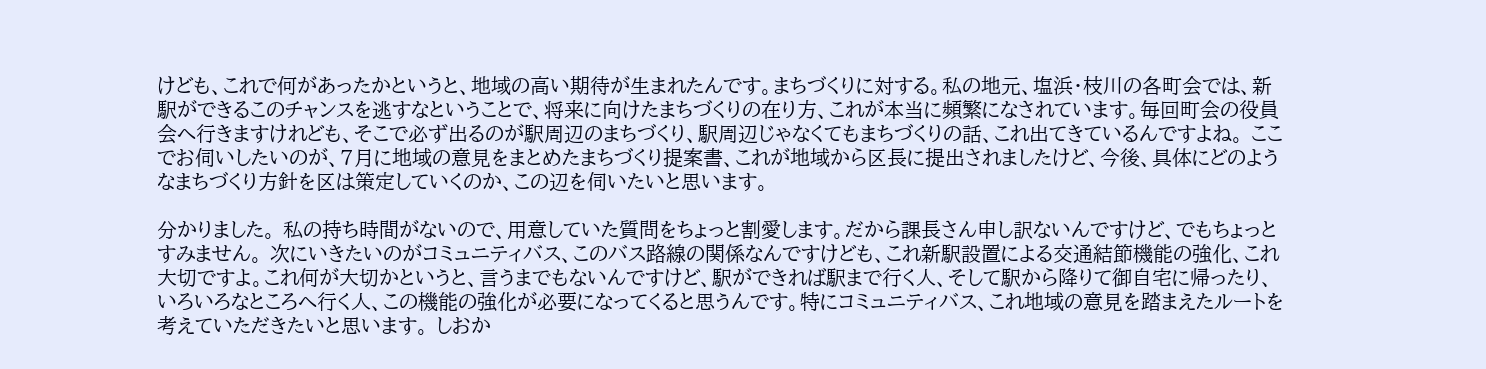けども、これで何があったかというと、地域の高い期待が生まれたんです。まちづくりに対する。私の地元、塩浜・枝川の各町会では、新駅ができるこのチャンスを逃すなということで、将来に向けたまちづくりの在り方、これが本当に頻繁になされています。毎回町会の役員会へ行きますけれども、そこで必ず出るのが駅周辺のまちづくり、駅周辺じゃなくてもまちづくりの話、これ出てきているんですよね。 ここでお伺いしたいのが、7月に地域の意見をまとめたまちづくり提案書、これが地域から区長に提出されましたけど、今後、具体にどのようなまちづくり方針を区は策定していくのか、この辺を伺いたいと思います。

分かりました。 私の持ち時間がないので、用意していた質問をちょっと割愛します。だから課長さん申し訳ないんですけど、でもちょっとすみません。 次にいきたいのがコミュニティバス、このバス路線の関係なんですけども、これ新駅設置による交通結節機能の強化、これ大切ですよ。これ何が大切かというと、言うまでもないんですけど、駅ができれば駅まで行く人、そして駅から降りて御自宅に帰ったり、いろいろなところへ行く人、この機能の強化が必要になってくると思うんです。特にコミュニティバス、これ地域の意見を踏まえたルートを考えていただきたいと思います。 しおか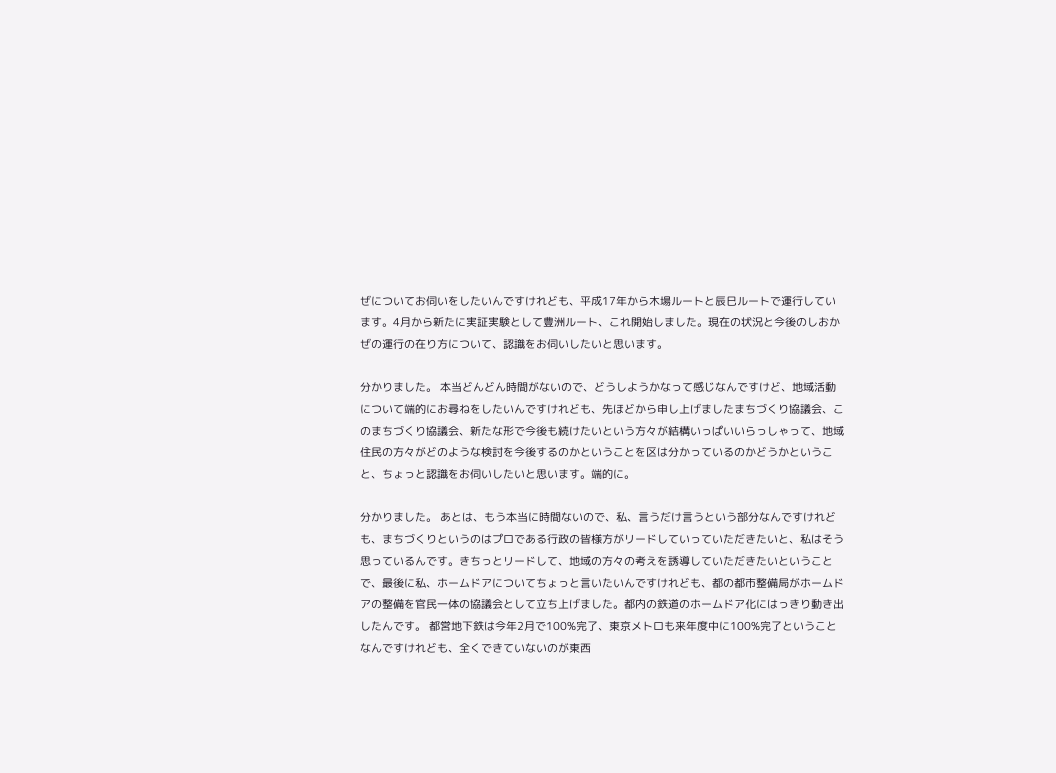ぜについてお伺いをしたいんですけれども、平成17年から木場ルートと辰巳ルートで運行しています。4月から新たに実証実験として豊洲ルート、これ開始しました。現在の状況と今後のしおかぜの運行の在り方について、認識をお伺いしたいと思います。

分かりました。 本当どんどん時間がないので、どうしようかなって感じなんですけど、地域活動について端的にお尋ねをしたいんですけれども、先ほどから申し上げましたまちづくり協議会、このまちづくり協議会、新たな形で今後も続けたいという方々が結構いっぱいいらっしゃって、地域住民の方々がどのような検討を今後するのかということを区は分かっているのかどうかということ、ちょっと認識をお伺いしたいと思います。端的に。

分かりました。 あとは、もう本当に時間ないので、私、言うだけ言うという部分なんですけれども、まちづくりというのはプロである行政の皆様方がリードしていっていただきたいと、私はそう思っているんです。きちっとリードして、地域の方々の考えを誘導していただきたいということで、最後に私、ホームドアについてちょっと言いたいんですけれども、都の都市整備局がホームドアの整備を官民一体の協議会として立ち上げました。都内の鉄道のホームドア化にはっきり動き出したんです。 都営地下鉄は今年2月で100%完了、東京メトロも来年度中に100%完了ということなんですけれども、全くできていないのが東西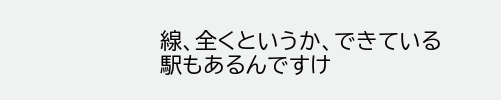線、全くというか、できている駅もあるんですけ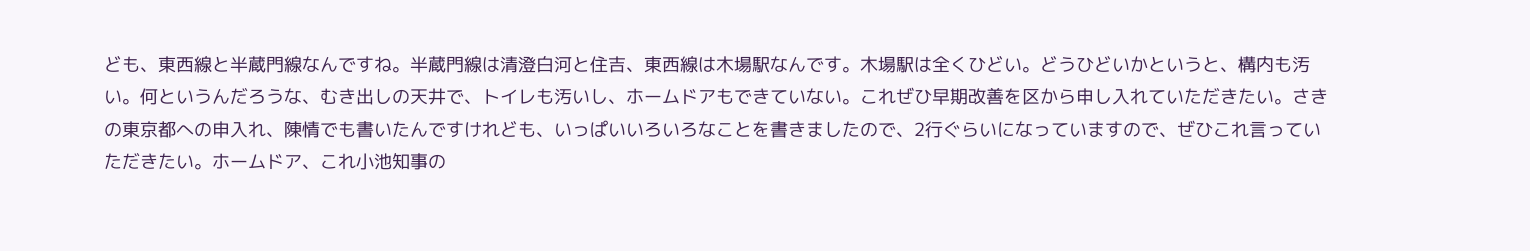ども、東西線と半蔵門線なんですね。半蔵門線は清澄白河と住吉、東西線は木場駅なんです。木場駅は全くひどい。どうひどいかというと、構内も汚い。何というんだろうな、むき出しの天井で、トイレも汚いし、ホームドアもできていない。これぜひ早期改善を区から申し入れていただきたい。さきの東京都への申入れ、陳情でも書いたんですけれども、いっぱいいろいろなことを書きましたので、2行ぐらいになっていますので、ぜひこれ言っていただきたい。ホームドア、これ小池知事の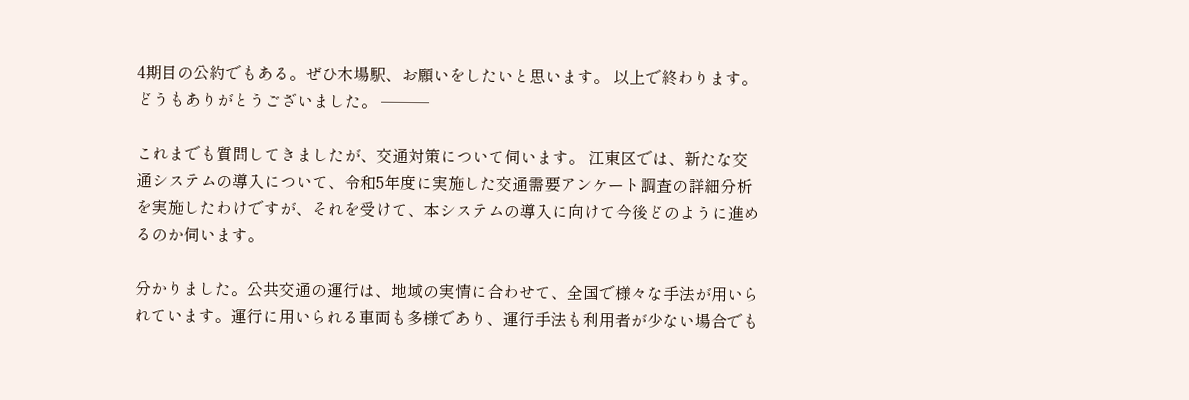4期目の公約でもある。ぜひ木場駅、お願いをしたいと思います。 以上で終わります。どうもありがとうございました。 ───

これまでも質問してきましたが、交通対策について伺います。 江東区では、新たな交通システムの導入について、令和5年度に実施した交通需要アンケート調査の詳細分析を実施したわけですが、それを受けて、本システムの導入に向けて今後どのように進めるのか伺います。

分かりました。公共交通の運行は、地域の実情に合わせて、全国で様々な手法が用いられています。運行に用いられる車両も多様であり、運行手法も利用者が少ない場合でも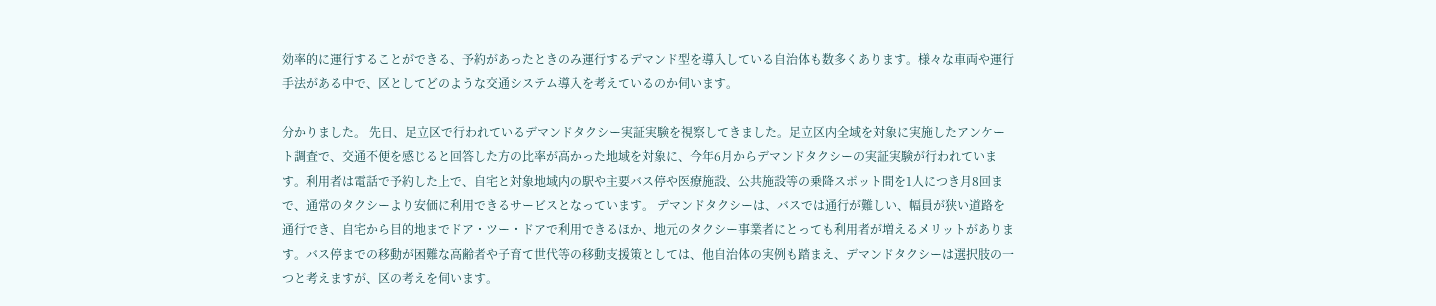効率的に運行することができる、予約があったときのみ運行するデマンド型を導入している自治体も数多くあります。様々な車両や運行手法がある中で、区としてどのような交通システム導入を考えているのか伺います。

分かりました。 先日、足立区で行われているデマンドタクシー実証実験を視察してきました。足立区内全域を対象に実施したアンケート調査で、交通不便を感じると回答した方の比率が高かった地域を対象に、今年6月からデマンドタクシーの実証実験が行われています。利用者は電話で予約した上で、自宅と対象地域内の駅や主要バス停や医療施設、公共施設等の乗降スポット間を1人につき月8回まで、通常のタクシーより安価に利用できるサービスとなっています。 デマンドタクシーは、バスでは通行が難しい、幅員が狭い道路を通行でき、自宅から目的地までドア・ツー・ドアで利用できるほか、地元のタクシー事業者にとっても利用者が増えるメリットがあります。バス停までの移動が困難な高齢者や子育て世代等の移動支援策としては、他自治体の実例も踏まえ、デマンドタクシーは選択肢の一つと考えますが、区の考えを伺います。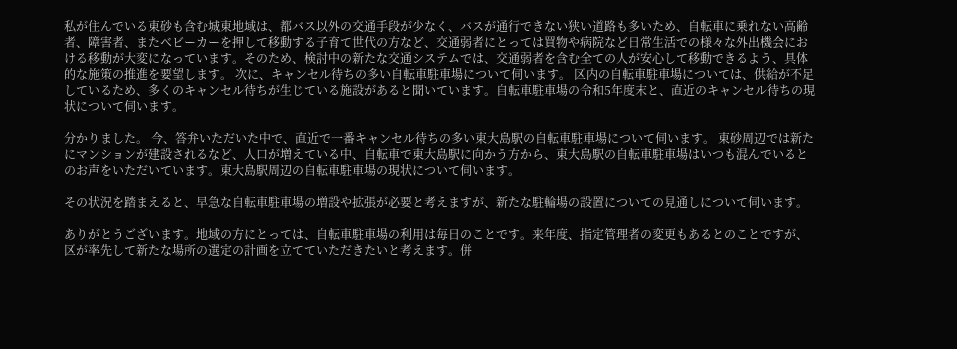私が住んでいる東砂も含む城東地域は、都バス以外の交通手段が少なく、バスが通行できない狭い道路も多いため、自転車に乗れない高齢者、障害者、またベビーカーを押して移動する子育て世代の方など、交通弱者にとっては買物や病院など日常生活での様々な外出機会における移動が大変になっています。そのため、検討中の新たな交通システムでは、交通弱者を含む全ての人が安心して移動できるよう、具体的な施策の推進を要望します。 次に、キャンセル待ちの多い自転車駐車場について伺います。 区内の自転車駐車場については、供給が不足しているため、多くのキャンセル待ちが生じている施設があると聞いています。自転車駐車場の令和5年度末と、直近のキャンセル待ちの現状について伺います。

分かりました。 今、答弁いただいた中で、直近で一番キャンセル待ちの多い東大島駅の自転車駐車場について伺います。 東砂周辺では新たにマンションが建設されるなど、人口が増えている中、自転車で東大島駅に向かう方から、東大島駅の自転車駐車場はいつも混んでいるとのお声をいただいています。東大島駅周辺の自転車駐車場の現状について伺います。

その状況を踏まえると、早急な自転車駐車場の増設や拡張が必要と考えますが、新たな駐輪場の設置についての見通しについて伺います。

ありがとうございます。地域の方にとっては、自転車駐車場の利用は毎日のことです。来年度、指定管理者の変更もあるとのことですが、区が率先して新たな場所の選定の計画を立てていただきたいと考えます。併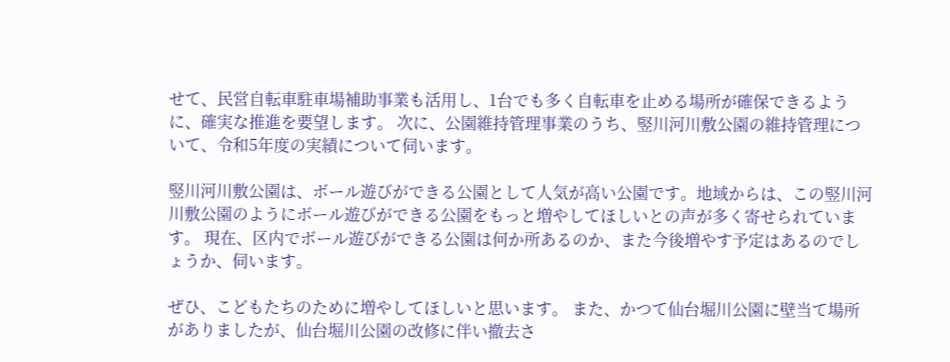せて、民営自転車駐車場補助事業も活用し、1台でも多く自転車を止める場所が確保できるように、確実な推進を要望します。 次に、公園維持管理事業のうち、竪川河川敷公園の維持管理について、令和5年度の実績について伺います。

竪川河川敷公園は、ボール遊びができる公園として人気が高い公園です。地域からは、この竪川河川敷公園のようにボール遊びができる公園をもっと増やしてほしいとの声が多く寄せられています。 現在、区内でボール遊びができる公園は何か所あるのか、また今後増やす予定はあるのでしょうか、伺います。

ぜひ、こどもたちのために増やしてほしいと思います。 また、かつて仙台堀川公園に壁当て場所がありましたが、仙台堀川公園の改修に伴い撤去さ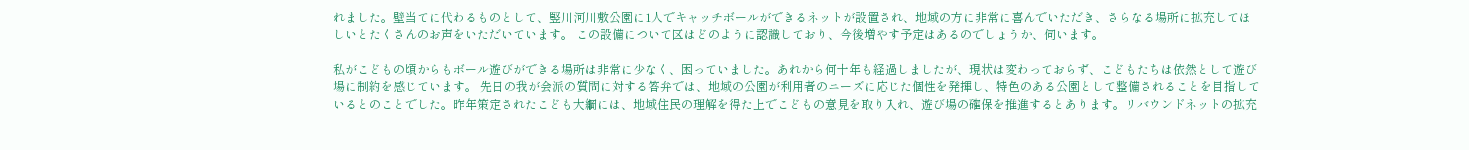れました。壁当てに代わるものとして、竪川河川敷公園に1人でキャッチボールができるネットが設置され、地域の方に非常に喜んでいただき、さらなる場所に拡充してほしいとたくさんのお声をいただいています。 この設備について区はどのように認識しており、今後増やす予定はあるのでしょうか、伺います。

私がこどもの頃からもボール遊びができる場所は非常に少なく、困っていました。あれから何十年も経過しましたが、現状は変わっておらず、こどもたちは依然として遊び場に制約を感じています。 先日の我が会派の質問に対する答弁では、地域の公園が利用者のニーズに応じた個性を発揮し、特色のある公園として整備されることを目指しているとのことでした。昨年策定されたこども大綱には、地域住民の理解を得た上でこどもの意見を取り入れ、遊び場の確保を推進するとあります。リバウンドネットの拡充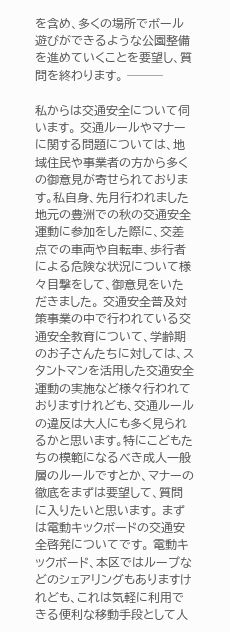を含め、多くの場所でボール遊びができるような公園整備を進めていくことを要望し、質問を終わります。 ───

私からは交通安全について伺います。 交通ルールやマナーに関する問題については、地域住民や事業者の方から多くの御意見が寄せられております。私自身、先月行われました地元の豊洲での秋の交通安全運動に参加をした際に、交差点での車両や自転車、歩行者による危険な状況について様々目撃をして、御意見をいただきました。 交通安全普及対策事業の中で行われている交通安全教育について、学齢期のお子さんたちに対しては、スタントマンを活用した交通安全運動の実施など様々行われておりますけれども、交通ルールの違反は大人にも多く見られるかと思います。特にこどもたちの模範になるべき成人一般層のルールですとか、マナーの徹底をまずは要望して、質問に入りたいと思います。 まずは電動キックボードの交通安全啓発についてです。 電動キックボード、本区ではループなどのシェアリングもありますけれども、これは気軽に利用できる便利な移動手段として人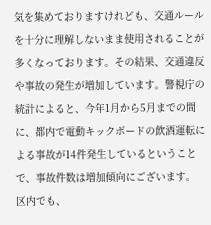気を集めておりますけれども、交通ルールを十分に理解しないまま使用されることが多くなっております。その結果、交通違反や事故の発生が増加しています。警視庁の統計によると、今年1月から5月までの間に、都内で電動キックボードの飲酒運転による事故が14件発生しているということで、事故件数は増加傾向にございます。 区内でも、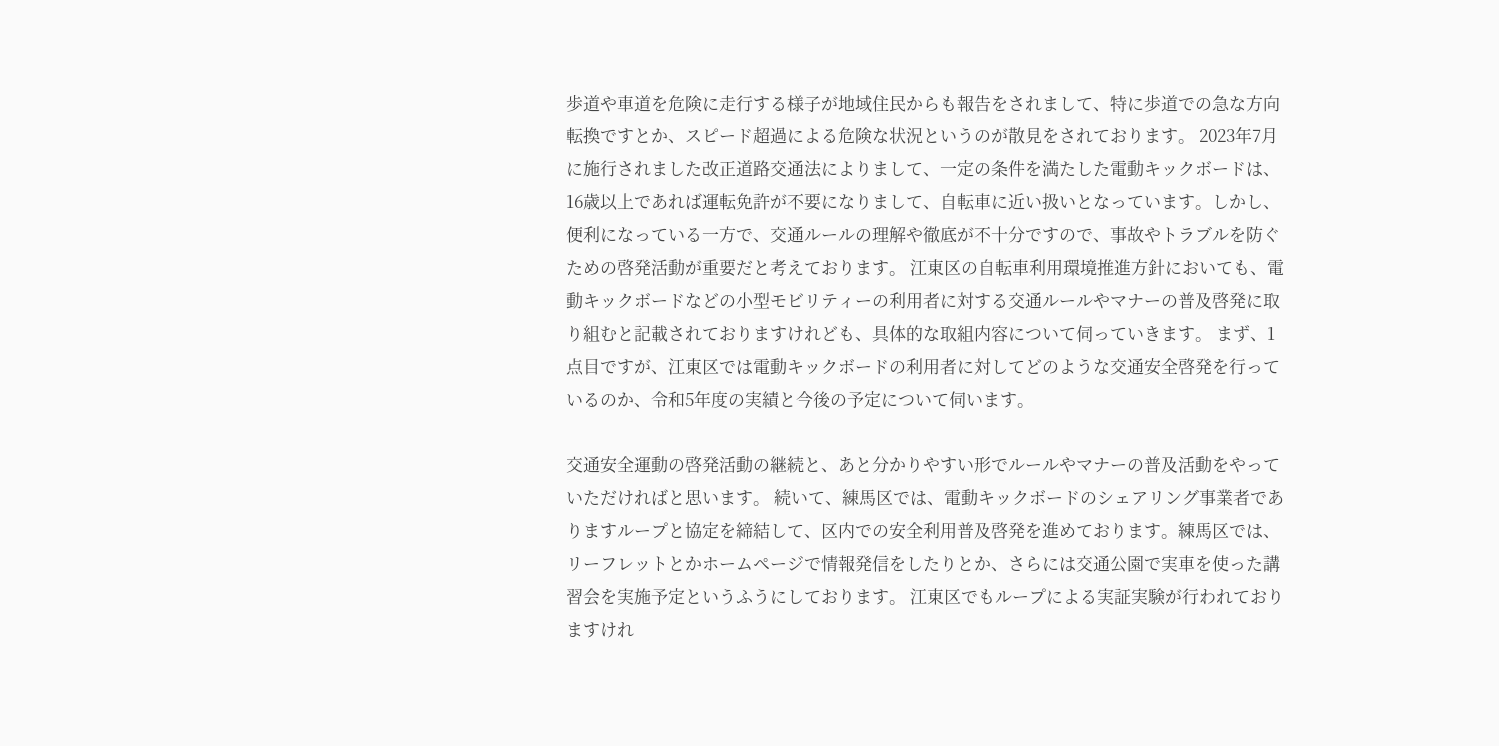歩道や車道を危険に走行する様子が地域住民からも報告をされまして、特に歩道での急な方向転換ですとか、スピード超過による危険な状況というのが散見をされております。 2023年7月に施行されました改正道路交通法によりまして、一定の条件を満たした電動キックボードは、16歳以上であれば運転免許が不要になりまして、自転車に近い扱いとなっています。しかし、便利になっている一方で、交通ルールの理解や徹底が不十分ですので、事故やトラブルを防ぐための啓発活動が重要だと考えております。 江東区の自転車利用環境推進方針においても、電動キックボードなどの小型モビリティーの利用者に対する交通ルールやマナーの普及啓発に取り組むと記載されておりますけれども、具体的な取組内容について伺っていきます。 まず、1点目ですが、江東区では電動キックボードの利用者に対してどのような交通安全啓発を行っているのか、令和5年度の実績と今後の予定について伺います。

交通安全運動の啓発活動の継続と、あと分かりやすい形でルールやマナーの普及活動をやっていただければと思います。 続いて、練馬区では、電動キックボードのシェアリング事業者でありますループと協定を締結して、区内での安全利用普及啓発を進めております。練馬区では、リーフレットとかホームページで情報発信をしたりとか、さらには交通公園で実車を使った講習会を実施予定というふうにしております。 江東区でもループによる実証実験が行われておりますけれ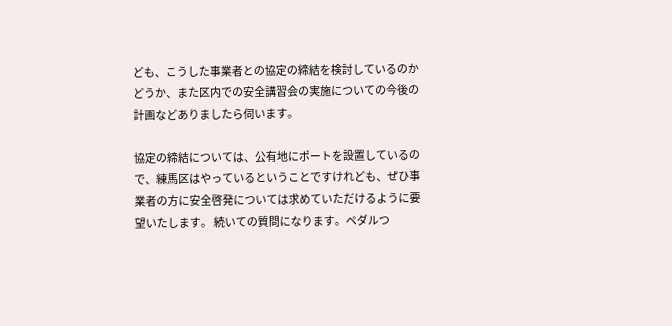ども、こうした事業者との協定の締結を検討しているのかどうか、また区内での安全講習会の実施についての今後の計画などありましたら伺います。

協定の締結については、公有地にポートを設置しているので、練馬区はやっているということですけれども、ぜひ事業者の方に安全啓発については求めていただけるように要望いたします。 続いての質問になります。ペダルつ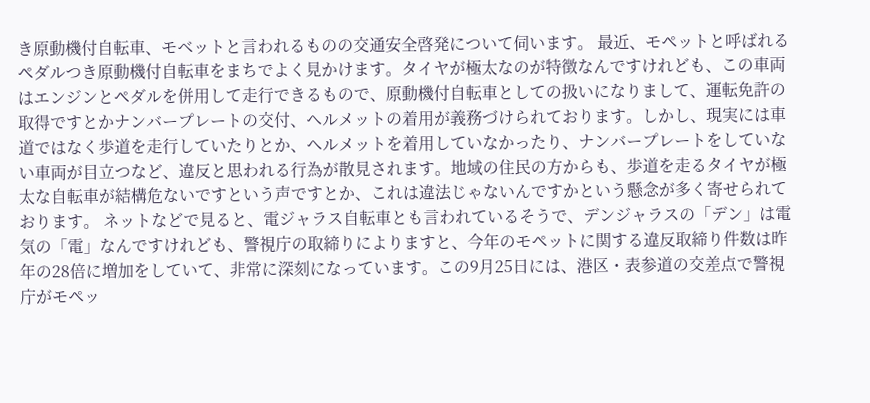き原動機付自転車、モベットと言われるものの交通安全啓発について伺います。 最近、モペットと呼ばれるペダルつき原動機付自転車をまちでよく見かけます。タイヤが極太なのが特徴なんですけれども、この車両はエンジンとペダルを併用して走行できるもので、原動機付自転車としての扱いになりまして、運転免許の取得ですとかナンバープレートの交付、ヘルメットの着用が義務づけられております。しかし、現実には車道ではなく歩道を走行していたりとか、ヘルメットを着用していなかったり、ナンバープレートをしていない車両が目立つなど、違反と思われる行為が散見されます。地域の住民の方からも、歩道を走るタイヤが極太な自転車が結構危ないですという声ですとか、これは違法じゃないんですかという懸念が多く寄せられております。 ネットなどで見ると、電ジャラス自転車とも言われているそうで、デンジャラスの「デン」は電気の「電」なんですけれども、警視庁の取締りによりますと、今年のモペットに関する違反取締り件数は昨年の28倍に増加をしていて、非常に深刻になっています。この9月25日には、港区・表参道の交差点で警視庁がモペッ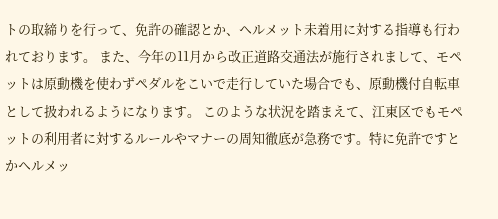トの取締りを行って、免許の確認とか、ヘルメット未着用に対する指導も行われております。 また、今年の11月から改正道路交通法が施行されまして、モペットは原動機を使わずペダルをこいで走行していた場合でも、原動機付自転車として扱われるようになります。 このような状況を踏まえて、江東区でもモペットの利用者に対するルールやマナーの周知徹底が急務です。特に免許ですとかヘルメッ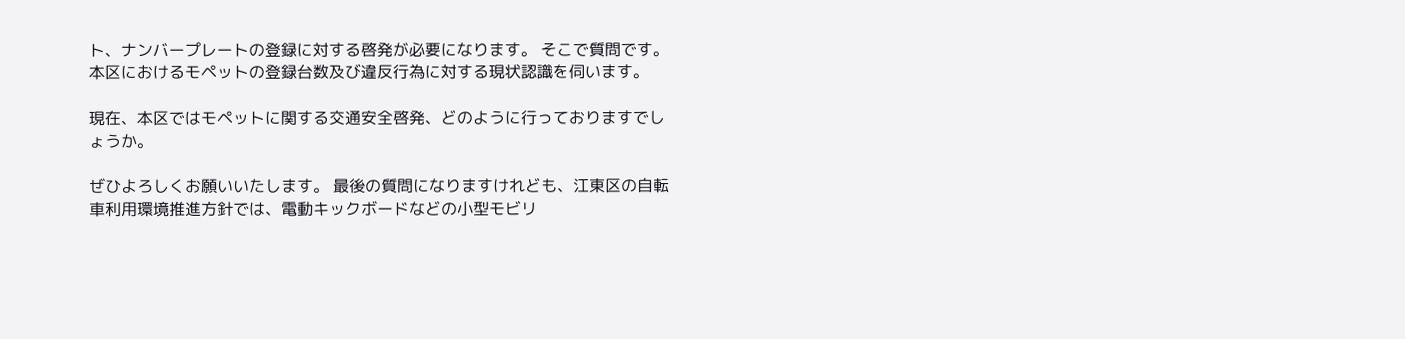ト、ナンバープレートの登録に対する啓発が必要になります。 そこで質問です。本区におけるモペットの登録台数及び違反行為に対する現状認識を伺います。

現在、本区ではモペットに関する交通安全啓発、どのように行っておりますでしょうか。

ぜひよろしくお願いいたします。 最後の質問になりますけれども、江東区の自転車利用環境推進方針では、電動キックボードなどの小型モビリ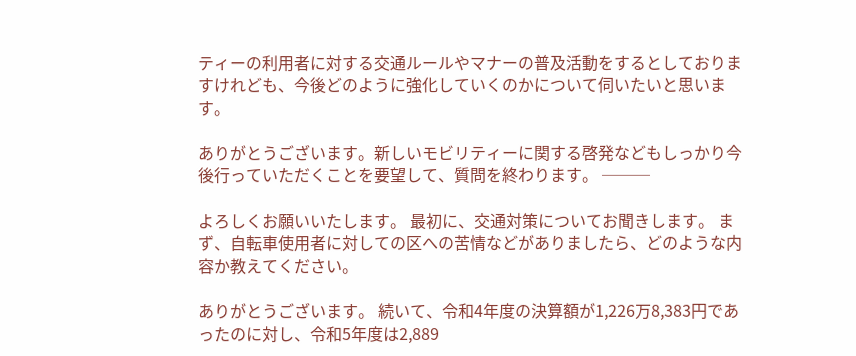ティーの利用者に対する交通ルールやマナーの普及活動をするとしておりますけれども、今後どのように強化していくのかについて伺いたいと思います。

ありがとうございます。新しいモビリティーに関する啓発などもしっかり今後行っていただくことを要望して、質問を終わります。 ───

よろしくお願いいたします。 最初に、交通対策についてお聞きします。 まず、自転車使用者に対しての区への苦情などがありましたら、どのような内容か教えてください。

ありがとうございます。 続いて、令和4年度の決算額が1,226万8,383円であったのに対し、令和5年度は2,889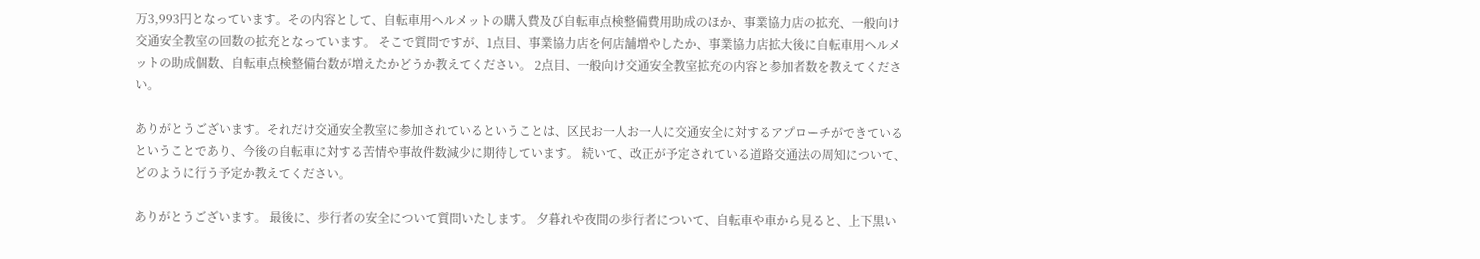万3,993円となっています。その内容として、自転車用ヘルメットの購入費及び自転車点検整備費用助成のほか、事業協力店の拡充、一般向け交通安全教室の回数の拡充となっています。 そこで質問ですが、1点目、事業協力店を何店舗増やしたか、事業協力店拡大後に自転車用ヘルメットの助成個数、自転車点検整備台数が増えたかどうか教えてください。 2点目、一般向け交通安全教室拡充の内容と参加者数を教えてください。

ありがとうございます。それだけ交通安全教室に参加されているということは、区民お一人お一人に交通安全に対するアプローチができているということであり、今後の自転車に対する苦情や事故件数減少に期待しています。 続いて、改正が予定されている道路交通法の周知について、どのように行う予定か教えてください。

ありがとうございます。 最後に、歩行者の安全について質問いたします。 夕暮れや夜間の歩行者について、自転車や車から見ると、上下黒い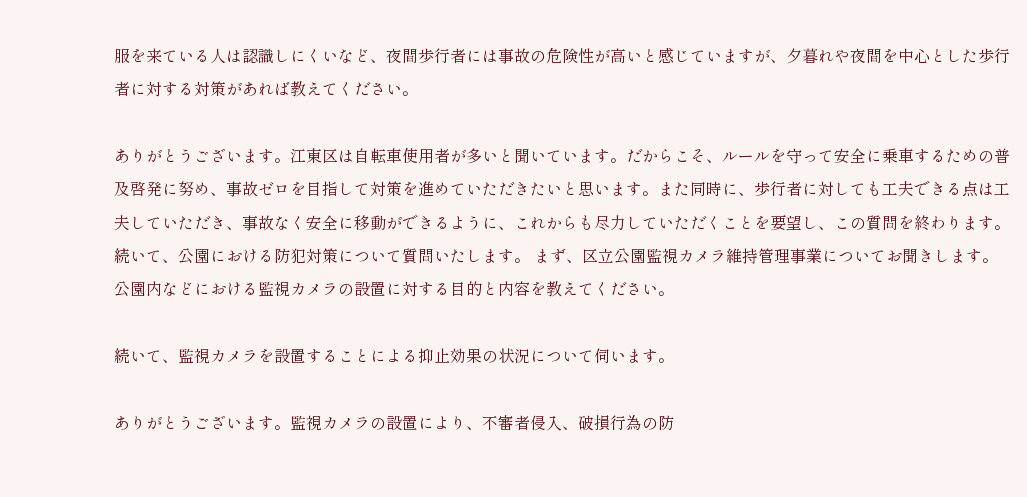服を来ている人は認識しにくいなど、夜間歩行者には事故の危険性が高いと感じていますが、夕暮れや夜間を中心とした歩行者に対する対策があれば教えてください。

ありがとうございます。江東区は自転車使用者が多いと聞いています。だからこそ、ルールを守って安全に乗車するための普及啓発に努め、事故ゼロを目指して対策を進めていただきたいと思います。また同時に、歩行者に対しても工夫できる点は工夫していただき、事故なく安全に移動ができるように、これからも尽力していただくことを要望し、この質問を終わります。 続いて、公園における防犯対策について質問いたします。 まず、区立公園監視カメラ維持管理事業についてお聞きします。 公園内などにおける監視カメラの設置に対する目的と内容を教えてください。

続いて、監視カメラを設置することによる抑止効果の状況について伺います。

ありがとうございます。監視カメラの設置により、不審者侵入、破損行為の防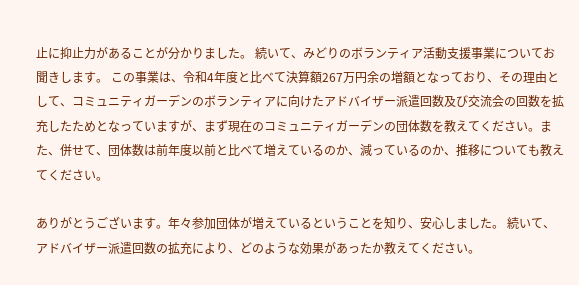止に抑止力があることが分かりました。 続いて、みどりのボランティア活動支援事業についてお聞きします。 この事業は、令和4年度と比べて決算額267万円余の増額となっており、その理由として、コミュニティガーデンのボランティアに向けたアドバイザー派遣回数及び交流会の回数を拡充したためとなっていますが、まず現在のコミュニティガーデンの団体数を教えてください。また、併せて、団体数は前年度以前と比べて増えているのか、減っているのか、推移についても教えてください。

ありがとうございます。年々参加団体が増えているということを知り、安心しました。 続いて、アドバイザー派遣回数の拡充により、どのような効果があったか教えてください。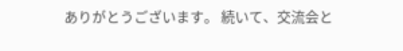ありがとうございます。 続いて、交流会と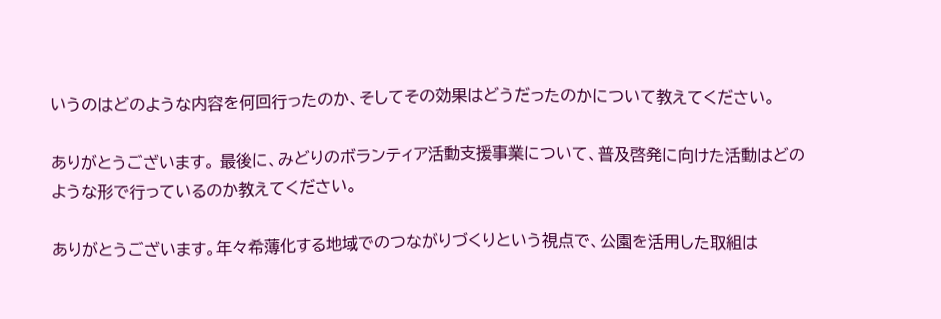いうのはどのような内容を何回行ったのか、そしてその効果はどうだったのかについて教えてください。

ありがとうございます。 最後に、みどりのボランティア活動支援事業について、普及啓発に向けた活動はどのような形で行っているのか教えてください。

ありがとうございます。年々希薄化する地域でのつながりづくりという視点で、公園を活用した取組は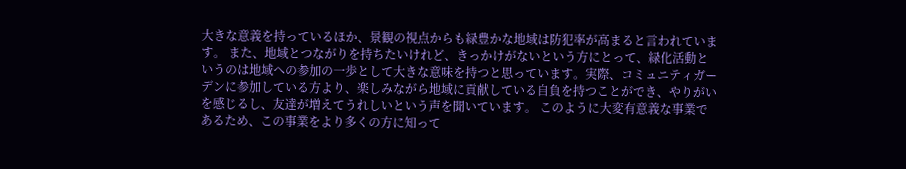大きな意義を持っているほか、景観の視点からも緑豊かな地域は防犯率が高まると言われています。 また、地域とつながりを持ちたいけれど、きっかけがないという方にとって、緑化活動というのは地域への参加の一歩として大きな意味を持つと思っています。実際、コミュニティガーデンに参加している方より、楽しみながら地域に貢献している自負を持つことができ、やりがいを感じるし、友達が増えてうれしいという声を聞いています。 このように大変有意義な事業であるため、この事業をより多くの方に知って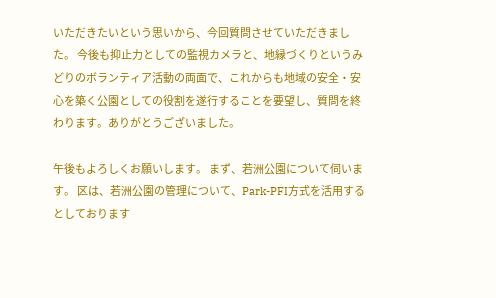いただきたいという思いから、今回質問させていただきました。 今後も抑止力としての監視カメラと、地縁づくりというみどりのボランティア活動の両面で、これからも地域の安全・安心を築く公園としての役割を遂行することを要望し、質問を終わります。ありがとうございました。

午後もよろしくお願いします。 まず、若洲公園について伺います。 区は、若洲公園の管理について、Park-PFI方式を活用するとしております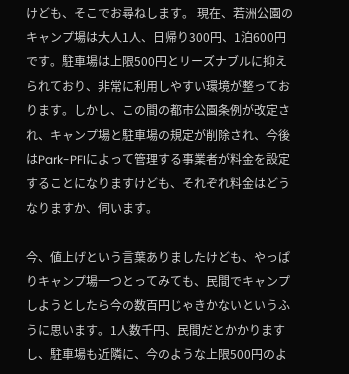けども、そこでお尋ねします。 現在、若洲公園のキャンプ場は大人1人、日帰り300円、1泊600円です。駐車場は上限500円とリーズナブルに抑えられており、非常に利用しやすい環境が整っております。しかし、この間の都市公園条例が改定され、キャンプ場と駐車場の規定が削除され、今後はPark-PFIによって管理する事業者が料金を設定することになりますけども、それぞれ料金はどうなりますか、伺います。

今、値上げという言葉ありましたけども、やっぱりキャンプ場一つとってみても、民間でキャンプしようとしたら今の数百円じゃきかないというふうに思います。1人数千円、民間だとかかりますし、駐車場も近隣に、今のような上限500円のよ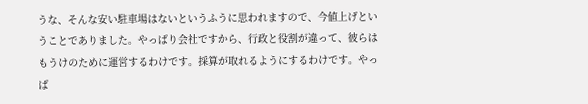うな、そんな安い駐車場はないというふうに思われますので、今値上げということでありました。やっぱり会社ですから、行政と役割が違って、彼らはもうけのために運営するわけです。採算が取れるようにするわけです。やっぱ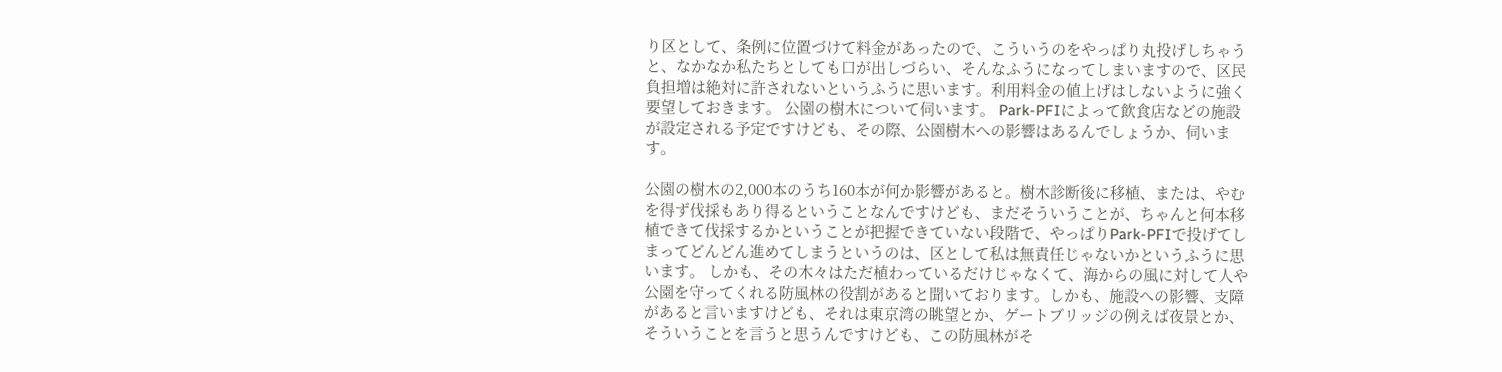り区として、条例に位置づけて料金があったので、こういうのをやっぱり丸投げしちゃうと、なかなか私たちとしても口が出しづらい、そんなふうになってしまいますので、区民負担増は絶対に許されないというふうに思います。利用料金の値上げはしないように強く要望しておきます。 公園の樹木について伺います。 Park-PFIによって飲食店などの施設が設定される予定ですけども、その際、公園樹木への影響はあるんでしょうか、伺います。

公園の樹木の2,000本のうち160本が何か影響があると。樹木診断後に移植、または、やむを得ず伐採もあり得るということなんですけども、まだそういうことが、ちゃんと何本移植できて伐採するかということが把握できていない段階で、やっぱりPark-PFIで投げてしまってどんどん進めてしまうというのは、区として私は無責任じゃないかというふうに思います。 しかも、その木々はただ植わっているだけじゃなくて、海からの風に対して人や公園を守ってくれる防風林の役割があると聞いております。しかも、施設への影響、支障があると言いますけども、それは東京湾の眺望とか、ゲートブリッジの例えば夜景とか、そういうことを言うと思うんですけども、この防風林がそ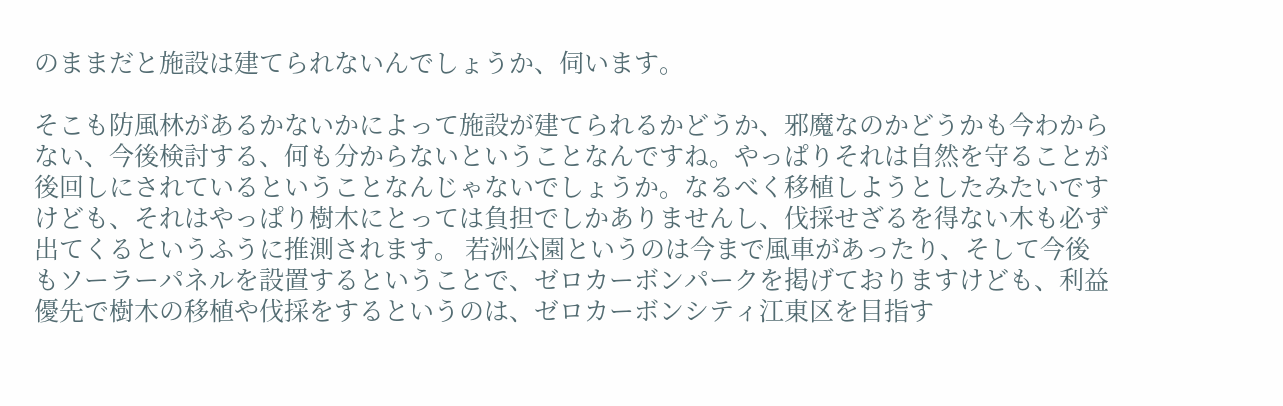のままだと施設は建てられないんでしょうか、伺います。

そこも防風林があるかないかによって施設が建てられるかどうか、邪魔なのかどうかも今わからない、今後検討する、何も分からないということなんですね。やっぱりそれは自然を守ることが後回しにされているということなんじゃないでしょうか。なるべく移植しようとしたみたいですけども、それはやっぱり樹木にとっては負担でしかありませんし、伐採せざるを得ない木も必ず出てくるというふうに推測されます。 若洲公園というのは今まで風車があったり、そして今後もソーラーパネルを設置するということで、ゼロカーボンパークを掲げておりますけども、利益優先で樹木の移植や伐採をするというのは、ゼロカーボンシティ江東区を目指す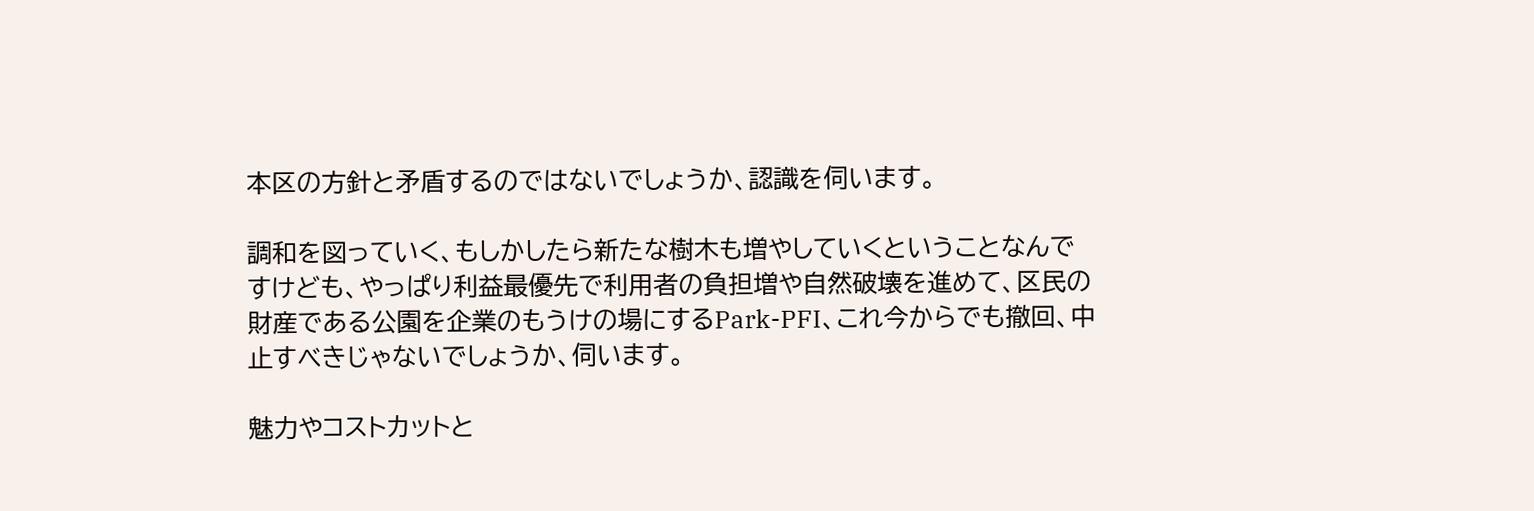本区の方針と矛盾するのではないでしょうか、認識を伺います。

調和を図っていく、もしかしたら新たな樹木も増やしていくということなんですけども、やっぱり利益最優先で利用者の負担増や自然破壊を進めて、区民の財産である公園を企業のもうけの場にするPark-PFI、これ今からでも撤回、中止すべきじゃないでしょうか、伺います。

魅力やコストカットと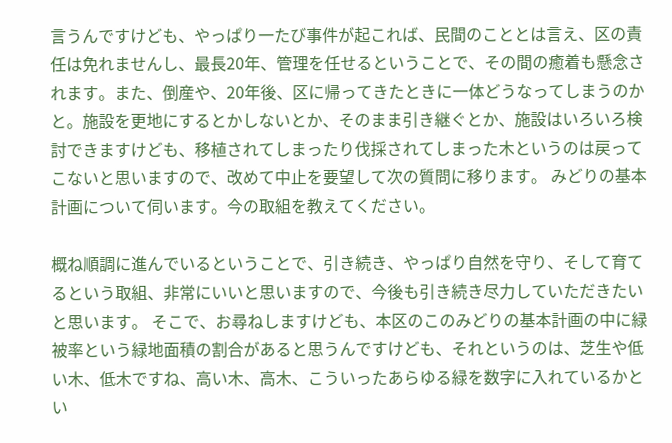言うんですけども、やっぱり一たび事件が起これば、民間のこととは言え、区の責任は免れませんし、最長20年、管理を任せるということで、その間の癒着も懸念されます。また、倒産や、20年後、区に帰ってきたときに一体どうなってしまうのかと。施設を更地にするとかしないとか、そのまま引き継ぐとか、施設はいろいろ検討できますけども、移植されてしまったり伐採されてしまった木というのは戻ってこないと思いますので、改めて中止を要望して次の質問に移ります。 みどりの基本計画について伺います。今の取組を教えてください。

概ね順調に進んでいるということで、引き続き、やっぱり自然を守り、そして育てるという取組、非常にいいと思いますので、今後も引き続き尽力していただきたいと思います。 そこで、お尋ねしますけども、本区のこのみどりの基本計画の中に緑被率という緑地面積の割合があると思うんですけども、それというのは、芝生や低い木、低木ですね、高い木、高木、こういったあらゆる緑を数字に入れているかとい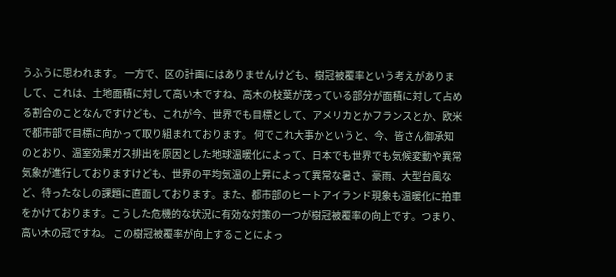うふうに思われます。 一方で、区の計画にはありませんけども、樹冠被覆率という考えがありまして、これは、土地面積に対して高い木ですね、高木の枝葉が茂っている部分が面積に対して占める割合のことなんですけども、これが今、世界でも目標として、アメリカとかフランスとか、欧米で都市部で目標に向かって取り組まれております。 何でこれ大事かというと、今、皆さん御承知のとおり、温室効果ガス排出を原因とした地球温暖化によって、日本でも世界でも気候変動や異常気象が進行しておりますけども、世界の平均気温の上昇によって異常な暑さ、豪雨、大型台風など、待ったなしの課題に直面しております。また、都市部のヒートアイランド現象も温暖化に拍車をかけております。こうした危機的な状況に有効な対策の一つが樹冠被覆率の向上です。つまり、高い木の冠ですね。 この樹冠被覆率が向上することによっ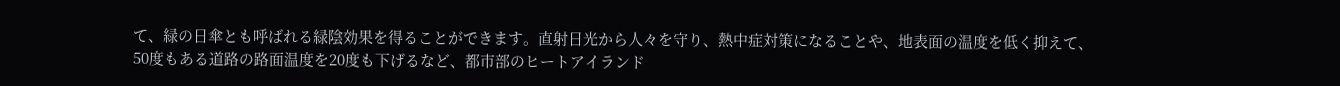て、緑の日傘とも呼ばれる緑陰効果を得ることができます。直射日光から人々を守り、熱中症対策になることや、地表面の温度を低く抑えて、50度もある道路の路面温度を20度も下げるなど、都市部のヒートアイランド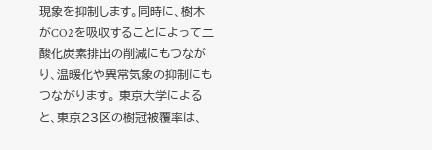現象を抑制します。同時に、樹木がCO2を吸収することによって二酸化炭素排出の削減にもつながり、温暖化や異常気象の抑制にもつながります。 東京大学によると、東京23区の樹冠被覆率は、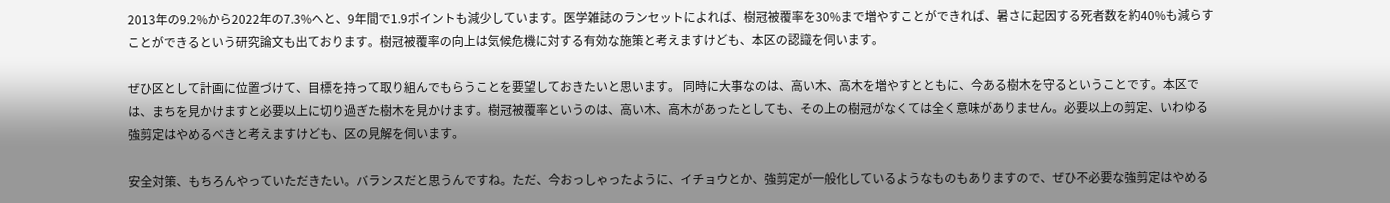2013年の9.2%から2022年の7.3%へと、9年間で1.9ポイントも減少しています。医学雑誌のランセットによれば、樹冠被覆率を30%まで増やすことができれば、暑さに起因する死者数を約40%も減らすことができるという研究論文も出ております。樹冠被覆率の向上は気候危機に対する有効な施策と考えますけども、本区の認識を伺います。

ぜひ区として計画に位置づけて、目標を持って取り組んでもらうことを要望しておきたいと思います。 同時に大事なのは、高い木、高木を増やすとともに、今ある樹木を守るということです。本区では、まちを見かけますと必要以上に切り過ぎた樹木を見かけます。樹冠被覆率というのは、高い木、高木があったとしても、その上の樹冠がなくては全く意味がありません。必要以上の剪定、いわゆる強剪定はやめるべきと考えますけども、区の見解を伺います。

安全対策、もちろんやっていただきたい。バランスだと思うんですね。ただ、今おっしゃったように、イチョウとか、強剪定が一般化しているようなものもありますので、ぜひ不必要な強剪定はやめる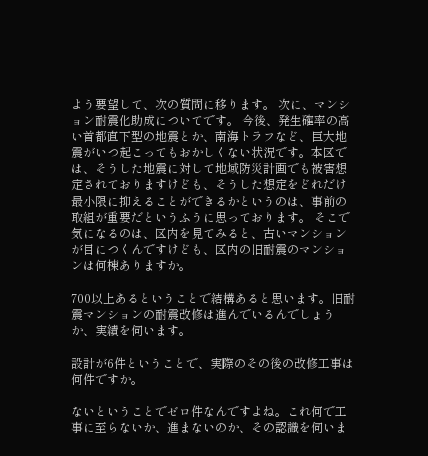よう要望して、次の質問に移ります。 次に、マンション耐震化助成についてです。 今後、発生確率の高い首都直下型の地震とか、南海トラフなど、巨大地震がいつ起こってもおかしくない状況です。本区では、そうした地震に対して地域防災計画でも被害想定されておりますけども、そうした想定をどれだけ最小限に抑えることができるかというのは、事前の取組が重要だというふうに思っております。 そこで気になるのは、区内を見てみると、古いマンションが目につくんですけども、区内の旧耐震のマンションは何棟ありますか。

700以上あるということで結構あると思います。旧耐震マンションの耐震改修は進んでいるんでしょうか、実績を伺います。

設計が6件ということで、実際のその後の改修工事は何件ですか。

ないということでゼロ件なんですよね。これ何で工事に至らないか、進まないのか、その認識を伺いま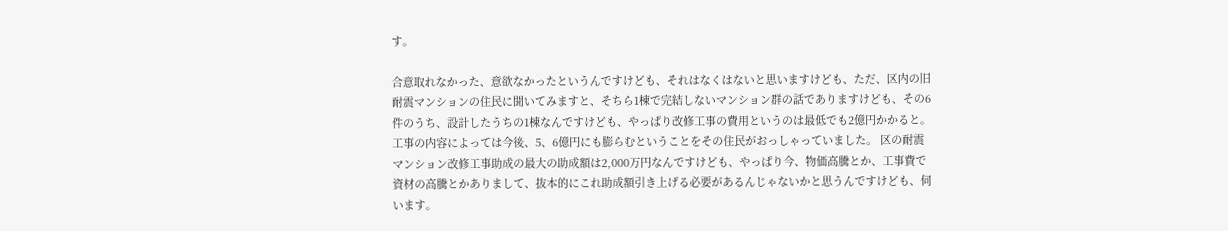す。

合意取れなかった、意欲なかったというんですけども、それはなくはないと思いますけども、ただ、区内の旧耐震マンションの住民に聞いてみますと、そちら1棟で完結しないマンション群の話でありますけども、その6件のうち、設計したうちの1棟なんですけども、やっぱり改修工事の費用というのは最低でも2億円かかると。工事の内容によっては今後、5、6億円にも膨らむということをその住民がおっしゃっていました。 区の耐震マンション改修工事助成の最大の助成額は2,000万円なんですけども、やっぱり今、物価高騰とか、工事費で資材の高騰とかありまして、抜本的にこれ助成額引き上げる必要があるんじゃないかと思うんですけども、伺います。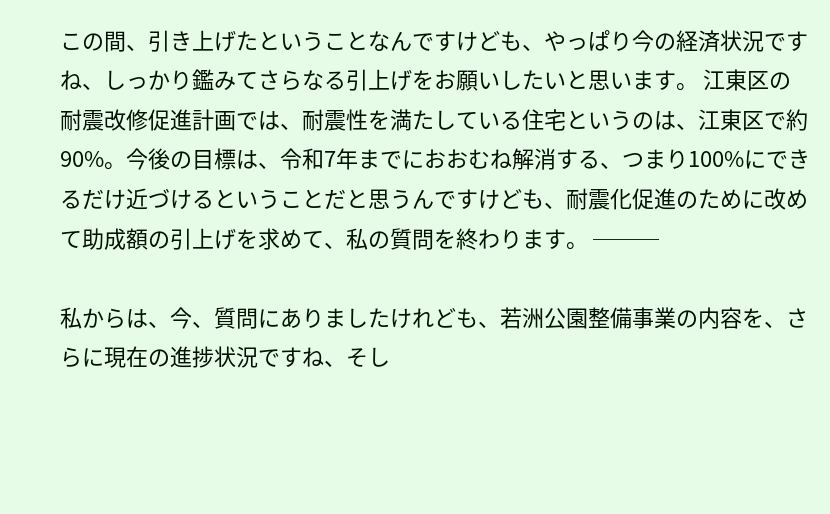この間、引き上げたということなんですけども、やっぱり今の経済状況ですね、しっかり鑑みてさらなる引上げをお願いしたいと思います。 江東区の耐震改修促進計画では、耐震性を満たしている住宅というのは、江東区で約90%。今後の目標は、令和7年までにおおむね解消する、つまり100%にできるだけ近づけるということだと思うんですけども、耐震化促進のために改めて助成額の引上げを求めて、私の質問を終わります。 ───

私からは、今、質問にありましたけれども、若洲公園整備事業の内容を、さらに現在の進捗状況ですね、そし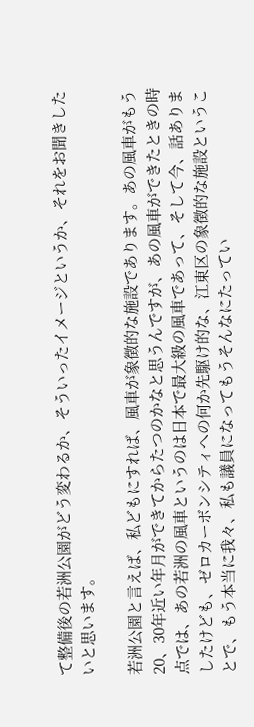て整備後の若洲公園がどう変わるか、そういったイメージというか、それをお聞きしたいと思います。

若洲公園と言えば、私どもにすれば、風車が象徴的な施設であります。あの風車がもう20、30年近い年月ができてからたつのかなと思うんですが、あの風車ができたときの時点では、あの若洲の風車というのは日本で最大級の風車であって、そして今、話ありましたけども、ゼロカーボンシティへの何か先駆け的な、江東区の象徴的な施設ということで、もう本当に我々、私も議員になってもうそんなにたってい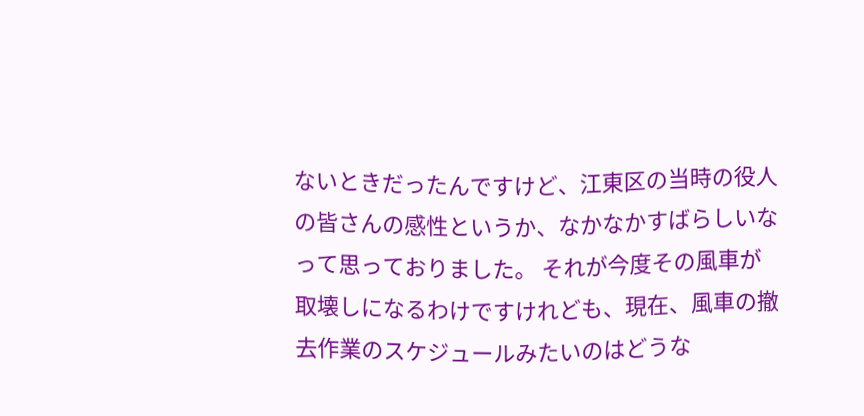ないときだったんですけど、江東区の当時の役人の皆さんの感性というか、なかなかすばらしいなって思っておりました。 それが今度その風車が取壊しになるわけですけれども、現在、風車の撤去作業のスケジュールみたいのはどうな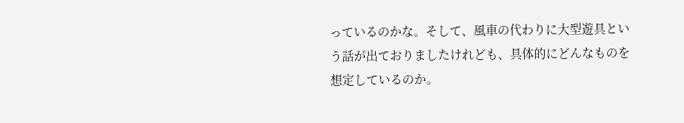っているのかな。そして、風車の代わりに大型遊具という話が出ておりましたけれども、具体的にどんなものを想定しているのか。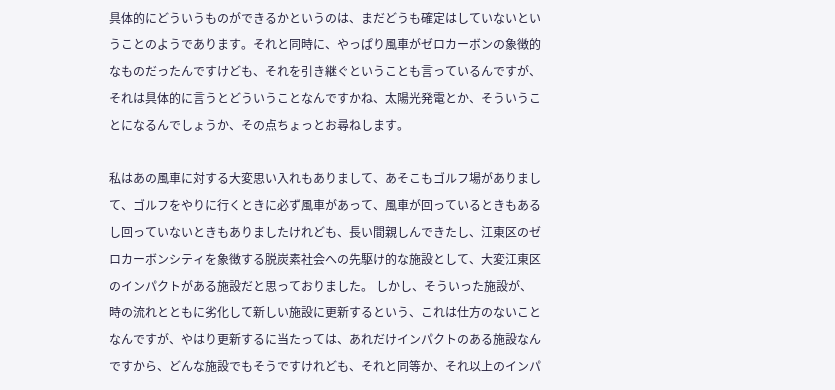具体的にどういうものができるかというのは、まだどうも確定はしていないということのようであります。それと同時に、やっぱり風車がゼロカーボンの象徴的なものだったんですけども、それを引き継ぐということも言っているんですが、それは具体的に言うとどういうことなんですかね、太陽光発電とか、そういうことになるんでしょうか、その点ちょっとお尋ねします。

私はあの風車に対する大変思い入れもありまして、あそこもゴルフ場がありまして、ゴルフをやりに行くときに必ず風車があって、風車が回っているときもあるし回っていないときもありましたけれども、長い間親しんできたし、江東区のゼロカーボンシティを象徴する脱炭素社会への先駆け的な施設として、大変江東区のインパクトがある施設だと思っておりました。 しかし、そういった施設が、時の流れとともに劣化して新しい施設に更新するという、これは仕方のないことなんですが、やはり更新するに当たっては、あれだけインパクトのある施設なんですから、どんな施設でもそうですけれども、それと同等か、それ以上のインパ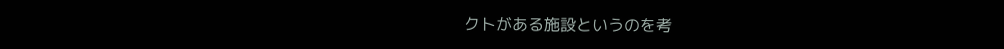クトがある施設というのを考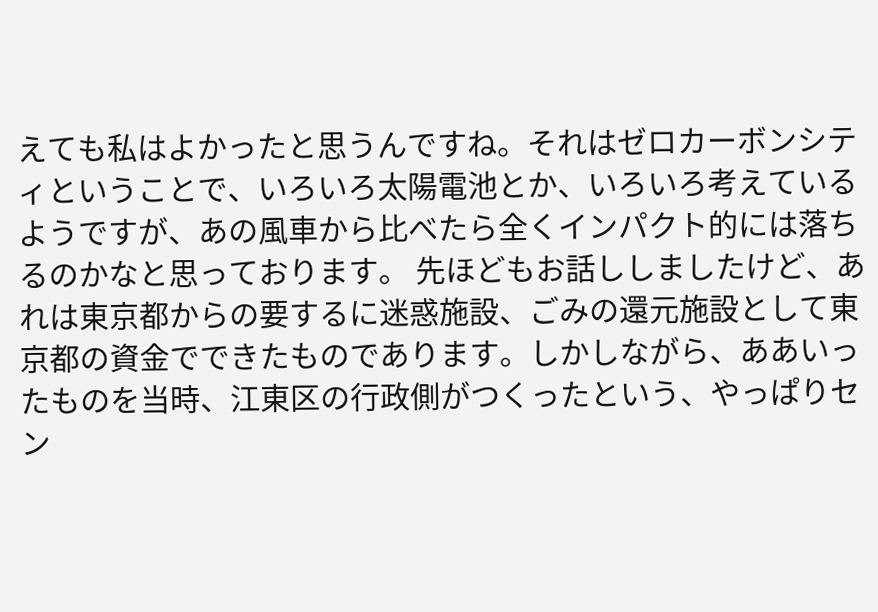えても私はよかったと思うんですね。それはゼロカーボンシティということで、いろいろ太陽電池とか、いろいろ考えているようですが、あの風車から比べたら全くインパクト的には落ちるのかなと思っております。 先ほどもお話ししましたけど、あれは東京都からの要するに迷惑施設、ごみの還元施設として東京都の資金でできたものであります。しかしながら、ああいったものを当時、江東区の行政側がつくったという、やっぱりセン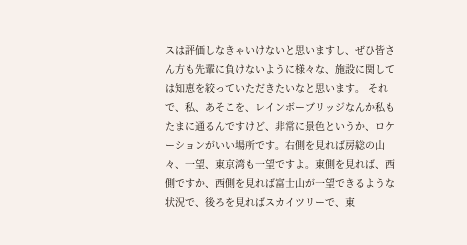スは評価しなきゃいけないと思いますし、ぜひ皆さん方も先輩に負けないように様々な、施設に関しては知恵を絞っていただきたいなと思います。 それで、私、あそこを、レインボーブリッジなんか私もたまに通るんですけど、非常に景色というか、ロケーションがいい場所です。右側を見れば房総の山々、一望、東京湾も一望ですよ。東側を見れば、西側ですか、西側を見れば富士山が一望できるような状況で、後ろを見ればスカイツリーで、東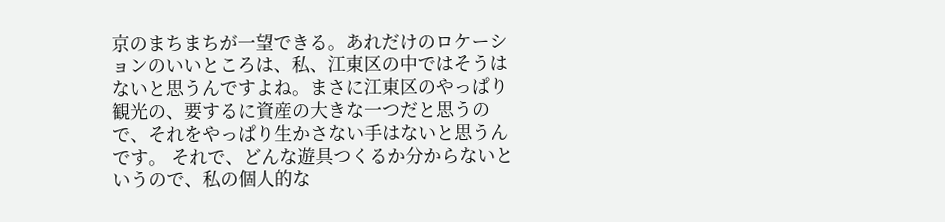京のまちまちが一望できる。あれだけのロケーションのいいところは、私、江東区の中ではそうはないと思うんですよね。まさに江東区のやっぱり観光の、要するに資産の大きな一つだと思うので、それをやっぱり生かさない手はないと思うんです。 それで、どんな遊具つくるか分からないというので、私の個人的な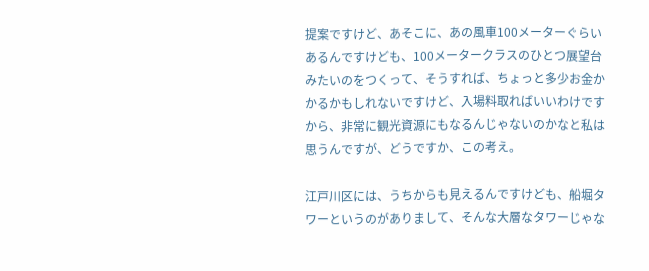提案ですけど、あそこに、あの風車100メーターぐらいあるんですけども、100メータークラスのひとつ展望台みたいのをつくって、そうすれば、ちょっと多少お金かかるかもしれないですけど、入場料取ればいいわけですから、非常に観光資源にもなるんじゃないのかなと私は思うんですが、どうですか、この考え。

江戸川区には、うちからも見えるんですけども、船堀タワーというのがありまして、そんな大層なタワーじゃな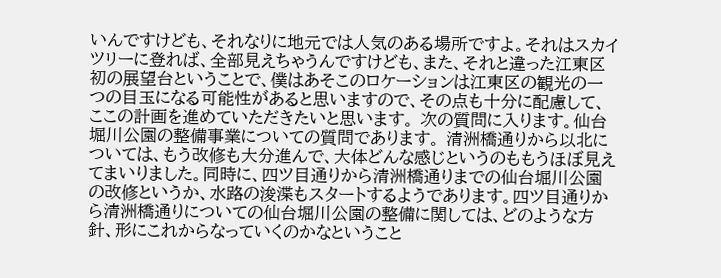いんですけども、それなりに地元では人気のある場所ですよ。それはスカイツリーに登れば、全部見えちゃうんですけども、また、それと違った江東区初の展望台ということで、僕はあそこのロケーションは江東区の観光の一つの目玉になる可能性があると思いますので、その点も十分に配慮して、ここの計画を進めていただきたいと思います。 次の質問に入ります。仙台堀川公園の整備事業についての質問であります。 清洲橋通りから以北については、もう改修も大分進んで、大体どんな感じというのももうほぼ見えてまいりました。同時に、四ツ目通りから清洲橋通りまでの仙台堀川公園の改修というか、水路の浚渫もスタートするようであります。四ツ目通りから清洲橋通りについての仙台堀川公園の整備に関しては、どのような方針、形にこれからなっていくのかなということ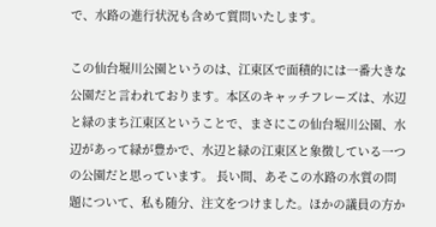で、水路の進行状況も含めて質問いたします。

この仙台堀川公園というのは、江東区で面積的には一番大きな公園だと言われております。本区のキャッチフレーズは、水辺と緑のまち江東区ということで、まさにこの仙台堀川公園、水辺があって緑が豊かで、水辺と緑の江東区と象徴している一つの公園だと思っています。 長い間、あそこの水路の水質の問題について、私も随分、注文をつけました。ほかの議員の方か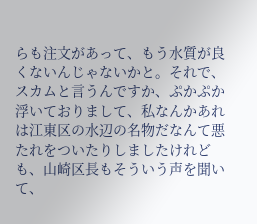らも注文があって、もう水質が良くないんじゃないかと。それで、スカムと言うんですか、ぷかぷか浮いておりまして、私なんかあれは江東区の水辺の名物だなんて悪たれをついたりしましたけれども、山崎区長もそういう声を聞いて、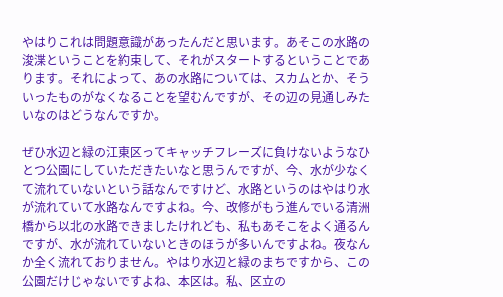やはりこれは問題意識があったんだと思います。あそこの水路の浚渫ということを約束して、それがスタートするということであります。それによって、あの水路については、スカムとか、そういったものがなくなることを望むんですが、その辺の見通しみたいなのはどうなんですか。

ぜひ水辺と緑の江東区ってキャッチフレーズに負けないようなひとつ公園にしていただきたいなと思うんですが、今、水が少なくて流れていないという話なんですけど、水路というのはやはり水が流れていて水路なんですよね。今、改修がもう進んでいる清洲橋から以北の水路できましたけれども、私もあそこをよく通るんですが、水が流れていないときのほうが多いんですよね。夜なんか全く流れておりません。やはり水辺と緑のまちですから、この公園だけじゃないですよね、本区は。私、区立の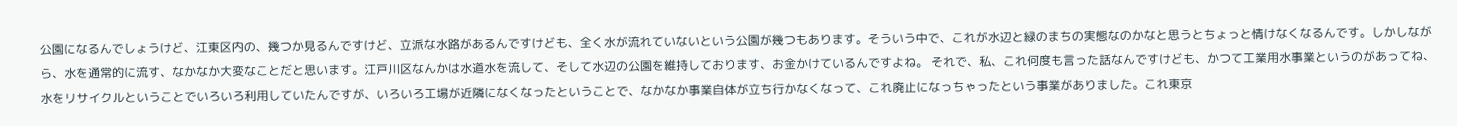公園になるんでしょうけど、江東区内の、幾つか見るんですけど、立派な水路があるんですけども、全く水が流れていないという公園が幾つもあります。そういう中で、これが水辺と緑のまちの実態なのかなと思うとちょっと情けなくなるんです。しかしながら、水を通常的に流す、なかなか大変なことだと思います。江戸川区なんかは水道水を流して、そして水辺の公園を維持しております、お金かけているんですよね。 それで、私、これ何度も言った話なんですけども、かつて工業用水事業というのがあってね、水をリサイクルということでいろいろ利用していたんですが、いろいろ工場が近隣になくなったということで、なかなか事業自体が立ち行かなくなって、これ廃止になっちゃったという事業がありました。これ東京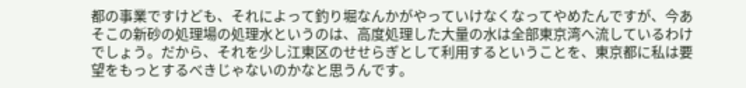都の事業ですけども、それによって釣り堀なんかがやっていけなくなってやめたんですが、今あそこの新砂の処理場の処理水というのは、高度処理した大量の水は全部東京湾へ流しているわけでしょう。だから、それを少し江東区のせせらぎとして利用するということを、東京都に私は要望をもっとするべきじゃないのかなと思うんです。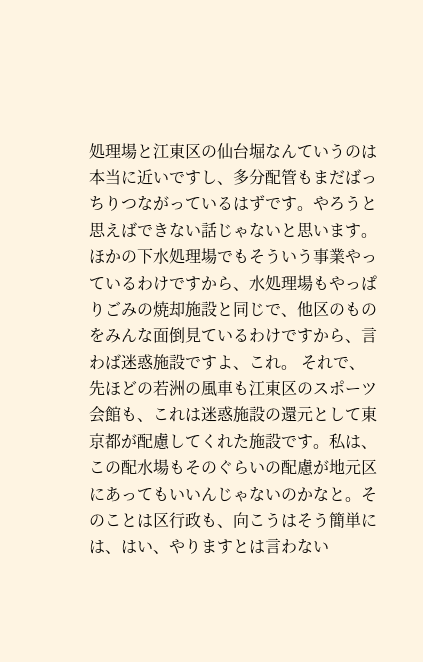処理場と江東区の仙台堀なんていうのは本当に近いですし、多分配管もまだばっちりつながっているはずです。やろうと思えばできない話じゃないと思います。ほかの下水処理場でもそういう事業やっているわけですから、水処理場もやっぱりごみの焼却施設と同じで、他区のものをみんな面倒見ているわけですから、言わば迷惑施設ですよ、これ。 それで、先ほどの若洲の風車も江東区のスポーツ会館も、これは迷惑施設の還元として東京都が配慮してくれた施設です。私は、この配水場もそのぐらいの配慮が地元区にあってもいいんじゃないのかなと。そのことは区行政も、向こうはそう簡単には、はい、やりますとは言わない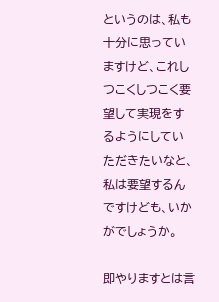というのは、私も十分に思っていますけど、これしつこくしつこく要望して実現をするようにしていただきたいなと、私は要望するんですけども、いかがでしょうか。

即やりますとは言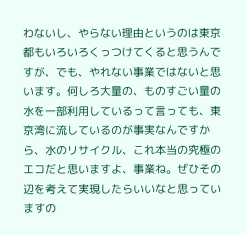わないし、やらない理由というのは東京都もいろいろくっつけてくると思うんですが、でも、やれない事業ではないと思います。何しろ大量の、ものすごい量の水を一部利用しているって言っても、東京湾に流しているのが事実なんですから、水のリサイクル、これ本当の究極のエコだと思いますよ、事業ね。ぜひその辺を考えて実現したらいいなと思っていますの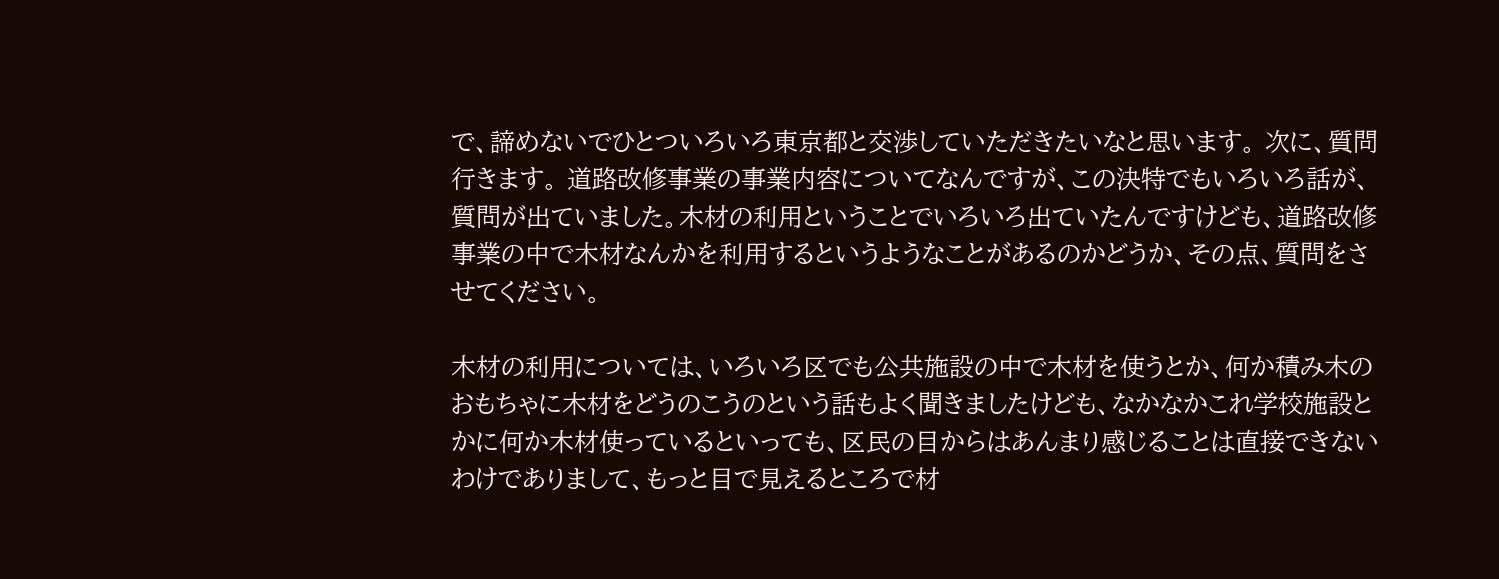で、諦めないでひとついろいろ東京都と交渉していただきたいなと思います。 次に、質問行きます。 道路改修事業の事業内容についてなんですが、この決特でもいろいろ話が、質問が出ていました。木材の利用ということでいろいろ出ていたんですけども、道路改修事業の中で木材なんかを利用するというようなことがあるのかどうか、その点、質問をさせてください。

木材の利用については、いろいろ区でも公共施設の中で木材を使うとか、何か積み木のおもちゃに木材をどうのこうのという話もよく聞きましたけども、なかなかこれ学校施設とかに何か木材使っているといっても、区民の目からはあんまり感じることは直接できないわけでありまして、もっと目で見えるところで材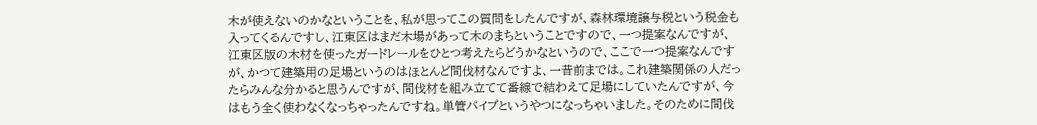木が使えないのかなということを、私が思ってこの質問をしたんですが、森林環境譲与税という税金も入ってくるんですし、江東区はまだ木場があって木のまちということですので、一つ提案なんですが、江東区版の木材を使ったガードレールをひとつ考えたらどうかなというので、ここで一つ提案なんですが、かつて建築用の足場というのはほとんど間伐材なんですよ、一昔前までは。これ建築関係の人だったらみんな分かると思うんですが、間伐材を組み立てて番線で結わえて足場にしていたんですが、今はもう全く使わなくなっちゃったんですね。単管パイプというやつになっちゃいました。そのために間伐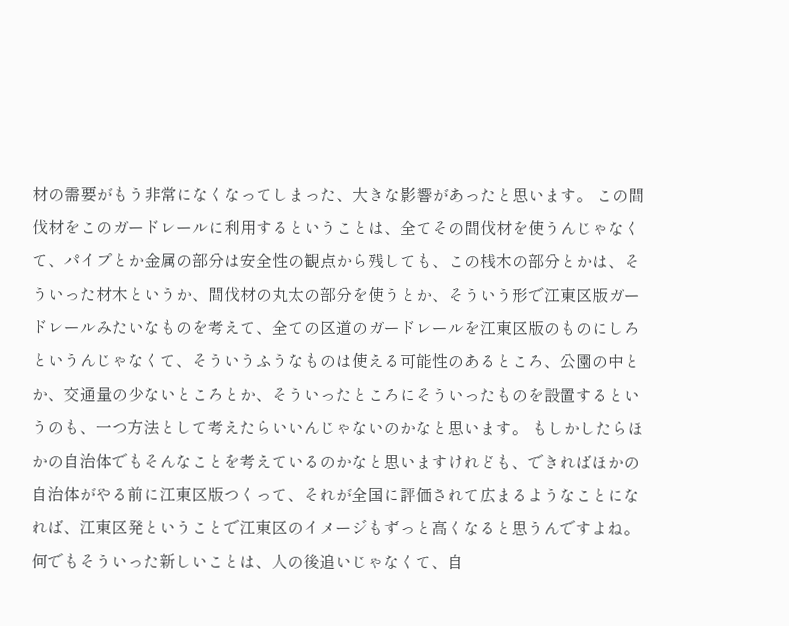材の需要がもう非常になくなってしまった、大きな影響があったと思います。 この間伐材をこのガードレールに利用するということは、全てその間伐材を使うんじゃなくて、パイプとか金属の部分は安全性の観点から残しても、この桟木の部分とかは、そういった材木というか、間伐材の丸太の部分を使うとか、そういう形で江東区版ガードレールみたいなものを考えて、全ての区道のガードレールを江東区版のものにしろというんじゃなくて、そういうふうなものは使える可能性のあるところ、公園の中とか、交通量の少ないところとか、そういったところにそういったものを設置するというのも、一つ方法として考えたらいいんじゃないのかなと思います。 もしかしたらほかの自治体でもそんなことを考えているのかなと思いますけれども、できればほかの自治体がやる前に江東区版つくって、それが全国に評価されて広まるようなことになれば、江東区発ということで江東区のイメージもずっと高くなると思うんですよね。何でもそういった新しいことは、人の後追いじゃなくて、自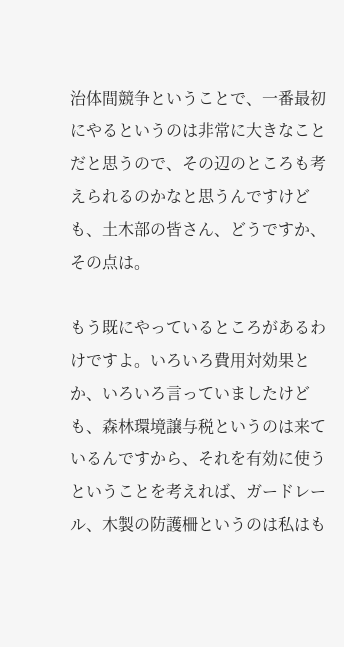治体間競争ということで、一番最初にやるというのは非常に大きなことだと思うので、その辺のところも考えられるのかなと思うんですけども、土木部の皆さん、どうですか、その点は。

もう既にやっているところがあるわけですよ。いろいろ費用対効果とか、いろいろ言っていましたけども、森林環境譲与税というのは来ているんですから、それを有効に使うということを考えれば、ガードレール、木製の防護柵というのは私はも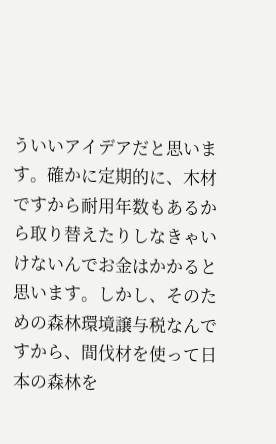ういいアイデアだと思います。確かに定期的に、木材ですから耐用年数もあるから取り替えたりしなきゃいけないんでお金はかかると思います。しかし、そのための森林環境譲与税なんですから、間伐材を使って日本の森林を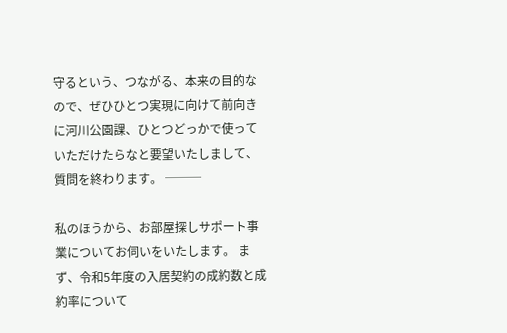守るという、つながる、本来の目的なので、ぜひひとつ実現に向けて前向きに河川公園課、ひとつどっかで使っていただけたらなと要望いたしまして、質問を終わります。 ───

私のほうから、お部屋探しサポート事業についてお伺いをいたします。 まず、令和5年度の入居契約の成約数と成約率について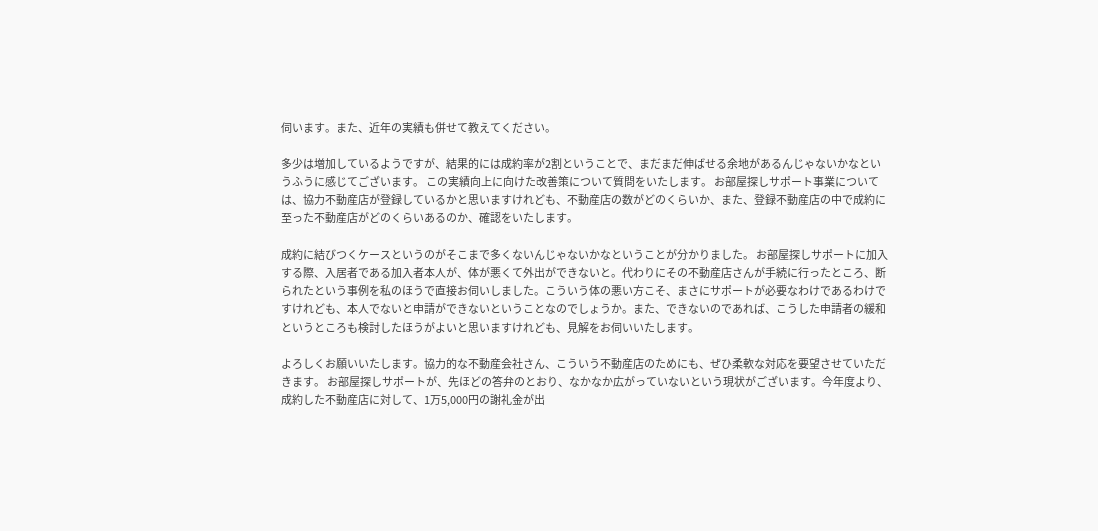伺います。また、近年の実績も併せて教えてください。

多少は増加しているようですが、結果的には成約率が2割ということで、まだまだ伸ばせる余地があるんじゃないかなというふうに感じてございます。 この実績向上に向けた改善策について質問をいたします。 お部屋探しサポート事業については、協力不動産店が登録しているかと思いますけれども、不動産店の数がどのくらいか、また、登録不動産店の中で成約に至った不動産店がどのくらいあるのか、確認をいたします。

成約に結びつくケースというのがそこまで多くないんじゃないかなということが分かりました。 お部屋探しサポートに加入する際、入居者である加入者本人が、体が悪くて外出ができないと。代わりにその不動産店さんが手続に行ったところ、断られたという事例を私のほうで直接お伺いしました。こういう体の悪い方こそ、まさにサポートが必要なわけであるわけですけれども、本人でないと申請ができないということなのでしょうか。また、できないのであれば、こうした申請者の緩和というところも検討したほうがよいと思いますけれども、見解をお伺いいたします。

よろしくお願いいたします。協力的な不動産会社さん、こういう不動産店のためにも、ぜひ柔軟な対応を要望させていただきます。 お部屋探しサポートが、先ほどの答弁のとおり、なかなか広がっていないという現状がございます。今年度より、成約した不動産店に対して、1万5,000円の謝礼金が出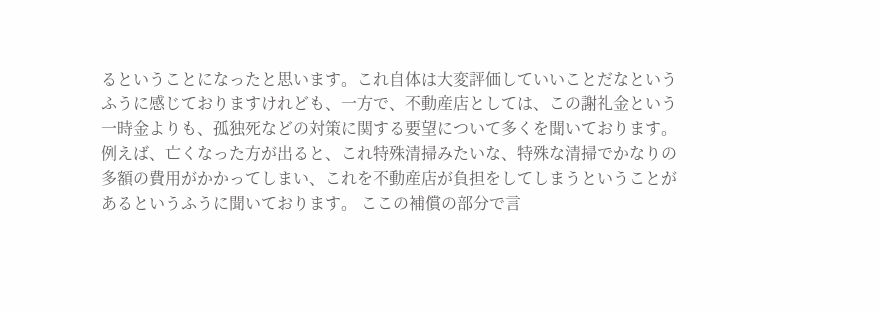るということになったと思います。これ自体は大変評価していいことだなというふうに感じておりますけれども、一方で、不動産店としては、この謝礼金という一時金よりも、孤独死などの対策に関する要望について多くを聞いております。例えば、亡くなった方が出ると、これ特殊清掃みたいな、特殊な清掃でかなりの多額の費用がかかってしまい、これを不動産店が負担をしてしまうということがあるというふうに聞いております。 ここの補償の部分で言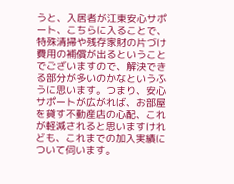うと、入居者が江東安心サポート、こちらに入ることで、特殊清掃や残存家財の片づけ費用の補償が出るということでございますので、解決できる部分が多いのかなというふうに思います。つまり、安心サポートが広がれば、お部屋を貸す不動産店の心配、これが軽減されると思いますけれども、これまでの加入実績について伺います。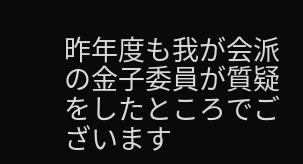昨年度も我が会派の金子委員が質疑をしたところでございます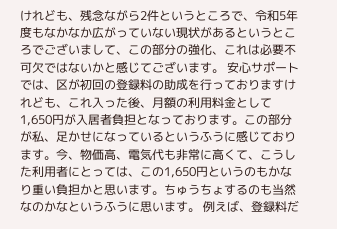けれども、残念ながら2件というところで、令和5年度もなかなか広がっていない現状があるというところでございまして、この部分の強化、これは必要不可欠ではないかと感じてございます。 安心サポートでは、区が初回の登録料の助成を行っておりますけれども、これ入った後、月額の利用料金として1,650円が入居者負担となっております。この部分が私、足かせになっているというふうに感じております。今、物価高、電気代も非常に高くて、こうした利用者にとっては、この1,650円というのもかなり重い負担かと思います。ちゅうちょするのも当然なのかなというふうに思います。 例えば、登録料だ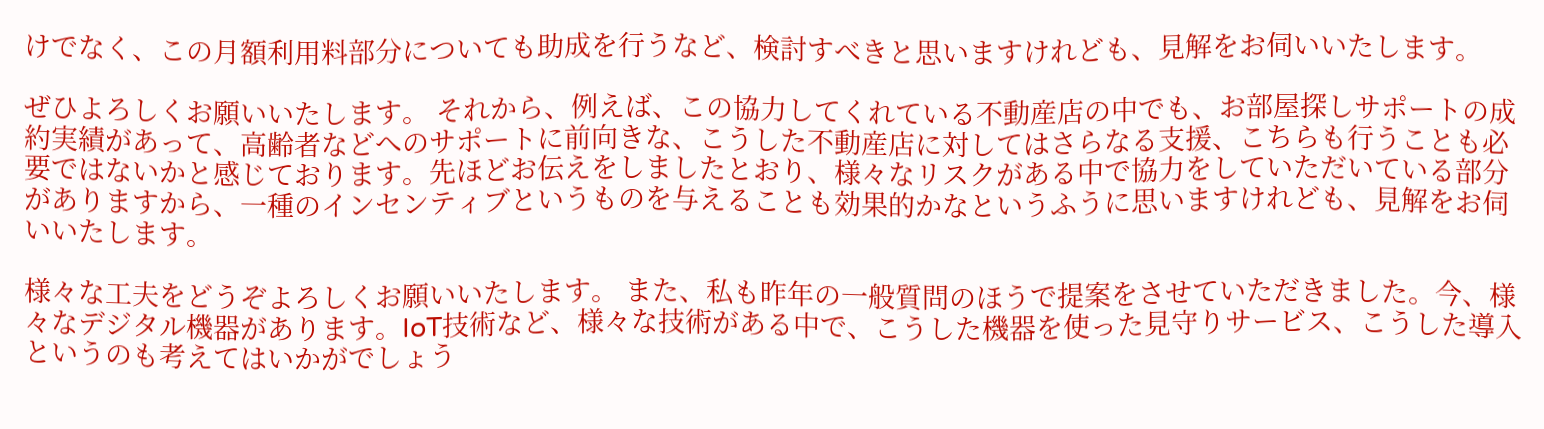けでなく、この月額利用料部分についても助成を行うなど、検討すべきと思いますけれども、見解をお伺いいたします。

ぜひよろしくお願いいたします。 それから、例えば、この協力してくれている不動産店の中でも、お部屋探しサポートの成約実績があって、高齢者などへのサポートに前向きな、こうした不動産店に対してはさらなる支援、こちらも行うことも必要ではないかと感じております。先ほどお伝えをしましたとおり、様々なリスクがある中で協力をしていただいている部分がありますから、一種のインセンティブというものを与えることも効果的かなというふうに思いますけれども、見解をお伺いいたします。

様々な工夫をどうぞよろしくお願いいたします。 また、私も昨年の一般質問のほうで提案をさせていただきました。今、様々なデジタル機器があります。IoT技術など、様々な技術がある中で、こうした機器を使った見守りサービス、こうした導入というのも考えてはいかがでしょう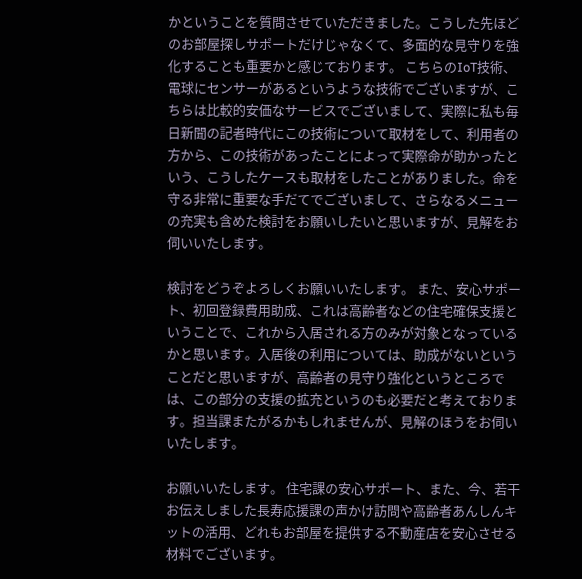かということを質問させていただきました。こうした先ほどのお部屋探しサポートだけじゃなくて、多面的な見守りを強化することも重要かと感じております。 こちらのIoT技術、電球にセンサーがあるというような技術でございますが、こちらは比較的安価なサービスでございまして、実際に私も毎日新聞の記者時代にこの技術について取材をして、利用者の方から、この技術があったことによって実際命が助かったという、こうしたケースも取材をしたことがありました。命を守る非常に重要な手だてでございまして、さらなるメニューの充実も含めた検討をお願いしたいと思いますが、見解をお伺いいたします。

検討をどうぞよろしくお願いいたします。 また、安心サポート、初回登録費用助成、これは高齢者などの住宅確保支援ということで、これから入居される方のみが対象となっているかと思います。入居後の利用については、助成がないということだと思いますが、高齢者の見守り強化というところでは、この部分の支援の拡充というのも必要だと考えております。担当課またがるかもしれませんが、見解のほうをお伺いいたします。

お願いいたします。 住宅課の安心サポート、また、今、若干お伝えしました長寿応援課の声かけ訪問や高齢者あんしんキットの活用、どれもお部屋を提供する不動産店を安心させる材料でございます。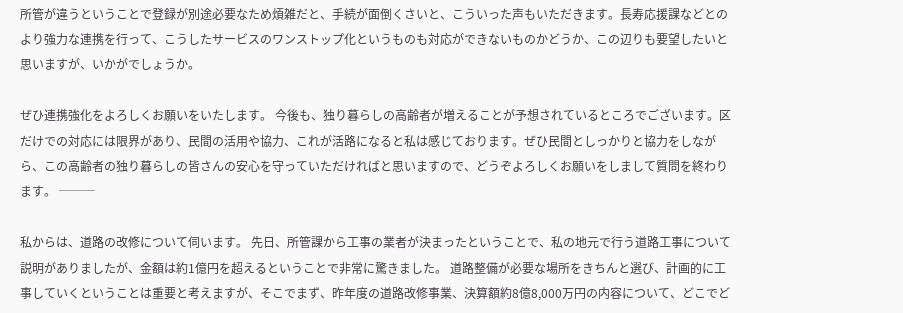所管が違うということで登録が別途必要なため煩雑だと、手続が面倒くさいと、こういった声もいただきます。長寿応援課などとのより強力な連携を行って、こうしたサービスのワンストップ化というものも対応ができないものかどうか、この辺りも要望したいと思いますが、いかがでしょうか。

ぜひ連携強化をよろしくお願いをいたします。 今後も、独り暮らしの高齢者が増えることが予想されているところでございます。区だけでの対応には限界があり、民間の活用や協力、これが活路になると私は感じております。ぜひ民間としっかりと協力をしながら、この高齢者の独り暮らしの皆さんの安心を守っていただければと思いますので、どうぞよろしくお願いをしまして質問を終わります。 ───

私からは、道路の改修について伺います。 先日、所管課から工事の業者が決まったということで、私の地元で行う道路工事について説明がありましたが、金額は約1億円を超えるということで非常に驚きました。 道路整備が必要な場所をきちんと選び、計画的に工事していくということは重要と考えますが、そこでまず、昨年度の道路改修事業、決算額約8億8,000万円の内容について、どこでど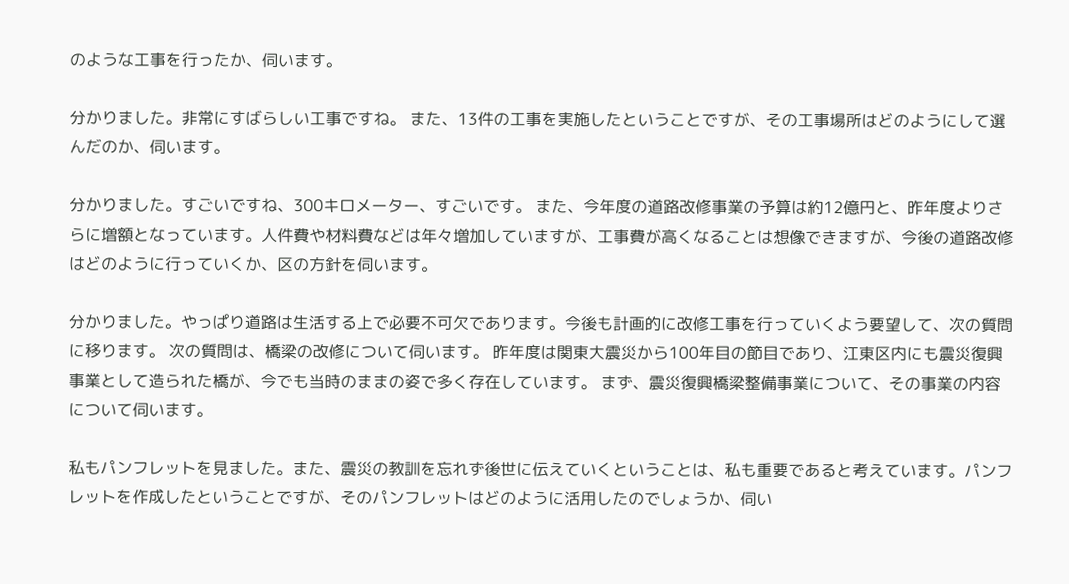のような工事を行ったか、伺います。

分かりました。非常にすばらしい工事ですね。 また、13件の工事を実施したということですが、その工事場所はどのようにして選んだのか、伺います。

分かりました。すごいですね、300キロメーター、すごいです。 また、今年度の道路改修事業の予算は約12億円と、昨年度よりさらに増額となっています。人件費や材料費などは年々増加していますが、工事費が高くなることは想像できますが、今後の道路改修はどのように行っていくか、区の方針を伺います。

分かりました。やっぱり道路は生活する上で必要不可欠であります。今後も計画的に改修工事を行っていくよう要望して、次の質問に移ります。 次の質問は、橋梁の改修について伺います。 昨年度は関東大震災から100年目の節目であり、江東区内にも震災復興事業として造られた橋が、今でも当時のままの姿で多く存在しています。 まず、震災復興橋梁整備事業について、その事業の内容について伺います。

私もパンフレットを見ました。また、震災の教訓を忘れず後世に伝えていくということは、私も重要であると考えています。パンフレットを作成したということですが、そのパンフレットはどのように活用したのでしょうか、伺い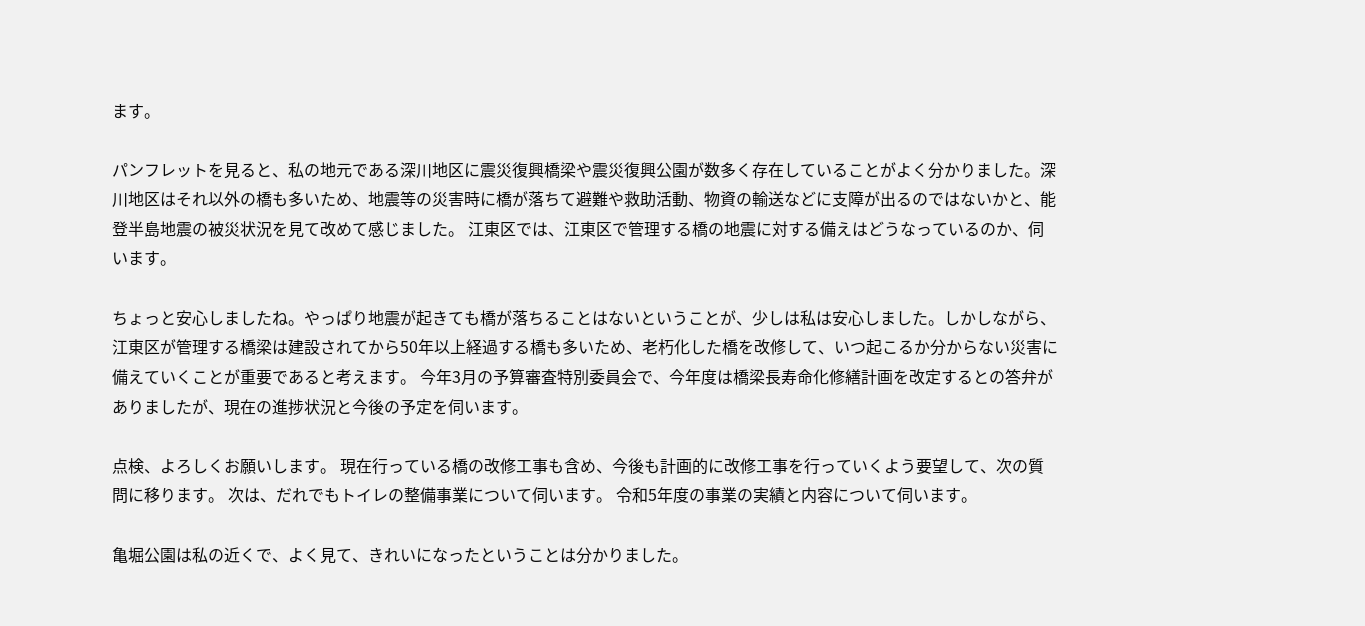ます。

パンフレットを見ると、私の地元である深川地区に震災復興橋梁や震災復興公園が数多く存在していることがよく分かりました。深川地区はそれ以外の橋も多いため、地震等の災害時に橋が落ちて避難や救助活動、物資の輸送などに支障が出るのではないかと、能登半島地震の被災状況を見て改めて感じました。 江東区では、江東区で管理する橋の地震に対する備えはどうなっているのか、伺います。

ちょっと安心しましたね。やっぱり地震が起きても橋が落ちることはないということが、少しは私は安心しました。しかしながら、江東区が管理する橋梁は建設されてから50年以上経過する橋も多いため、老朽化した橋を改修して、いつ起こるか分からない災害に備えていくことが重要であると考えます。 今年3月の予算審査特別委員会で、今年度は橋梁長寿命化修繕計画を改定するとの答弁がありましたが、現在の進捗状況と今後の予定を伺います。

点検、よろしくお願いします。 現在行っている橋の改修工事も含め、今後も計画的に改修工事を行っていくよう要望して、次の質問に移ります。 次は、だれでもトイレの整備事業について伺います。 令和5年度の事業の実績と内容について伺います。

亀堀公園は私の近くで、よく見て、きれいになったということは分かりました。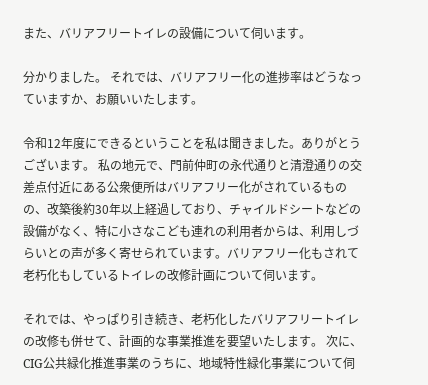また、バリアフリートイレの設備について伺います。

分かりました。 それでは、バリアフリー化の進捗率はどうなっていますか、お願いいたします。

令和12年度にできるということを私は聞きました。ありがとうございます。 私の地元で、門前仲町の永代通りと清澄通りの交差点付近にある公衆便所はバリアフリー化がされているものの、改築後約30年以上経過しており、チャイルドシートなどの設備がなく、特に小さなこども連れの利用者からは、利用しづらいとの声が多く寄せられています。バリアフリー化もされて老朽化もしているトイレの改修計画について伺います。

それでは、やっぱり引き続き、老朽化したバリアフリートイレの改修も併せて、計画的な事業推進を要望いたします。 次に、CIG公共緑化推進事業のうちに、地域特性緑化事業について伺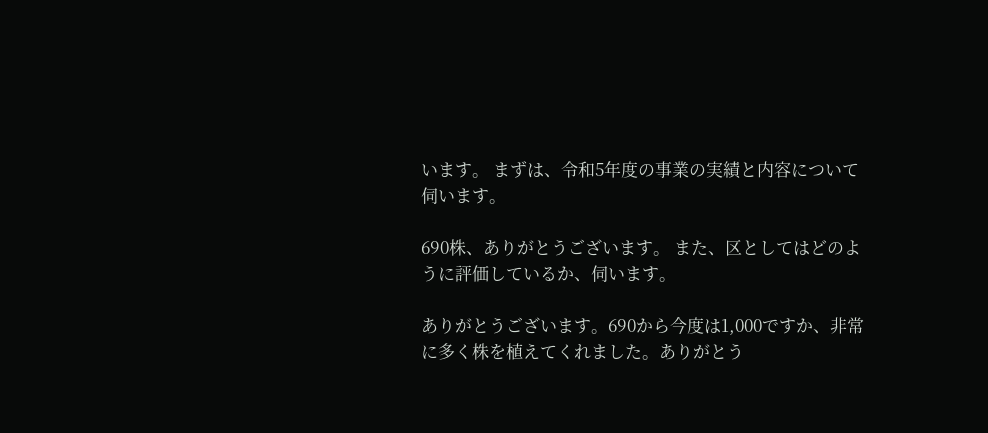います。 まずは、令和5年度の事業の実績と内容について伺います。

690株、ありがとうございます。 また、区としてはどのように評価しているか、伺います。

ありがとうございます。690から今度は1,000ですか、非常に多く株を植えてくれました。ありがとう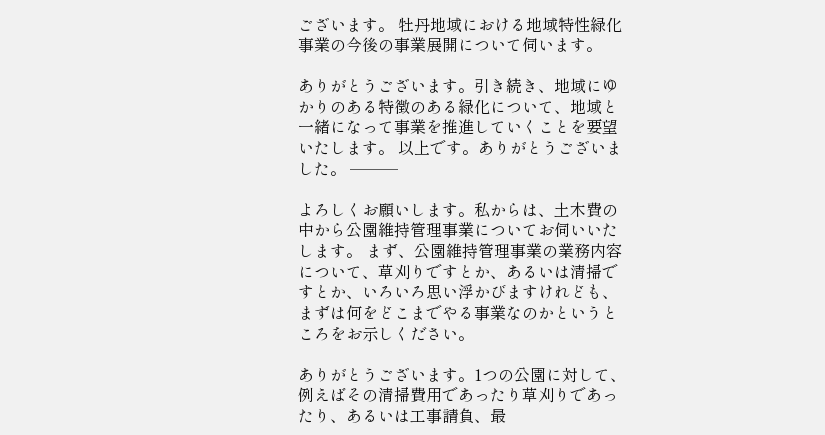ございます。 牡丹地域における地域特性緑化事業の今後の事業展開について伺います。

ありがとうございます。引き続き、地域にゆかりのある特徴のある緑化について、地域と一緒になって事業を推進していくことを要望いたします。 以上です。ありがとうございました。 ───

よろしくお願いします。私からは、土木費の中から公園維持管理事業についてお伺いいたします。 まず、公園維持管理事業の業務内容について、草刈りですとか、あるいは清掃ですとか、いろいろ思い浮かびますけれども、まずは何をどこまでやる事業なのかというところをお示しください。

ありがとうございます。1つの公園に対して、例えばその清掃費用であったり草刈りであったり、あるいは工事請負、最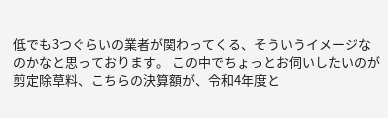低でも3つぐらいの業者が関わってくる、そういうイメージなのかなと思っております。 この中でちょっとお伺いしたいのが剪定除草料、こちらの決算額が、令和4年度と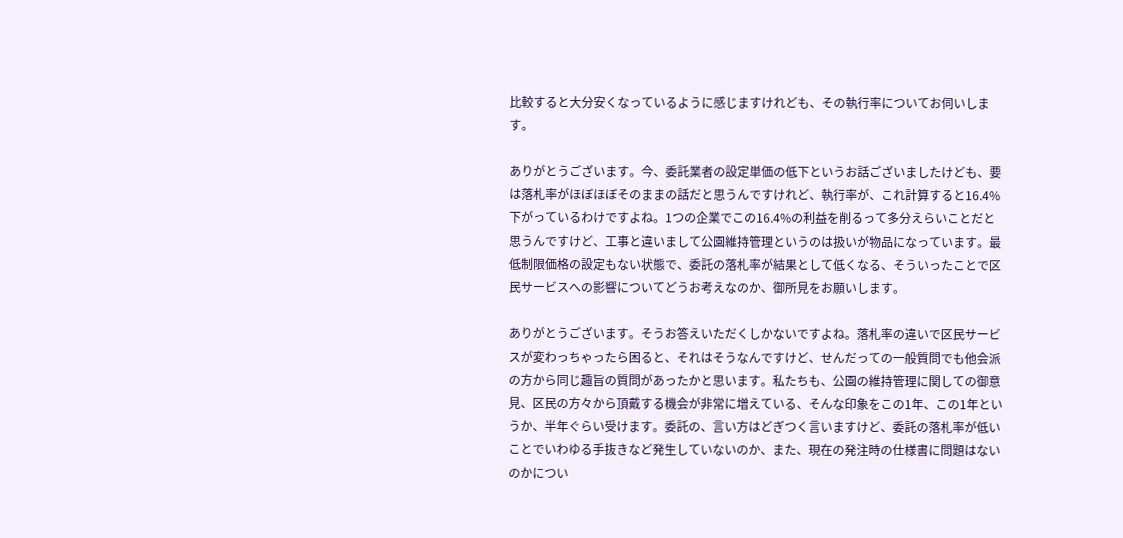比較すると大分安くなっているように感じますけれども、その執行率についてお伺いします。

ありがとうございます。今、委託業者の設定単価の低下というお話ございましたけども、要は落札率がほぼほぼそのままの話だと思うんですけれど、執行率が、これ計算すると16.4%下がっているわけですよね。1つの企業でこの16.4%の利益を削るって多分えらいことだと思うんですけど、工事と違いまして公園維持管理というのは扱いが物品になっています。最低制限価格の設定もない状態で、委託の落札率が結果として低くなる、そういったことで区民サービスへの影響についてどうお考えなのか、御所見をお願いします。

ありがとうございます。そうお答えいただくしかないですよね。落札率の違いで区民サービスが変わっちゃったら困ると、それはそうなんですけど、せんだっての一般質問でも他会派の方から同じ趣旨の質問があったかと思います。私たちも、公園の維持管理に関しての御意見、区民の方々から頂戴する機会が非常に増えている、そんな印象をこの1年、この1年というか、半年ぐらい受けます。委託の、言い方はどぎつく言いますけど、委託の落札率が低いことでいわゆる手抜きなど発生していないのか、また、現在の発注時の仕様書に問題はないのかについ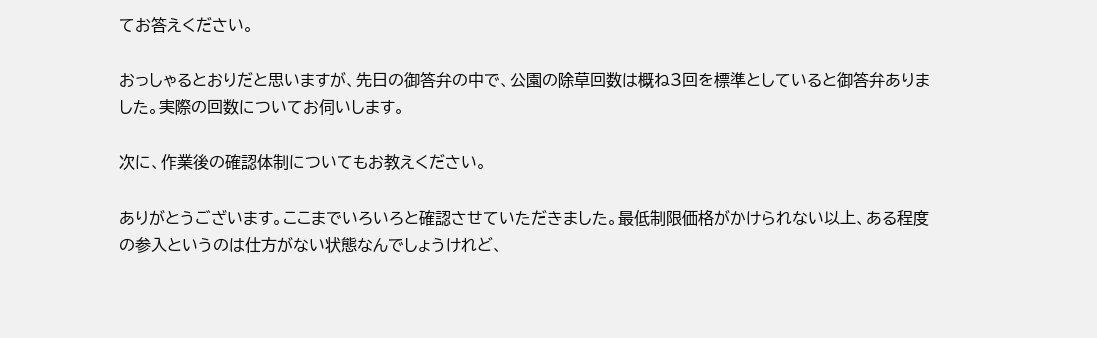てお答えください。

おっしゃるとおりだと思いますが、先日の御答弁の中で、公園の除草回数は概ね3回を標準としていると御答弁ありました。実際の回数についてお伺いします。

次に、作業後の確認体制についてもお教えください。

ありがとうございます。ここまでいろいろと確認させていただきました。最低制限価格がかけられない以上、ある程度の参入というのは仕方がない状態なんでしょうけれど、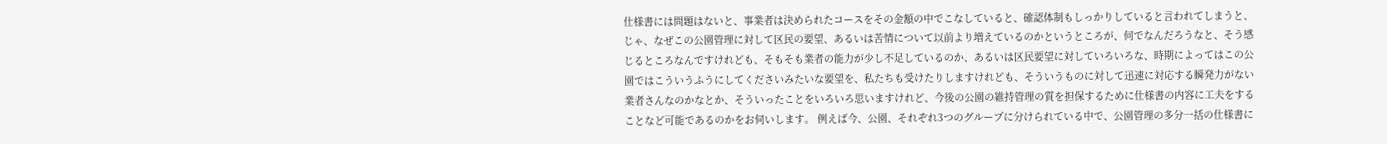仕様書には問題はないと、事業者は決められたコースをその金額の中でこなしていると、確認体制もしっかりしていると言われてしまうと、じゃ、なぜこの公園管理に対して区民の要望、あるいは苦情について以前より増えているのかというところが、何でなんだろうなと、そう感じるところなんですけれども、そもそも業者の能力が少し不足しているのか、あるいは区民要望に対していろいろな、時期によってはこの公園ではこういうふうにしてくださいみたいな要望を、私たちも受けたりしますけれども、そういうものに対して迅速に対応する瞬発力がない業者さんなのかなとか、そういったことをいろいろ思いますけれど、今後の公園の維持管理の質を担保するために仕様書の内容に工夫をすることなど可能であるのかをお伺いします。 例えば今、公園、それぞれ3つのグループに分けられている中で、公園管理の多分一括の仕様書に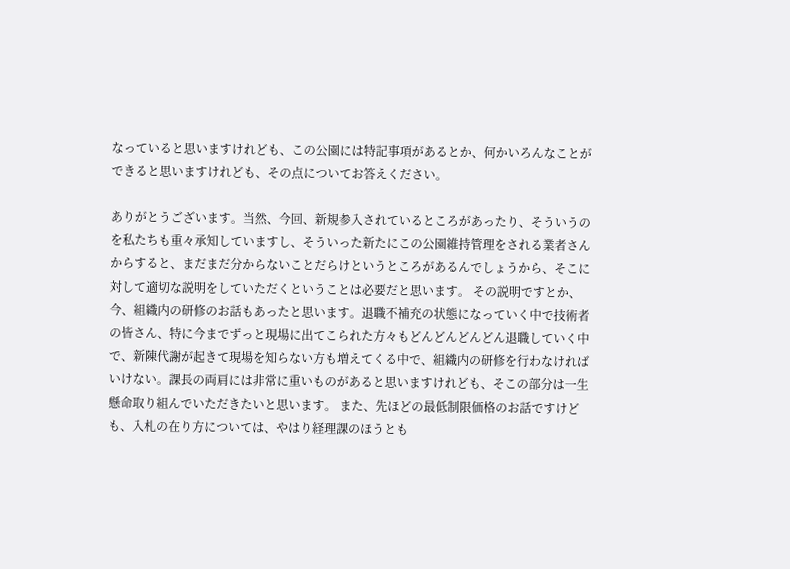なっていると思いますけれども、この公園には特記事項があるとか、何かいろんなことができると思いますけれども、その点についてお答えください。

ありがとうございます。当然、今回、新規参入されているところがあったり、そういうのを私たちも重々承知していますし、そういった新たにこの公園維持管理をされる業者さんからすると、まだまだ分からないことだらけというところがあるんでしょうから、そこに対して適切な説明をしていただくということは必要だと思います。 その説明ですとか、今、組織内の研修のお話もあったと思います。退職不補充の状態になっていく中で技術者の皆さん、特に今までずっと現場に出てこられた方々もどんどんどんどん退職していく中で、新陳代謝が起きて現場を知らない方も増えてくる中で、組織内の研修を行わなければいけない。課長の両肩には非常に重いものがあると思いますけれども、そこの部分は一生懸命取り組んでいただきたいと思います。 また、先ほどの最低制限価格のお話ですけども、入札の在り方については、やはり経理課のほうとも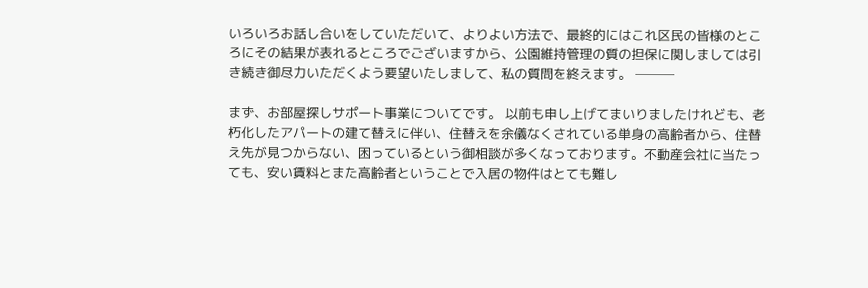いろいろお話し合いをしていただいて、よりよい方法で、最終的にはこれ区民の皆様のところにその結果が表れるところでございますから、公園維持管理の質の担保に関しましては引き続き御尽力いただくよう要望いたしまして、私の質問を終えます。 ───

まず、お部屋探しサポート事業についてです。 以前も申し上げてまいりましたけれども、老朽化したアパートの建て替えに伴い、住替えを余儀なくされている単身の高齢者から、住替え先が見つからない、困っているという御相談が多くなっております。不動産会社に当たっても、安い賃料とまた高齢者ということで入居の物件はとても難し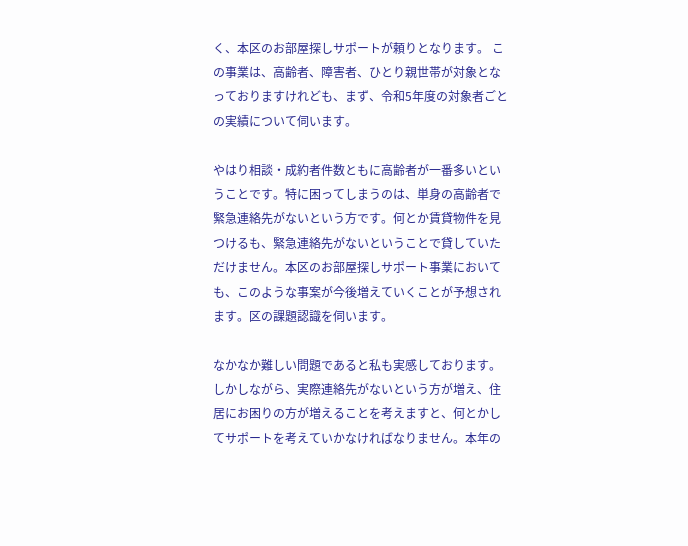く、本区のお部屋探しサポートが頼りとなります。 この事業は、高齢者、障害者、ひとり親世帯が対象となっておりますけれども、まず、令和5年度の対象者ごとの実績について伺います。

やはり相談・成約者件数ともに高齢者が一番多いということです。特に困ってしまうのは、単身の高齢者で緊急連絡先がないという方です。何とか賃貸物件を見つけるも、緊急連絡先がないということで貸していただけません。本区のお部屋探しサポート事業においても、このような事案が今後増えていくことが予想されます。区の課題認識を伺います。

なかなか難しい問題であると私も実感しております。しかしながら、実際連絡先がないという方が増え、住居にお困りの方が増えることを考えますと、何とかしてサポートを考えていかなければなりません。本年の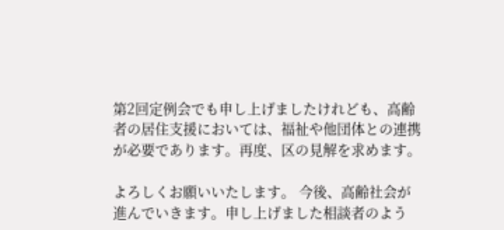第2回定例会でも申し上げましたけれども、高齢者の居住支援においては、福祉や他団体との連携が必要であります。再度、区の見解を求めます。

よろしくお願いいたします。 今後、高齢社会が進んでいきます。申し上げました相談者のよう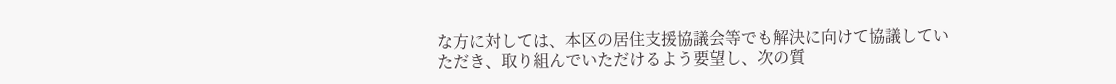な方に対しては、本区の居住支援協議会等でも解決に向けて協議していただき、取り組んでいただけるよう要望し、次の質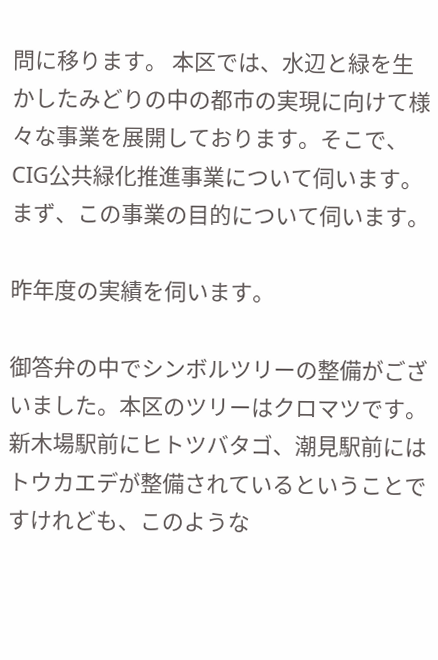問に移ります。 本区では、水辺と緑を生かしたみどりの中の都市の実現に向けて様々な事業を展開しております。そこで、CIG公共緑化推進事業について伺います。 まず、この事業の目的について伺います。

昨年度の実績を伺います。

御答弁の中でシンボルツリーの整備がございました。本区のツリーはクロマツです。新木場駅前にヒトツバタゴ、潮見駅前にはトウカエデが整備されているということですけれども、このような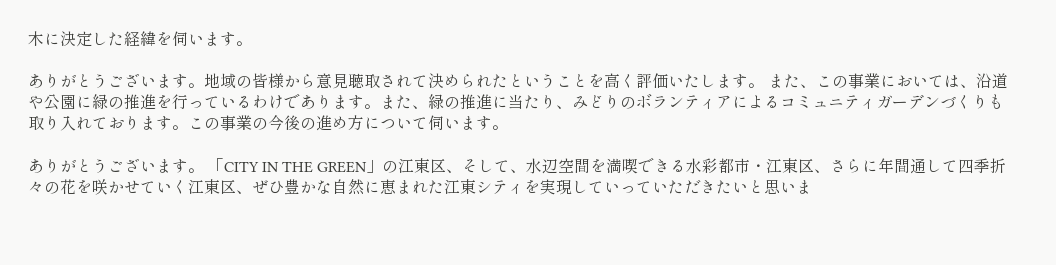木に決定した経緯を伺います。

ありがとうございます。地域の皆様から意見聴取されて決められたということを高く評価いたします。 また、この事業においては、沿道や公園に緑の推進を行っているわけであります。また、緑の推進に当たり、みどりのボランティアによるコミュニティガーデンづくりも取り入れております。この事業の今後の進め方について伺います。

ありがとうございます。 「CITY IN THE GREEN」の江東区、そして、水辺空間を満喫できる水彩都市・江東区、さらに年間通して四季折々の花を咲かせていく江東区、ぜひ豊かな自然に恵まれた江東シティを実現していっていただきたいと思いま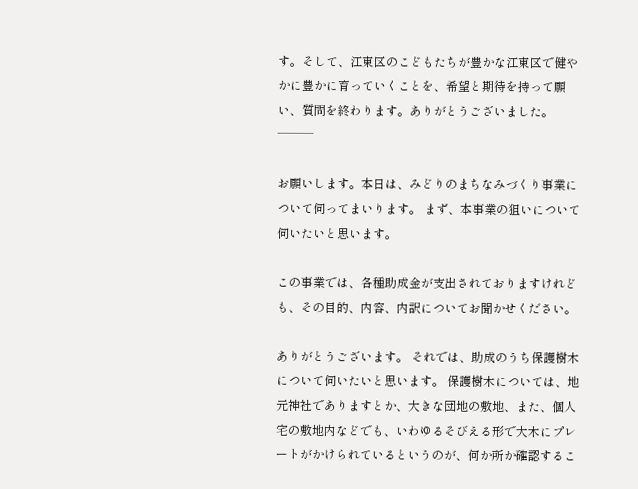す。そして、江東区のこどもたちが豊かな江東区で健やかに豊かに育っていくことを、希望と期待を持って願い、質問を終わります。ありがとうございました。 ───

お願いします。本日は、みどりのまちなみづくり事業について伺ってまいります。 まず、本事業の狙いについて伺いたいと思います。

この事業では、各種助成金が支出されておりますけれども、その目的、内容、内訳についてお聞かせください。

ありがとうございます。 それでは、助成のうち保護樹木について伺いたいと思います。 保護樹木については、地元神社でありますとか、大きな団地の敷地、また、個人宅の敷地内などでも、いわゆるそびえる形で大木にプレートがかけられているというのが、何か所か確認するこ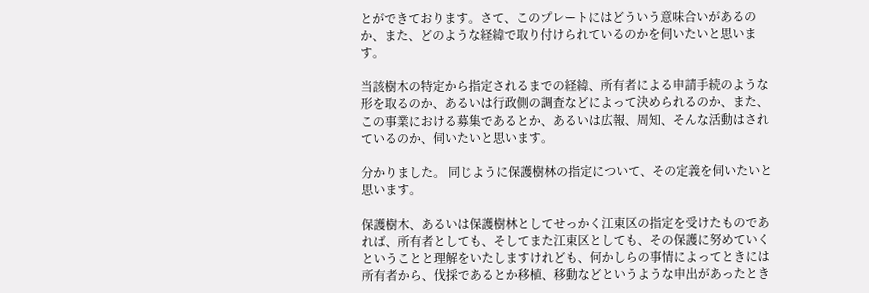とができております。さて、このプレートにはどういう意味合いがあるのか、また、どのような経緯で取り付けられているのかを伺いたいと思います。

当該樹木の特定から指定されるまでの経緯、所有者による申請手続のような形を取るのか、あるいは行政側の調査などによって決められるのか、また、この事業における募集であるとか、あるいは広報、周知、そんな活動はされているのか、伺いたいと思います。

分かりました。 同じように保護樹林の指定について、その定義を伺いたいと思います。

保護樹木、あるいは保護樹林としてせっかく江東区の指定を受けたものであれば、所有者としても、そしてまた江東区としても、その保護に努めていくということと理解をいたしますけれども、何かしらの事情によってときには所有者から、伐採であるとか移植、移動などというような申出があったとき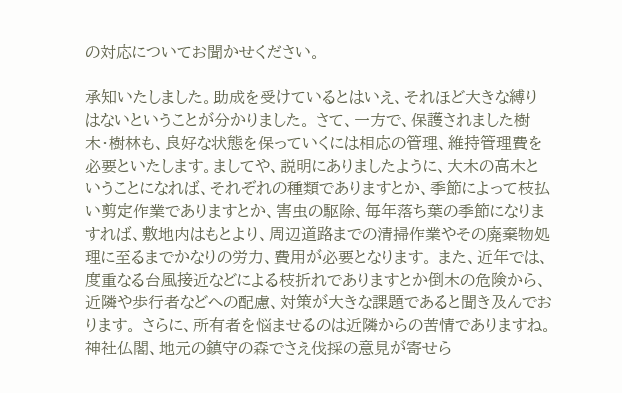の対応についてお聞かせください。

承知いたしました。助成を受けているとはいえ、それほど大きな縛りはないということが分かりました。 さて、一方で、保護されました樹木・樹林も、良好な状態を保っていくには相応の管理、維持管理費を必要といたします。ましてや、説明にありましたように、大木の高木ということになれば、それぞれの種類でありますとか、季節によって枝払い剪定作業でありますとか、害虫の駆除、毎年落ち葉の季節になりますれば、敷地内はもとより、周辺道路までの清掃作業やその廃棄物処理に至るまでかなりの労力、費用が必要となります。 また、近年では、度重なる台風接近などによる枝折れでありますとか倒木の危険から、近隣や歩行者などへの配慮、対策が大きな課題であると聞き及んでおります。 さらに、所有者を悩ませるのは近隣からの苦情でありますね。神社仏閣、地元の鎮守の森でさえ伐採の意見が寄せら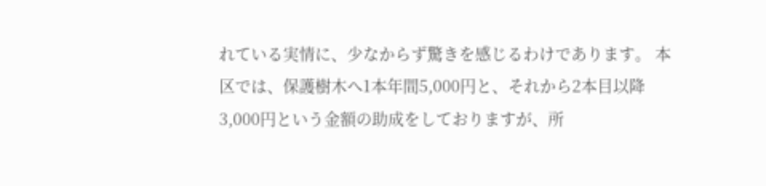れている実情に、少なからず驚きを感じるわけであります。 本区では、保護樹木へ1本年間5,000円と、それから2本目以降3,000円という金額の助成をしておりますが、所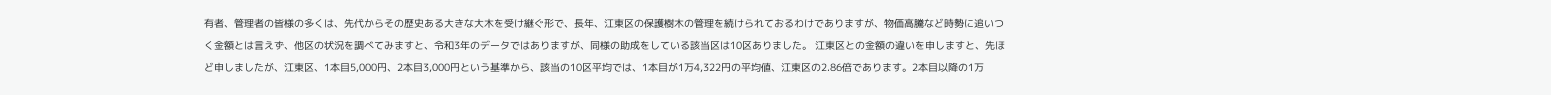有者、管理者の皆様の多くは、先代からその歴史ある大きな大木を受け継ぐ形で、長年、江東区の保護樹木の管理を続けられておるわけでありますが、物価高騰など時勢に追いつく金額とは言えず、他区の状況を調べてみますと、令和3年のデータではありますが、同様の助成をしている該当区は10区ありました。 江東区との金額の違いを申しますと、先ほど申しましたが、江東区、1本目5,000円、2本目3,000円という基準から、該当の10区平均では、1本目が1万4,322円の平均値、江東区の2.86倍であります。2本目以降の1万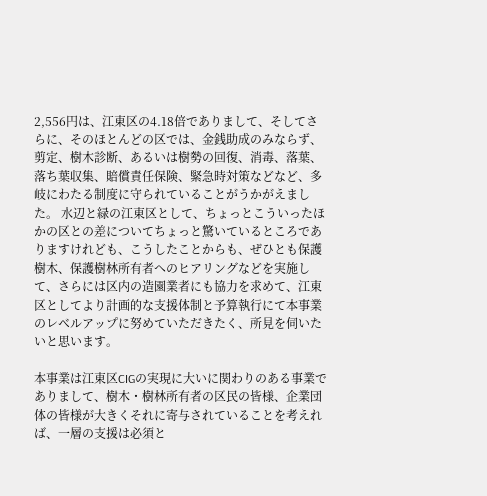2,556円は、江東区の4.18倍でありまして、そしてさらに、そのほとんどの区では、金銭助成のみならず、剪定、樹木診断、あるいは樹勢の回復、消毒、落葉、落ち葉収集、賠償責任保険、緊急時対策などなど、多岐にわたる制度に守られていることがうかがえました。 水辺と緑の江東区として、ちょっとこういったほかの区との差についてちょっと驚いているところでありますけれども、こうしたことからも、ぜひとも保護樹木、保護樹林所有者へのヒアリングなどを実施して、さらには区内の造園業者にも協力を求めて、江東区としてより計画的な支援体制と予算執行にて本事業のレベルアップに努めていただきたく、所見を伺いたいと思います。

本事業は江東区CIGの実現に大いに関わりのある事業でありまして、樹木・樹林所有者の区民の皆様、企業団体の皆様が大きくそれに寄与されていることを考えれば、一層の支援は必須と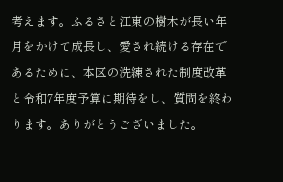考えます。ふるさと江東の樹木が長い年月をかけて成長し、愛され続ける存在であるために、本区の洗練された制度改革と令和7年度予算に期待をし、質問を終わります。ありがとうございました。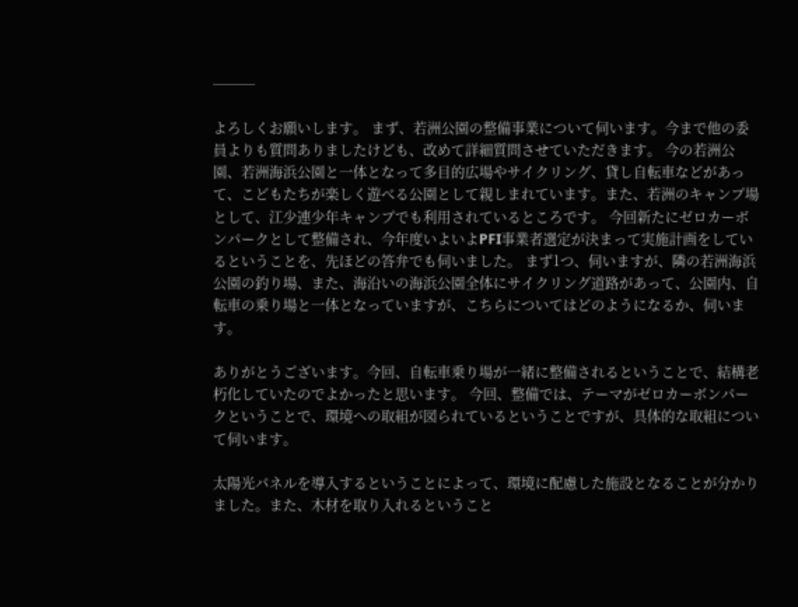───

よろしくお願いします。 まず、若洲公園の整備事業について伺います。今まで他の委員よりも質問ありましたけども、改めて詳細質問させていただきます。 今の若洲公園、若洲海浜公園と一体となって多目的広場やサイクリング、貸し自転車などがあって、こどもたちが楽しく遊べる公園として親しまれています。また、若洲のキャンプ場として、江少連少年キャンプでも利用されているところです。 今回新たにゼロカーボンパークとして整備され、今年度いよいよPFI事業者選定が決まって実施計画をしているということを、先ほどの答弁でも伺いました。 まず1つ、伺いますが、隣の若洲海浜公園の釣り場、また、海沿いの海浜公園全体にサイクリング道路があって、公園内、自転車の乗り場と一体となっていますが、こちらについてはどのようになるか、伺います。

ありがとうございます。今回、自転車乗り場が一緒に整備されるということで、結構老朽化していたのでよかったと思います。 今回、整備では、テーマがゼロカーボンパークということで、環境への取組が図られているということですが、具体的な取組について伺います。

太陽光パネルを導入するということによって、環境に配慮した施設となることが分かりました。また、木材を取り入れるということ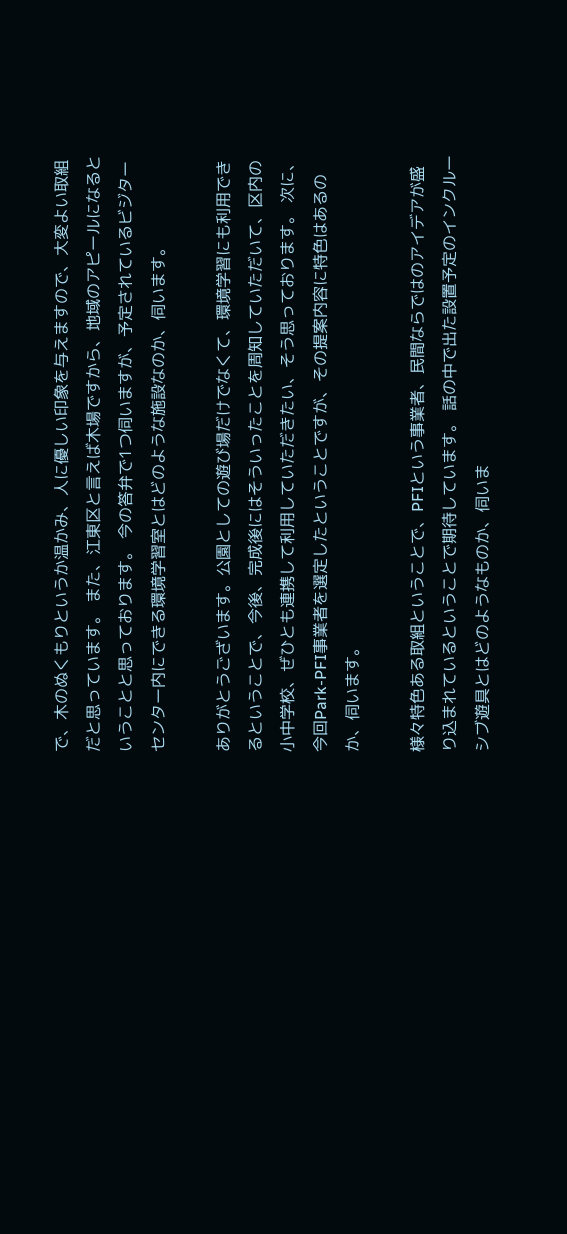で、木のぬくもりというか温かみ、人に優しい印象を与えますので、大変よい取組だと思っています。 また、江東区と言えば木場ですから、地域のアピールになるということと思っております。 今の答弁で1つ伺いますが、予定されているビジターセンター内にできる環境学習室とはどのような施設なのか、伺います。

ありがとうございます。公園としての遊び場だけでなくて、環境学習にも利用できるということで、今後、完成後にはそういったことを周知していただいて、区内の小中学校、ぜひとも連携して利用していただきたい、そう思っております。 次に、今回Park-PFI事業者を選定したということですが、その提案内容に特色はあるのか、伺います。

様々特色ある取組ということで、PFIという事業者、民間ならではのアイデアが盛り込まれているということで期待しています。 話の中で出た設置予定のインクルーシブ遊具とはどのようなものか、伺いま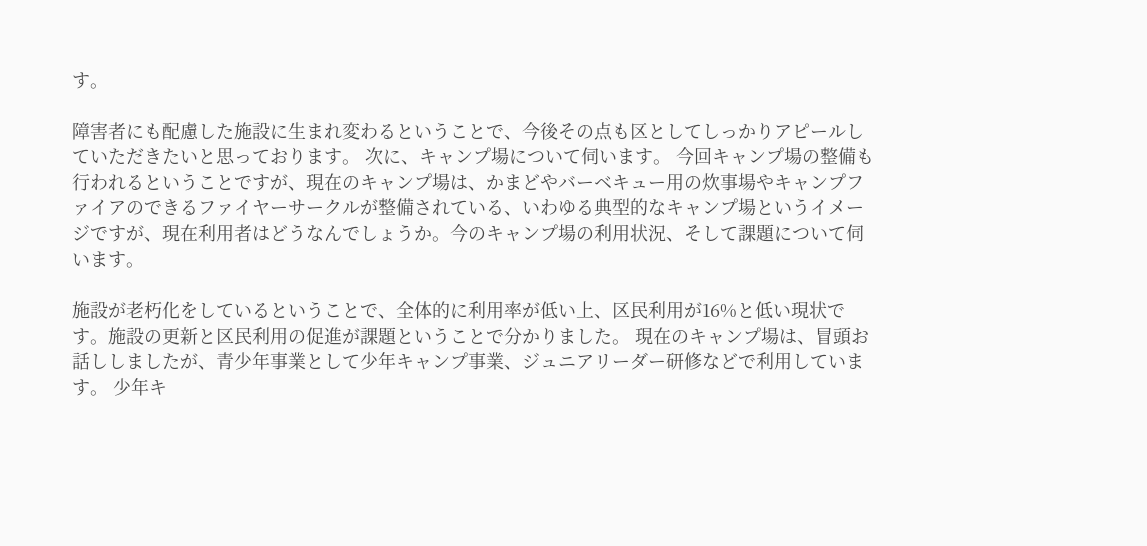す。

障害者にも配慮した施設に生まれ変わるということで、今後その点も区としてしっかりアピールしていただきたいと思っております。 次に、キャンプ場について伺います。 今回キャンプ場の整備も行われるということですが、現在のキャンプ場は、かまどやバーベキュー用の炊事場やキャンプファイアのできるファイヤーサークルが整備されている、いわゆる典型的なキャンプ場というイメージですが、現在利用者はどうなんでしょうか。今のキャンプ場の利用状況、そして課題について伺います。

施設が老朽化をしているということで、全体的に利用率が低い上、区民利用が16%と低い現状です。施設の更新と区民利用の促進が課題ということで分かりました。 現在のキャンプ場は、冒頭お話ししましたが、青少年事業として少年キャンプ事業、ジュニアリーダー研修などで利用しています。 少年キ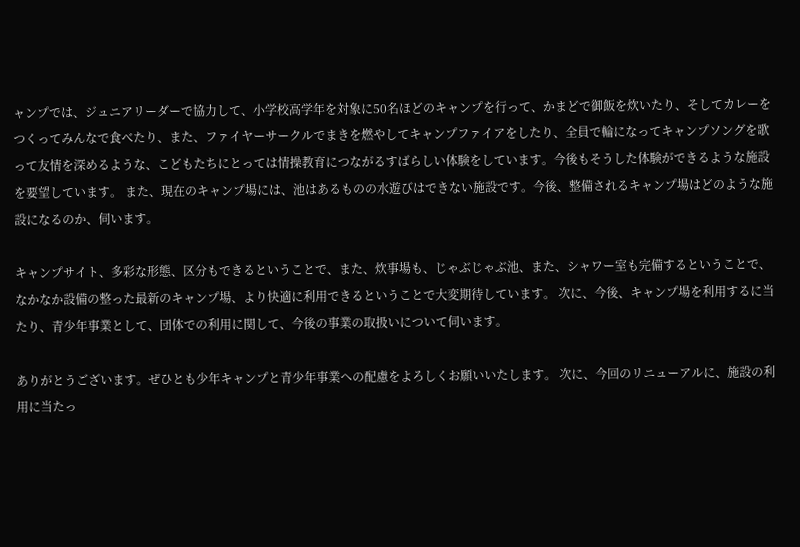ャンプでは、ジュニアリーダーで協力して、小学校高学年を対象に50名ほどのキャンプを行って、かまどで御飯を炊いたり、そしてカレーをつくってみんなで食べたり、また、ファイヤーサークルでまきを燃やしてキャンプファイアをしたり、全員で輪になってキャンプソングを歌って友情を深めるような、こどもたちにとっては情操教育につながるすばらしい体験をしています。今後もそうした体験ができるような施設を要望しています。 また、現在のキャンプ場には、池はあるものの水遊びはできない施設です。今後、整備されるキャンプ場はどのような施設になるのか、伺います。

キャンプサイト、多彩な形態、区分もできるということで、また、炊事場も、じゃぶじゃぶ池、また、シャワー室も完備するということで、なかなか設備の整った最新のキャンプ場、より快適に利用できるということで大変期待しています。 次に、今後、キャンプ場を利用するに当たり、青少年事業として、団体での利用に関して、今後の事業の取扱いについて伺います。

ありがとうございます。ぜひとも少年キャンプと青少年事業への配慮をよろしくお願いいたします。 次に、今回のリニューアルに、施設の利用に当たっ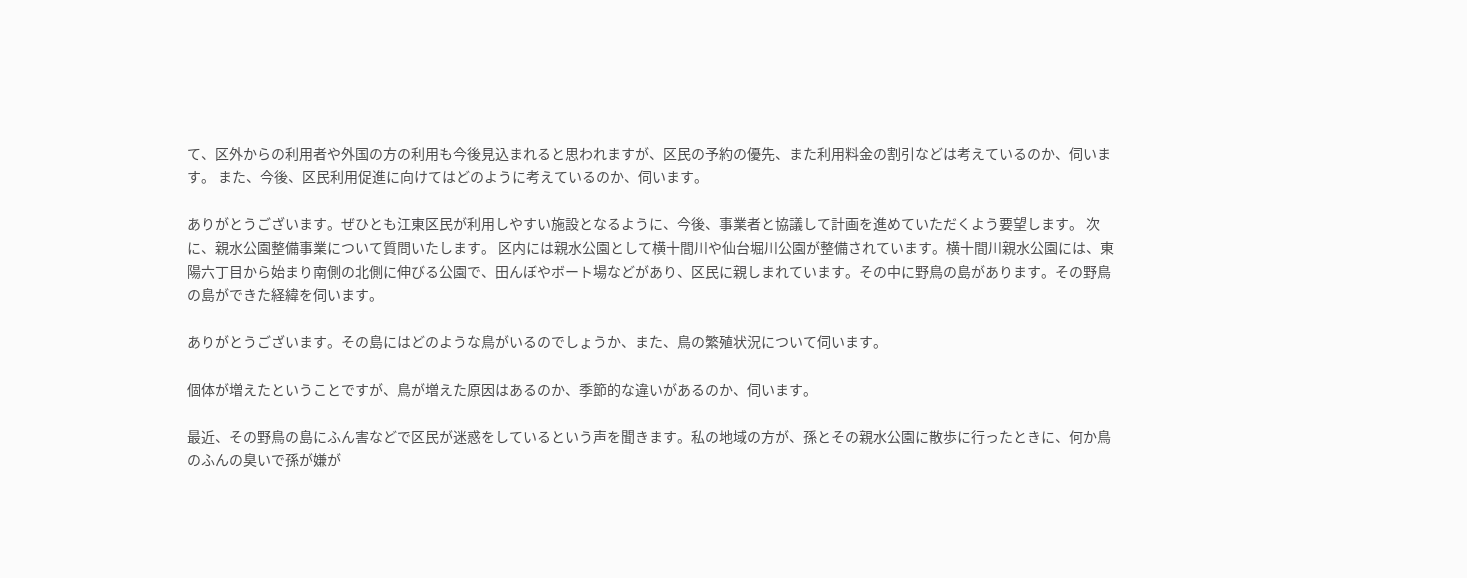て、区外からの利用者や外国の方の利用も今後見込まれると思われますが、区民の予約の優先、また利用料金の割引などは考えているのか、伺います。 また、今後、区民利用促進に向けてはどのように考えているのか、伺います。

ありがとうございます。ぜひとも江東区民が利用しやすい施設となるように、今後、事業者と協議して計画を進めていただくよう要望します。 次に、親水公園整備事業について質問いたします。 区内には親水公園として横十間川や仙台堀川公園が整備されています。横十間川親水公園には、東陽六丁目から始まり南側の北側に伸びる公園で、田んぼやボート場などがあり、区民に親しまれています。その中に野鳥の島があります。その野鳥の島ができた経緯を伺います。

ありがとうございます。その島にはどのような鳥がいるのでしょうか、また、鳥の繁殖状況について伺います。

個体が増えたということですが、鳥が増えた原因はあるのか、季節的な違いがあるのか、伺います。

最近、その野鳥の島にふん害などで区民が迷惑をしているという声を聞きます。私の地域の方が、孫とその親水公園に散歩に行ったときに、何か鳥のふんの臭いで孫が嫌が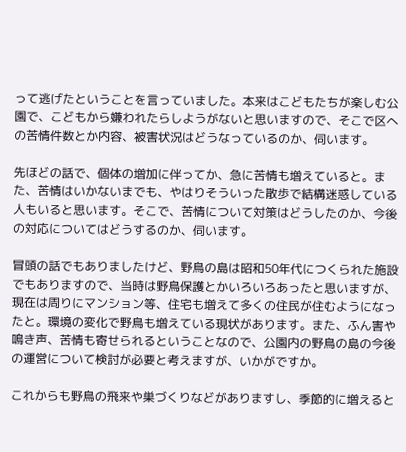って逃げたということを言っていました。本来はこどもたちが楽しむ公園で、こどもから嫌われたらしようがないと思いますので、そこで区への苦情件数とか内容、被害状況はどうなっているのか、伺います。

先ほどの話で、個体の増加に伴ってか、急に苦情も増えていると。また、苦情はいかないまでも、やはりそういった散歩で結構迷惑している人もいると思います。そこで、苦情について対策はどうしたのか、今後の対応についてはどうするのか、伺います。

冒頭の話でもありましたけど、野鳥の島は昭和50年代につくられた施設でもありますので、当時は野鳥保護とかいろいろあったと思いますが、現在は周りにマンション等、住宅も増えて多くの住民が住むようになったと。環境の変化で野鳥も増えている現状があります。また、ふん害や鳴き声、苦情も寄せられるということなので、公園内の野鳥の島の今後の運営について検討が必要と考えますが、いかがですか。

これからも野鳥の飛来や巣づくりなどがありますし、季節的に増えると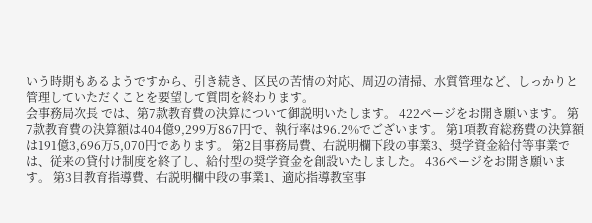いう時期もあるようですから、引き続き、区民の苦情の対応、周辺の清掃、水質管理など、しっかりと管理していただくことを要望して質問を終わります。
会事務局次長 では、第7款教育費の決算について御説明いたします。 422ページをお開き願います。 第7款教育費の決算額は404億9,299万867円で、執行率は96.2%でございます。 第1項教育総務費の決算額は191億3,696万5,070円であります。 第2目事務局費、右説明欄下段の事業3、奨学資金給付等事業では、従来の貸付け制度を終了し、給付型の奨学資金を創設いたしました。 436ページをお開き願います。 第3目教育指導費、右説明欄中段の事業1、適応指導教室事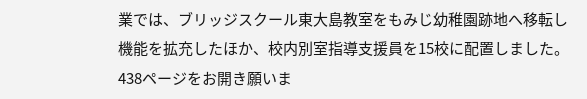業では、ブリッジスクール東大島教室をもみじ幼稚園跡地へ移転し機能を拡充したほか、校内別室指導支援員を15校に配置しました。 438ページをお開き願いま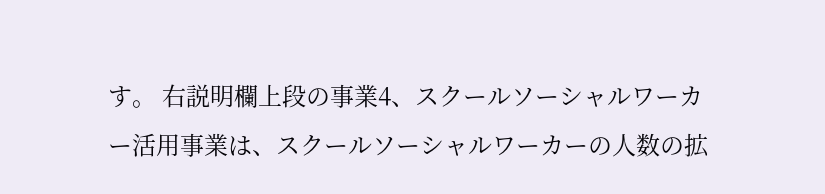す。 右説明欄上段の事業4、スクールソーシャルワーカー活用事業は、スクールソーシャルワーカーの人数の拡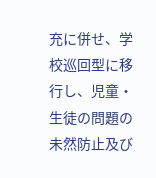充に併せ、学校巡回型に移行し、児童・生徒の問題の未然防止及び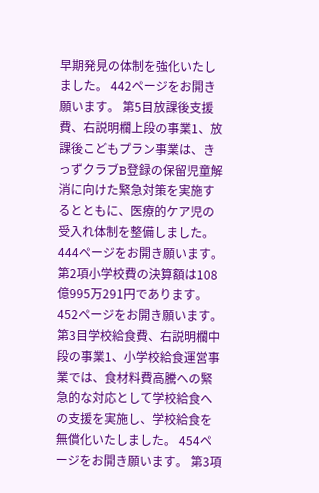早期発見の体制を強化いたしました。 442ページをお開き願います。 第5目放課後支援費、右説明欄上段の事業1、放課後こどもプラン事業は、きっずクラブB登録の保留児童解消に向けた緊急対策を実施するとともに、医療的ケア児の受入れ体制を整備しました。 444ページをお開き願います。 第2項小学校費の決算額は108億995万291円であります。 452ページをお開き願います。 第3目学校給食費、右説明欄中段の事業1、小学校給食運営事業では、食材料費高騰への緊急的な対応として学校給食への支援を実施し、学校給食を無償化いたしました。 454ページをお開き願います。 第3項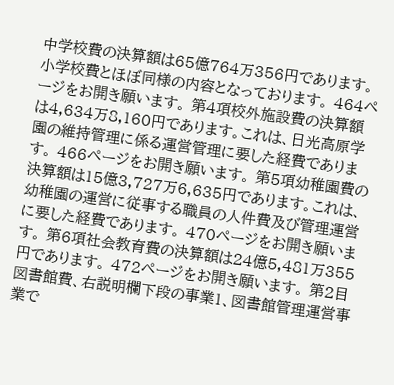中学校費の決算額は65億764万356円であります。小学校費とほぼ同様の内容となっております。 464ページをお開き願います。 第4項校外施設費の決算額は4,634万8,160円であります。これは、日光高原学園の維持管理に係る運営管理に要した経費であります。 466ページをお開き願います。 第5項幼稚園費の決算額は15億3,727万6,635円であります。これは、幼稚園の運営に従事する職員の人件費及び管理運営に要した経費であります。 470ページをお開き願います。 第6項社会教育費の決算額は24億5,481万355円であります。 472ページをお開き願います。 第2目図書館費、右説明欄下段の事業1、図書館管理運営事業で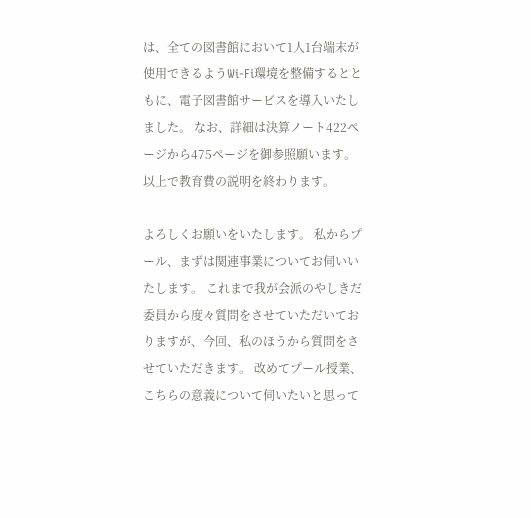は、全ての図書館において1人1台端末が使用できるようWi-Fi環境を整備するとともに、電子図書館サービスを導入いたしました。 なお、詳細は決算ノート422ページから475ページを御参照願います。 以上で教育費の説明を終わります。

よろしくお願いをいたします。 私からプール、まずは関連事業についてお伺いいたします。 これまで我が会派のやしきだ委員から度々質問をさせていただいておりますが、今回、私のほうから質問をさせていただきます。 改めてプール授業、こちらの意義について伺いたいと思って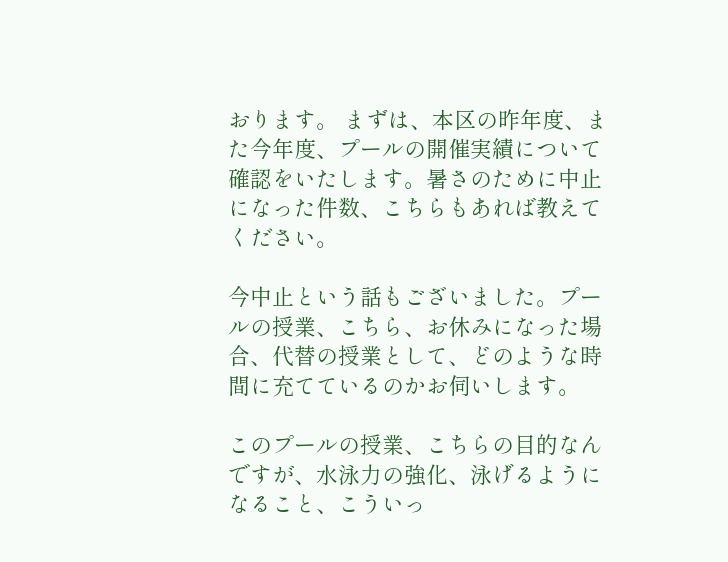おります。 まずは、本区の昨年度、また今年度、プールの開催実績について確認をいたします。暑さのために中止になった件数、こちらもあれば教えてください。

今中止という話もございました。プールの授業、こちら、お休みになった場合、代替の授業として、どのような時間に充てているのかお伺いします。

このプールの授業、こちらの目的なんですが、水泳力の強化、泳げるようになること、こういっ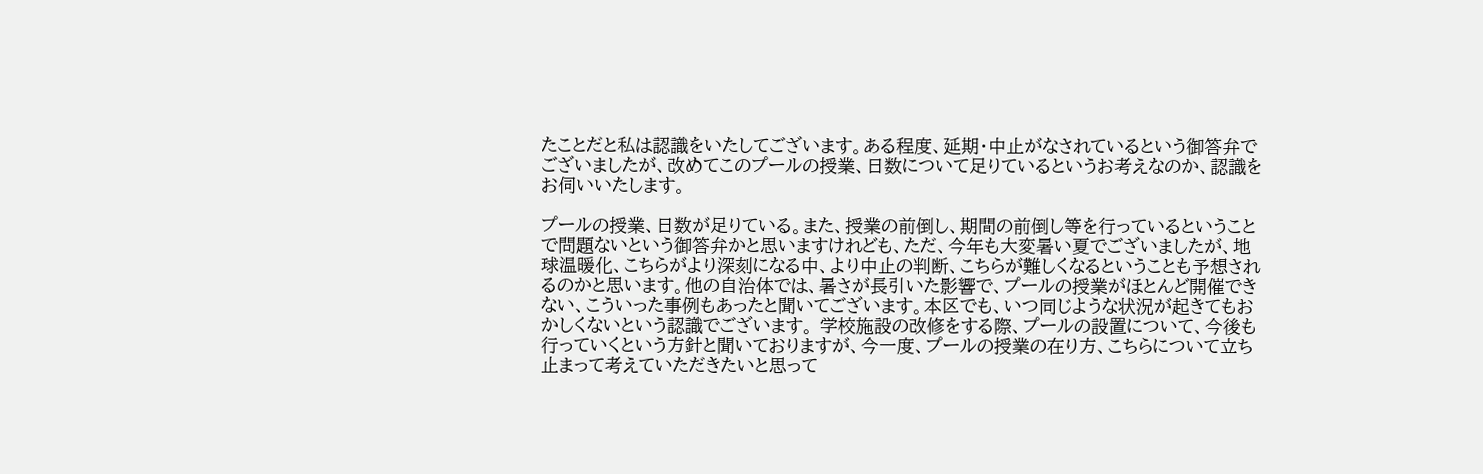たことだと私は認識をいたしてございます。ある程度、延期・中止がなされているという御答弁でございましたが、改めてこのプールの授業、日数について足りているというお考えなのか、認識をお伺いいたします。

プールの授業、日数が足りている。また、授業の前倒し、期間の前倒し等を行っているということで問題ないという御答弁かと思いますけれども、ただ、今年も大変暑い夏でございましたが、地球温暖化、こちらがより深刻になる中、より中止の判断、こちらが難しくなるということも予想されるのかと思います。他の自治体では、暑さが長引いた影響で、プールの授業がほとんど開催できない、こういった事例もあったと聞いてございます。本区でも、いつ同じような状況が起きてもおかしくないという認識でございます。 学校施設の改修をする際、プールの設置について、今後も行っていくという方針と聞いておりますが、今一度、プールの授業の在り方、こちらについて立ち止まって考えていただきたいと思って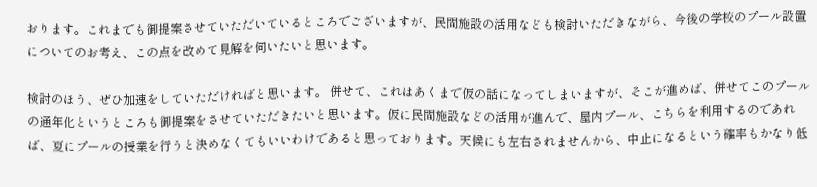おります。これまでも御提案させていただいているところでございますが、民間施設の活用なども検討いただきながら、今後の学校のプール設置についてのお考え、この点を改めて見解を伺いたいと思います。

検討のほう、ぜひ加速をしていただければと思います。 併せて、これはあくまで仮の話になってしまいますが、そこが進めば、併せてこのプールの通年化というところも御提案をさせていただきたいと思います。仮に民間施設などの活用が進んで、屋内プール、こちらを利用するのであれば、夏にプールの授業を行うと決めなくてもいいわけであると思っております。天候にも左右されませんから、中止になるという確率もかなり低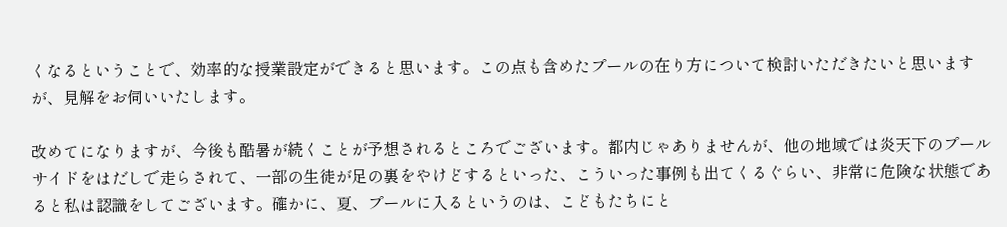くなるということで、効率的な授業設定ができると思います。この点も含めたプールの在り方について検討いただきたいと思いますが、見解をお伺いいたします。

改めてになりますが、今後も酷暑が続くことが予想されるところでございます。都内じゃありませんが、他の地域では炎天下のプールサイドをはだしで走らされて、一部の生徒が足の裏をやけどするといった、こういった事例も出てくるぐらい、非常に危険な状態であると私は認識をしてございます。確かに、夏、プールに入るというのは、こどもたちにと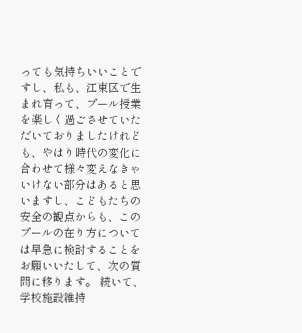っても気持ちいいことですし、私も、江東区で生まれ育って、プール授業を楽しく過ごさせていただいておりましたけれども、やはり時代の変化に合わせて様々変えなきゃいけない部分はあると思いますし、こどもたちの安全の観点からも、このプールの在り方については早急に検討することをお願いいたして、次の質問に移ります。 続いて、学校施設維持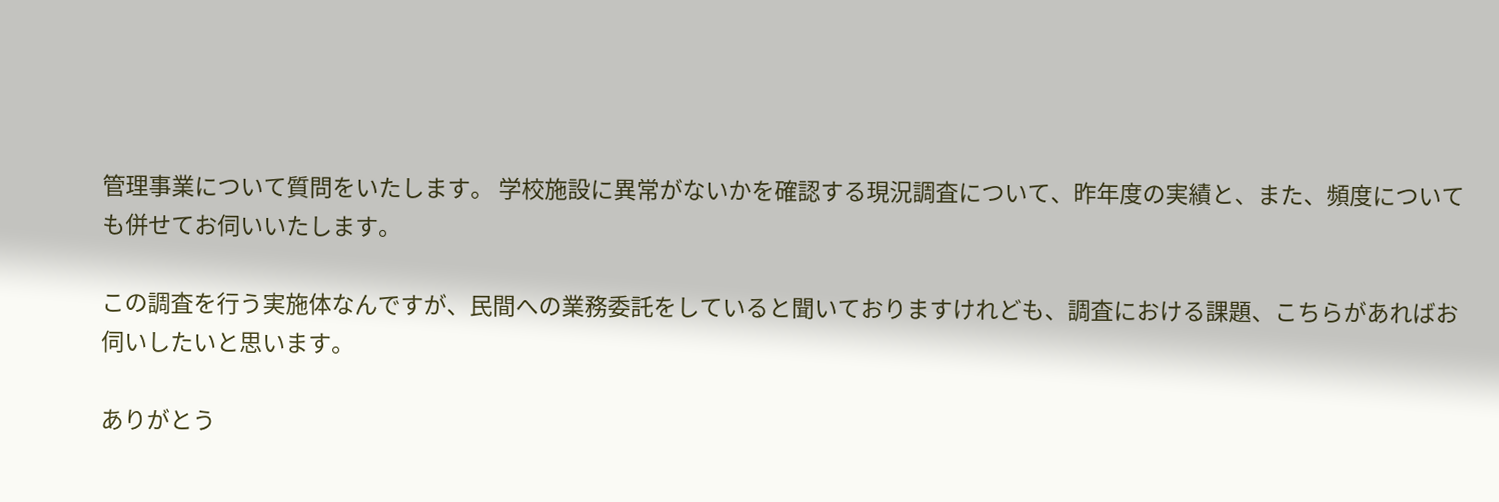管理事業について質問をいたします。 学校施設に異常がないかを確認する現況調査について、昨年度の実績と、また、頻度についても併せてお伺いいたします。

この調査を行う実施体なんですが、民間への業務委託をしていると聞いておりますけれども、調査における課題、こちらがあればお伺いしたいと思います。

ありがとう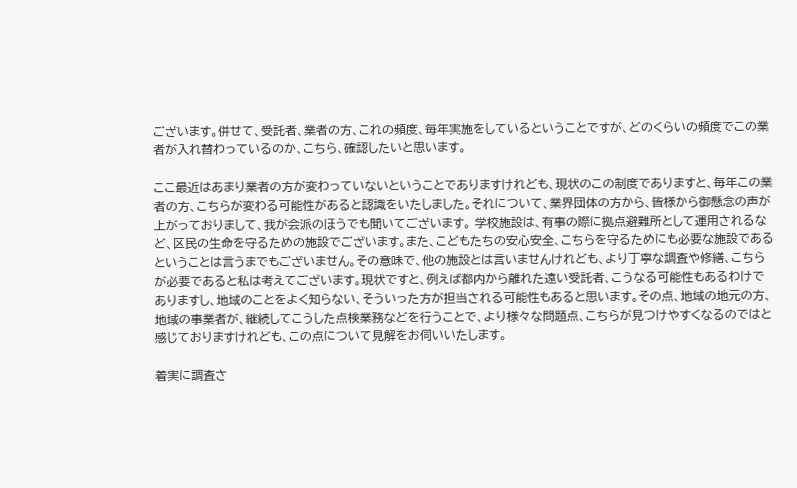ございます。併せて、受託者、業者の方、これの頻度、毎年実施をしているということですが、どのくらいの頻度でこの業者が入れ替わっているのか、こちら、確認したいと思います。

ここ最近はあまり業者の方が変わっていないということでありますけれども、現状のこの制度でありますと、毎年この業者の方、こちらが変わる可能性があると認識をいたしました。それについて、業界団体の方から、皆様から御懸念の声が上がっておりまして、我が会派のほうでも聞いてございます。 学校施設は、有事の際に拠点避難所として運用されるなど、区民の生命を守るための施設でございます。また、こどもたちの安心安全、こちらを守るためにも必要な施設であるということは言うまでもございません。その意味で、他の施設とは言いませんけれども、より丁寧な調査や修繕、こちらが必要であると私は考えてございます。現状ですと、例えば都内から離れた遠い受託者、こうなる可能性もあるわけでありますし、地域のことをよく知らない、そういった方が担当される可能性もあると思います。その点、地域の地元の方、地域の事業者が、継続してこうした点検業務などを行うことで、より様々な問題点、こちらが見つけやすくなるのではと感じておりますけれども、この点について見解をお伺いいたします。

着実に調査さ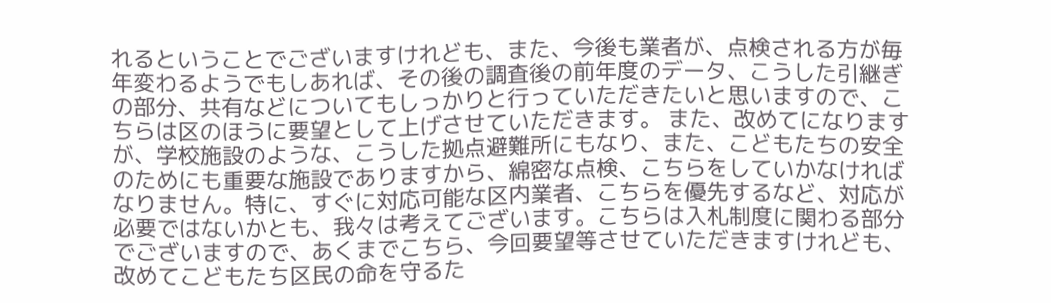れるということでございますけれども、また、今後も業者が、点検される方が毎年変わるようでもしあれば、その後の調査後の前年度のデータ、こうした引継ぎの部分、共有などについてもしっかりと行っていただきたいと思いますので、こちらは区のほうに要望として上げさせていただきます。 また、改めてになりますが、学校施設のような、こうした拠点避難所にもなり、また、こどもたちの安全のためにも重要な施設でありますから、綿密な点検、こちらをしていかなければなりません。特に、すぐに対応可能な区内業者、こちらを優先するなど、対応が必要ではないかとも、我々は考えてございます。こちらは入札制度に関わる部分でございますので、あくまでこちら、今回要望等させていただきますけれども、改めてこどもたち区民の命を守るた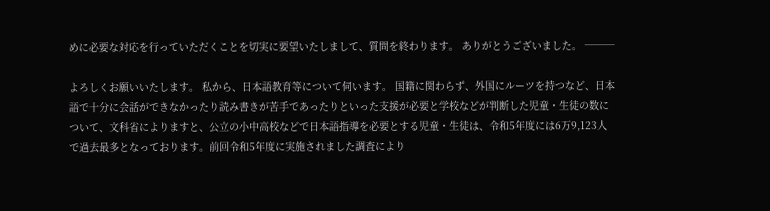めに必要な対応を行っていただくことを切実に要望いたしまして、質問を終わります。 ありがとうございました。 ───

よろしくお願いいたします。 私から、日本語教育等について伺います。 国籍に関わらず、外国にルーツを持つなど、日本語で十分に会話ができなかったり読み書きが苦手であったりといった支援が必要と学校などが判断した児童・生徒の数について、文科省によりますと、公立の小中高校などで日本語指導を必要とする児童・生徒は、令和5年度には6万9,123人で過去最多となっております。前回令和5年度に実施されました調査により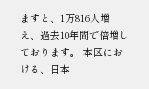ますと、1万816人増え、過去10年間で倍増しております。 本区における、日本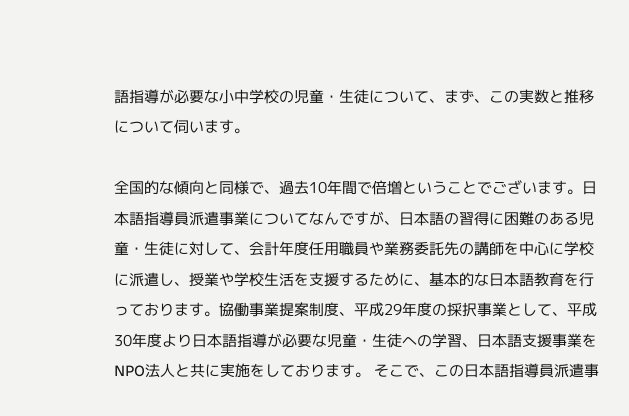語指導が必要な小中学校の児童・生徒について、まず、この実数と推移について伺います。

全国的な傾向と同様で、過去10年間で倍増ということでございます。日本語指導員派遣事業についてなんですが、日本語の習得に困難のある児童・生徒に対して、会計年度任用職員や業務委託先の講師を中心に学校に派遣し、授業や学校生活を支援するために、基本的な日本語教育を行っております。協働事業提案制度、平成29年度の採択事業として、平成30年度より日本語指導が必要な児童・生徒への学習、日本語支援事業をNPO法人と共に実施をしております。 そこで、この日本語指導員派遣事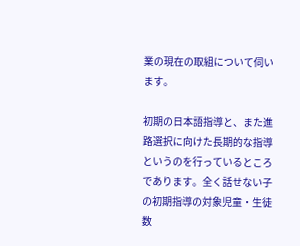業の現在の取組について伺います。

初期の日本語指導と、また進路選択に向けた長期的な指導というのを行っているところであります。全く話せない子の初期指導の対象児童・生徒数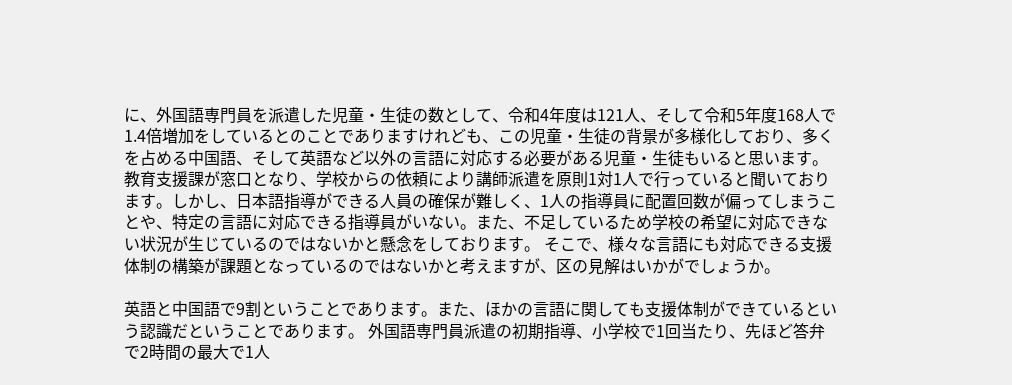に、外国語専門員を派遣した児童・生徒の数として、令和4年度は121人、そして令和5年度168人で1.4倍増加をしているとのことでありますけれども、この児童・生徒の背景が多様化しており、多くを占める中国語、そして英語など以外の言語に対応する必要がある児童・生徒もいると思います。教育支援課が窓口となり、学校からの依頼により講師派遣を原則1対1人で行っていると聞いております。しかし、日本語指導ができる人員の確保が難しく、1人の指導員に配置回数が偏ってしまうことや、特定の言語に対応できる指導員がいない。また、不足しているため学校の希望に対応できない状況が生じているのではないかと懸念をしております。 そこで、様々な言語にも対応できる支援体制の構築が課題となっているのではないかと考えますが、区の見解はいかがでしょうか。

英語と中国語で9割ということであります。また、ほかの言語に関しても支援体制ができているという認識だということであります。 外国語専門員派遣の初期指導、小学校で1回当たり、先ほど答弁で2時間の最大で1人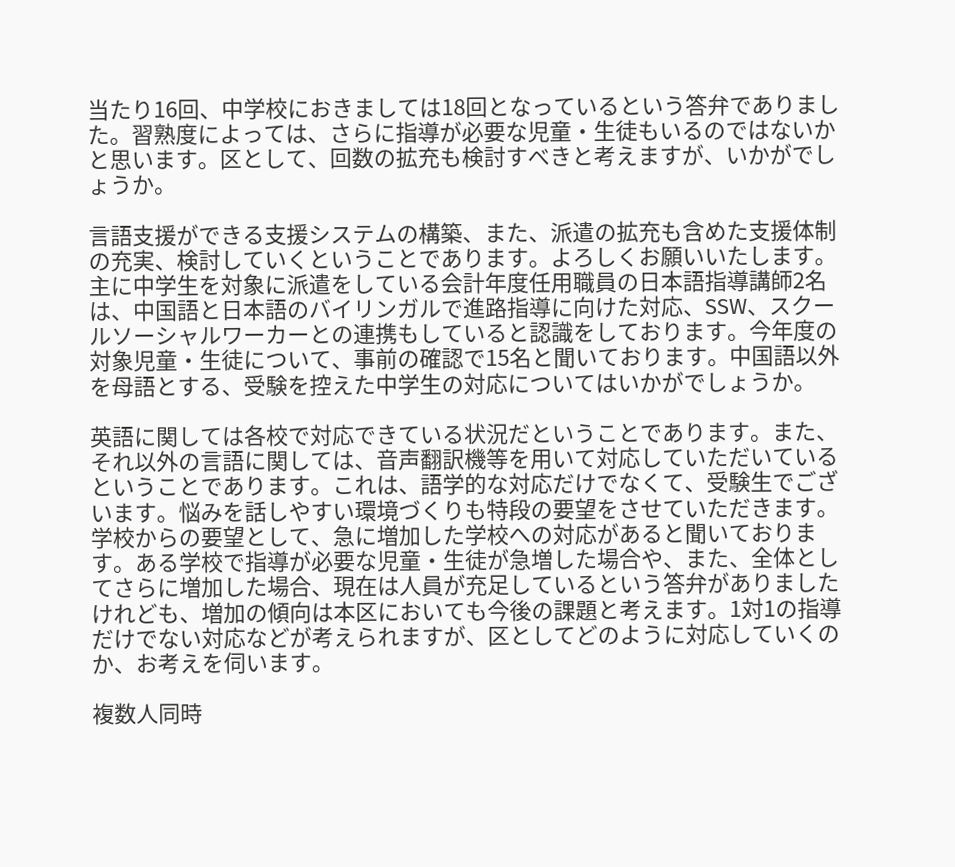当たり16回、中学校におきましては18回となっているという答弁でありました。習熟度によっては、さらに指導が必要な児童・生徒もいるのではないかと思います。区として、回数の拡充も検討すべきと考えますが、いかがでしょうか。

言語支援ができる支援システムの構築、また、派遣の拡充も含めた支援体制の充実、検討していくということであります。よろしくお願いいたします。 主に中学生を対象に派遣をしている会計年度任用職員の日本語指導講師2名は、中国語と日本語のバイリンガルで進路指導に向けた対応、SSW、スクールソーシャルワーカーとの連携もしていると認識をしております。今年度の対象児童・生徒について、事前の確認で15名と聞いております。中国語以外を母語とする、受験を控えた中学生の対応についてはいかがでしょうか。

英語に関しては各校で対応できている状況だということであります。また、それ以外の言語に関しては、音声翻訳機等を用いて対応していただいているということであります。これは、語学的な対応だけでなくて、受験生でございます。悩みを話しやすい環境づくりも特段の要望をさせていただきます。 学校からの要望として、急に増加した学校への対応があると聞いております。ある学校で指導が必要な児童・生徒が急増した場合や、また、全体としてさらに増加した場合、現在は人員が充足しているという答弁がありましたけれども、増加の傾向は本区においても今後の課題と考えます。1対1の指導だけでない対応などが考えられますが、区としてどのように対応していくのか、お考えを伺います。

複数人同時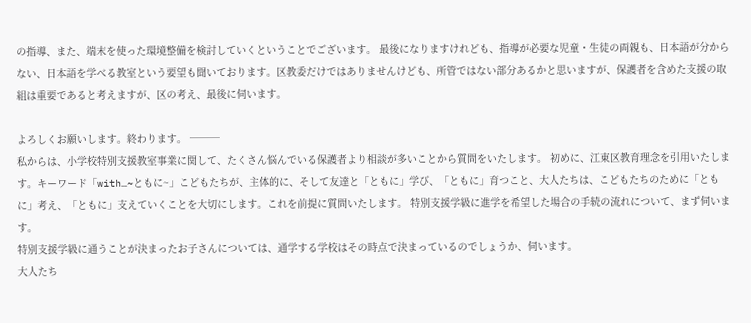の指導、また、端末を使った環境整備を検討していくということでございます。 最後になりますけれども、指導が必要な児童・生徒の両親も、日本語が分からない、日本語を学べる教室という要望も聞いております。区教委だけではありませんけども、所管ではない部分あるかと思いますが、保護者を含めた支援の取組は重要であると考えますが、区の考え、最後に伺います。

よろしくお願いします。終わります。 ───
私からは、小学校特別支援教室事業に関して、たくさん悩んでいる保護者より相談が多いことから質問をいたします。 初めに、江東区教育理念を引用いたします。キーワード「with…~ともに~」こどもたちが、主体的に、そして友達と「ともに」学び、「ともに」育つこと、大人たちは、こどもたちのために「ともに」考え、「ともに」支えていくことを大切にします。これを前提に質問いたします。 特別支援学級に進学を希望した場合の手続の流れについて、まず伺います。
特別支援学級に通うことが決まったお子さんについては、通学する学校はその時点で決まっているのでしょうか、伺います。
大人たち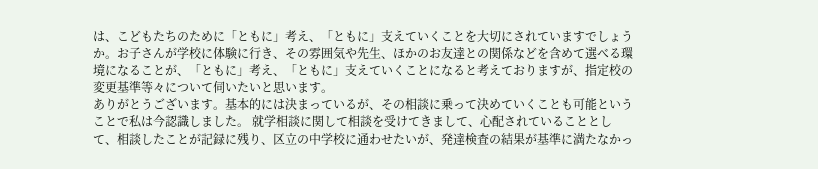は、こどもたちのために「ともに」考え、「ともに」支えていくことを大切にされていますでしょうか。お子さんが学校に体験に行き、その雰囲気や先生、ほかのお友達との関係などを含めて選べる環境になることが、「ともに」考え、「ともに」支えていくことになると考えておりますが、指定校の変更基準等々について伺いたいと思います。
ありがとうございます。基本的には決まっているが、その相談に乗って決めていくことも可能ということで私は今認識しました。 就学相談に関して相談を受けてきまして、心配されていることとして、相談したことが記録に残り、区立の中学校に通わせたいが、発達検査の結果が基準に満たなかっ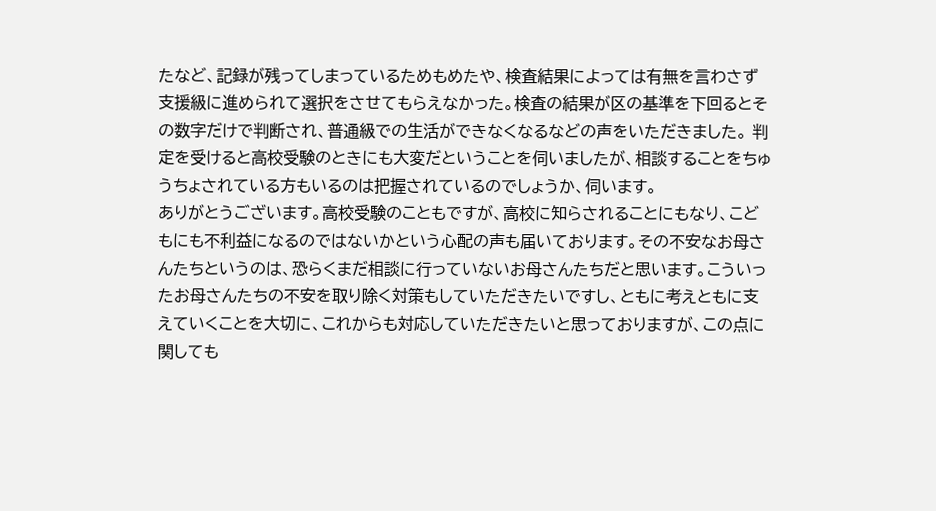たなど、記録が残ってしまっているためもめたや、検査結果によっては有無を言わさず支援級に進められて選択をさせてもらえなかった。検査の結果が区の基準を下回るとその数字だけで判断され、普通級での生活ができなくなるなどの声をいただきました。 判定を受けると高校受験のときにも大変だということを伺いましたが、相談することをちゅうちょされている方もいるのは把握されているのでしょうか、伺います。
ありがとうございます。高校受験のこともですが、高校に知らされることにもなり、こどもにも不利益になるのではないかという心配の声も届いております。その不安なお母さんたちというのは、恐らくまだ相談に行っていないお母さんたちだと思います。こういったお母さんたちの不安を取り除く対策もしていただきたいですし、ともに考えともに支えていくことを大切に、これからも対応していただきたいと思っておりますが、この点に関しても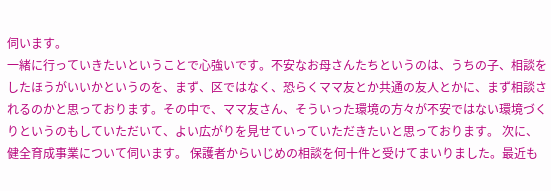伺います。
一緒に行っていきたいということで心強いです。不安なお母さんたちというのは、うちの子、相談をしたほうがいいかというのを、まず、区ではなく、恐らくママ友とか共通の友人とかに、まず相談されるのかと思っております。その中で、ママ友さん、そういった環境の方々が不安ではない環境づくりというのもしていただいて、よい広がりを見せていっていただきたいと思っております。 次に、健全育成事業について伺います。 保護者からいじめの相談を何十件と受けてまいりました。最近も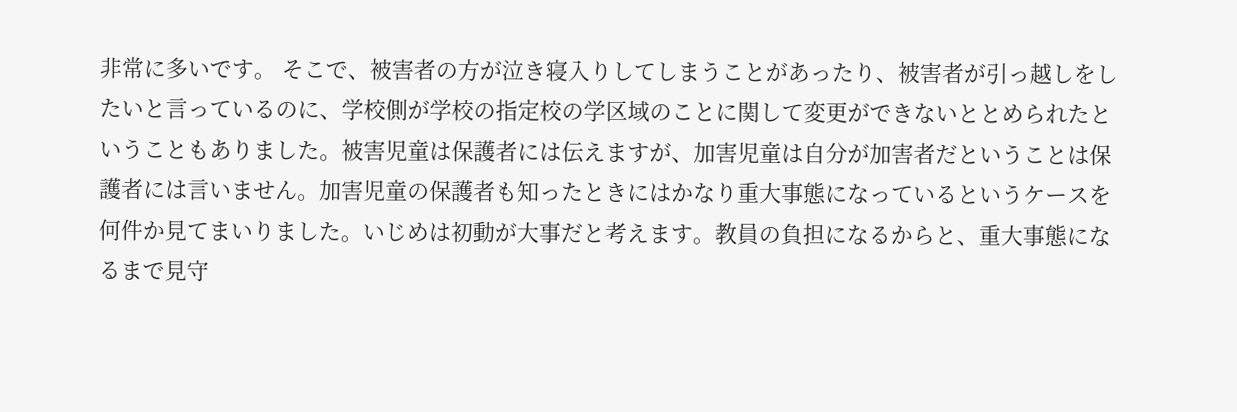非常に多いです。 そこで、被害者の方が泣き寝入りしてしまうことがあったり、被害者が引っ越しをしたいと言っているのに、学校側が学校の指定校の学区域のことに関して変更ができないととめられたということもありました。被害児童は保護者には伝えますが、加害児童は自分が加害者だということは保護者には言いません。加害児童の保護者も知ったときにはかなり重大事態になっているというケースを何件か見てまいりました。いじめは初動が大事だと考えます。教員の負担になるからと、重大事態になるまで見守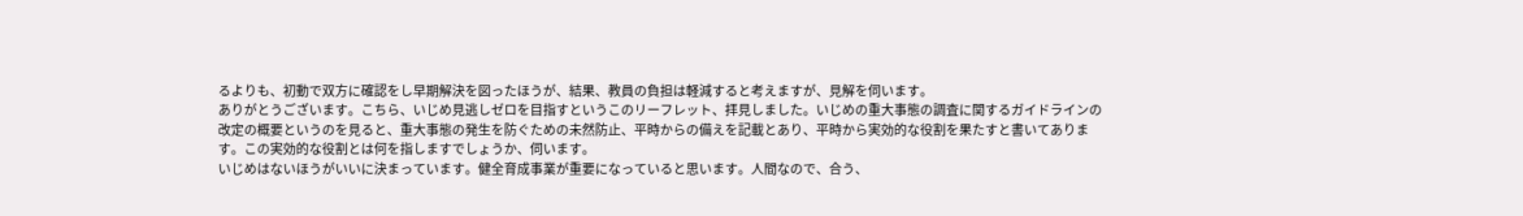るよりも、初動で双方に確認をし早期解決を図ったほうが、結果、教員の負担は軽減すると考えますが、見解を伺います。
ありがとうございます。こちら、いじめ見逃しゼロを目指すというこのリーフレット、拝見しました。いじめの重大事態の調査に関するガイドラインの改定の概要というのを見ると、重大事態の発生を防ぐための未然防止、平時からの備えを記載とあり、平時から実効的な役割を果たすと書いてあります。この実効的な役割とは何を指しますでしょうか、伺います。
いじめはないほうがいいに決まっています。健全育成事業が重要になっていると思います。人間なので、合う、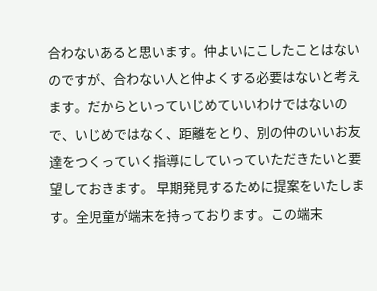合わないあると思います。仲よいにこしたことはないのですが、合わない人と仲よくする必要はないと考えます。だからといっていじめていいわけではないので、いじめではなく、距離をとり、別の仲のいいお友達をつくっていく指導にしていっていただきたいと要望しておきます。 早期発見するために提案をいたします。全児童が端末を持っております。この端末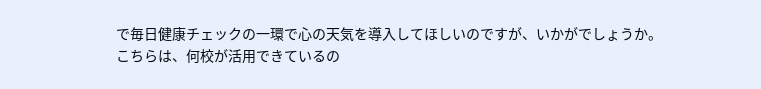で毎日健康チェックの一環で心の天気を導入してほしいのですが、いかがでしょうか。
こちらは、何校が活用できているの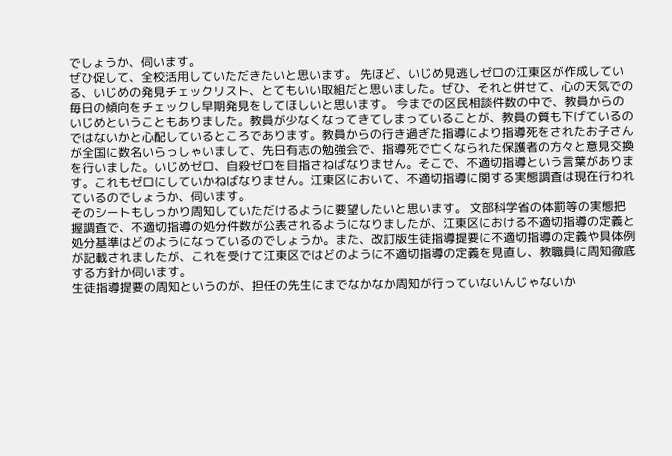でしょうか、伺います。
ぜひ促して、全校活用していただきたいと思います。 先ほど、いじめ見逃しゼロの江東区が作成している、いじめの発見チェックリスト、とてもいい取組だと思いました。ぜひ、それと併せて、心の天気での毎日の傾向をチェックし早期発見をしてほしいと思います。 今までの区民相談件数の中で、教員からのいじめということもありました。教員が少なくなってきてしまっていることが、教員の質も下げているのではないかと心配しているところであります。教員からの行き過ぎた指導により指導死をされたお子さんが全国に数名いらっしゃいまして、先日有志の勉強会で、指導死で亡くなられた保護者の方々と意見交換を行いました。いじめゼロ、自殺ゼロを目指さねばなりません。そこで、不適切指導という言葉があります。これもゼロにしていかねばなりません。江東区において、不適切指導に関する実態調査は現在行われているのでしょうか、伺います。
そのシートもしっかり周知していただけるように要望したいと思います。 文部科学省の体罰等の実態把握調査で、不適切指導の処分件数が公表されるようになりましたが、江東区における不適切指導の定義と処分基準はどのようになっているのでしょうか。また、改訂版生徒指導提要に不適切指導の定義や具体例が記載されましたが、これを受けて江東区ではどのように不適切指導の定義を見直し、教職員に周知徹底する方針か伺います。
生徒指導提要の周知というのが、担任の先生にまでなかなか周知が行っていないんじゃないか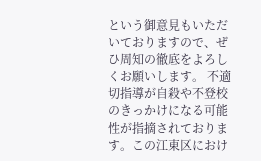という御意見もいただいておりますので、ぜひ周知の徹底をよろしくお願いします。 不適切指導が自殺や不登校のきっかけになる可能性が指摘されております。この江東区におけ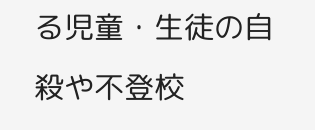る児童・生徒の自殺や不登校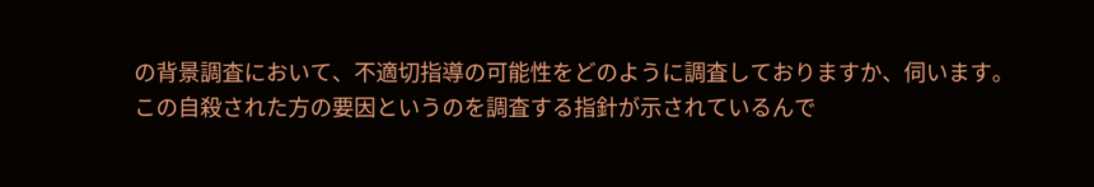の背景調査において、不適切指導の可能性をどのように調査しておりますか、伺います。
この自殺された方の要因というのを調査する指針が示されているんで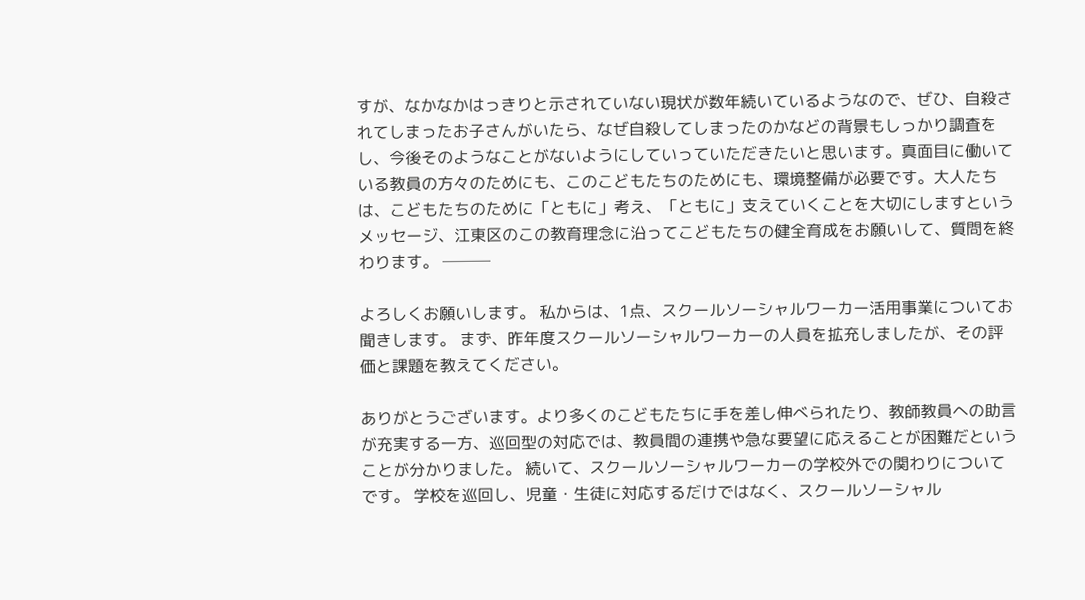すが、なかなかはっきりと示されていない現状が数年続いているようなので、ぜひ、自殺されてしまったお子さんがいたら、なぜ自殺してしまったのかなどの背景もしっかり調査をし、今後そのようなことがないようにしていっていただきたいと思います。真面目に働いている教員の方々のためにも、このこどもたちのためにも、環境整備が必要です。大人たちは、こどもたちのために「ともに」考え、「ともに」支えていくことを大切にしますというメッセージ、江東区のこの教育理念に沿ってこどもたちの健全育成をお願いして、質問を終わります。 ───

よろしくお願いします。 私からは、1点、スクールソーシャルワーカー活用事業についてお聞きします。 まず、昨年度スクールソーシャルワーカーの人員を拡充しましたが、その評価と課題を教えてください。

ありがとうございます。より多くのこどもたちに手を差し伸べられたり、教師教員への助言が充実する一方、巡回型の対応では、教員間の連携や急な要望に応えることが困難だということが分かりました。 続いて、スクールソーシャルワーカーの学校外での関わりについてです。 学校を巡回し、児童・生徒に対応するだけではなく、スクールソーシャル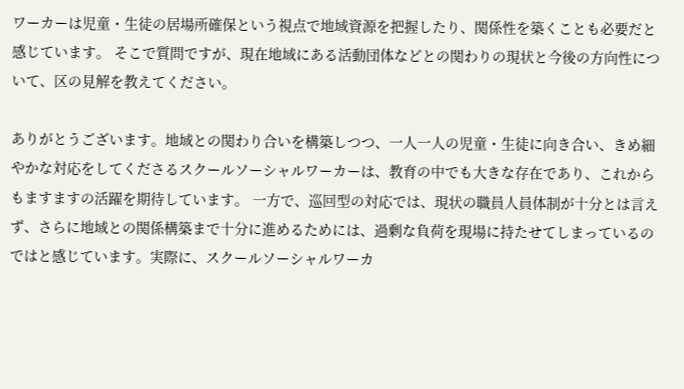ワーカーは児童・生徒の居場所確保という視点で地域資源を把握したり、関係性を築くことも必要だと感じています。 そこで質問ですが、現在地域にある活動団体などとの関わりの現状と今後の方向性について、区の見解を教えてください。

ありがとうございます。地域との関わり合いを構築しつつ、一人一人の児童・生徒に向き合い、きめ細やかな対応をしてくださるスクールソーシャルワーカーは、教育の中でも大きな存在であり、これからもますますの活躍を期待しています。 一方で、巡回型の対応では、現状の職員人員体制が十分とは言えず、さらに地域との関係構築まで十分に進めるためには、過剰な負荷を現場に持たせてしまっているのではと感じています。実際に、スクールソーシャルワーカ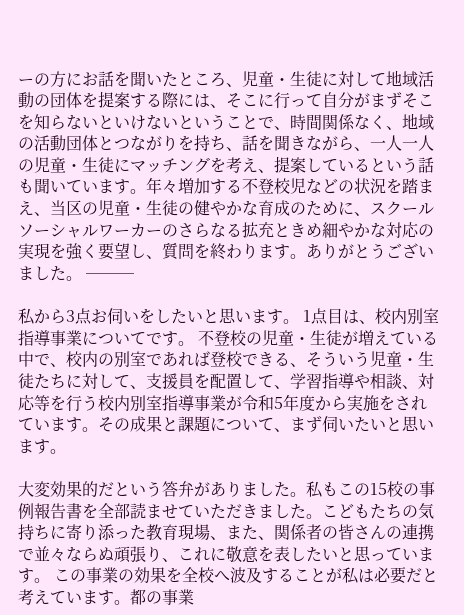ーの方にお話を聞いたところ、児童・生徒に対して地域活動の団体を提案する際には、そこに行って自分がまずそこを知らないといけないということで、時間関係なく、地域の活動団体とつながりを持ち、話を聞きながら、一人一人の児童・生徒にマッチングを考え、提案しているという話も聞いています。年々増加する不登校児などの状況を踏まえ、当区の児童・生徒の健やかな育成のために、スクールソーシャルワーカーのさらなる拡充ときめ細やかな対応の実現を強く要望し、質問を終わります。ありがとうございました。 ───

私から3点お伺いをしたいと思います。 1点目は、校内別室指導事業についてです。 不登校の児童・生徒が増えている中で、校内の別室であれば登校できる、そういう児童・生徒たちに対して、支援員を配置して、学習指導や相談、対応等を行う校内別室指導事業が令和5年度から実施をされています。その成果と課題について、まず伺いたいと思います。

大変効果的だという答弁がありました。私もこの15校の事例報告書を全部読ませていただきました。こどもたちの気持ちに寄り添った教育現場、また、関係者の皆さんの連携で並々ならぬ頑張り、これに敬意を表したいと思っています。 この事業の効果を全校へ波及することが私は必要だと考えています。都の事業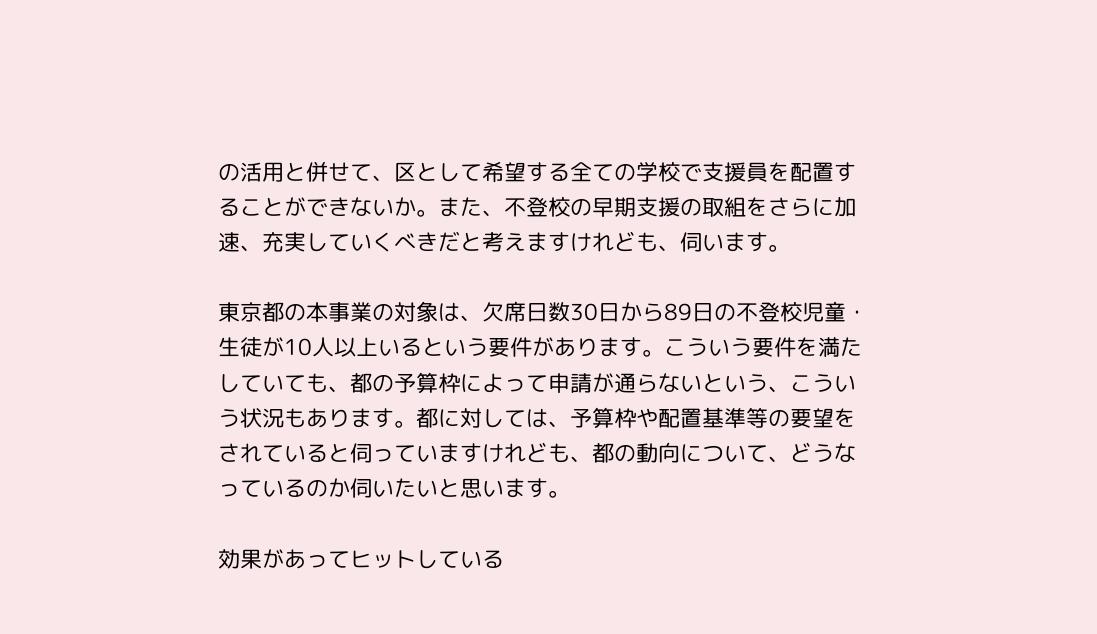の活用と併せて、区として希望する全ての学校で支援員を配置することができないか。また、不登校の早期支援の取組をさらに加速、充実していくべきだと考えますけれども、伺います。

東京都の本事業の対象は、欠席日数30日から89日の不登校児童・生徒が10人以上いるという要件があります。こういう要件を満たしていても、都の予算枠によって申請が通らないという、こういう状況もあります。都に対しては、予算枠や配置基準等の要望をされていると伺っていますけれども、都の動向について、どうなっているのか伺いたいと思います。

効果があってヒットしている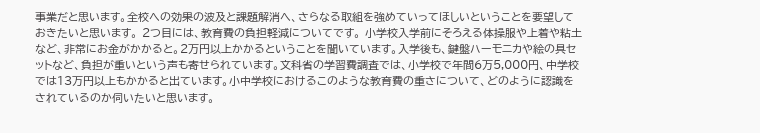事業だと思います。全校への効果の波及と課題解消へ、さらなる取組を強めていってほしいということを要望しておきたいと思います。 2つ目には、教育費の負担軽減についてです。 小学校入学前にそろえる体操服や上着や粘土など、非常にお金がかかると。2万円以上かかるということを聞いています。入学後も、鍵盤ハーモニカや絵の具セットなど、負担が重いという声も寄せられています。文科省の学習費調査では、小学校で年間6万5,000円、中学校では13万円以上もかかると出ています。小中学校におけるこのような教育費の重さについて、どのように認識をされているのか伺いたいと思います。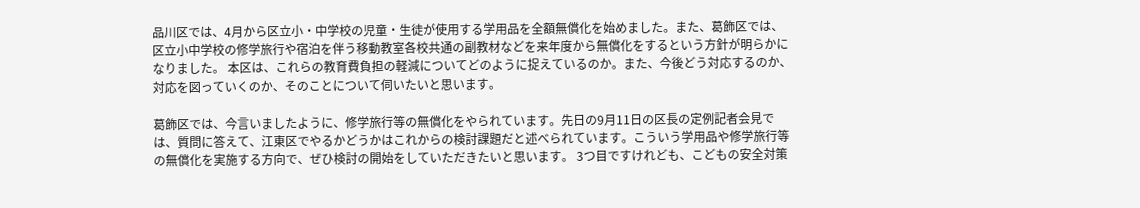品川区では、4月から区立小・中学校の児童・生徒が使用する学用品を全額無償化を始めました。また、葛飾区では、区立小中学校の修学旅行や宿泊を伴う移動教室各校共通の副教材などを来年度から無償化をするという方針が明らかになりました。 本区は、これらの教育費負担の軽減についてどのように捉えているのか。また、今後どう対応するのか、対応を図っていくのか、そのことについて伺いたいと思います。

葛飾区では、今言いましたように、修学旅行等の無償化をやられています。先日の9月11日の区長の定例記者会見では、質問に答えて、江東区でやるかどうかはこれからの検討課題だと述べられています。こういう学用品や修学旅行等の無償化を実施する方向で、ぜひ検討の開始をしていただきたいと思います。 3つ目ですけれども、こどもの安全対策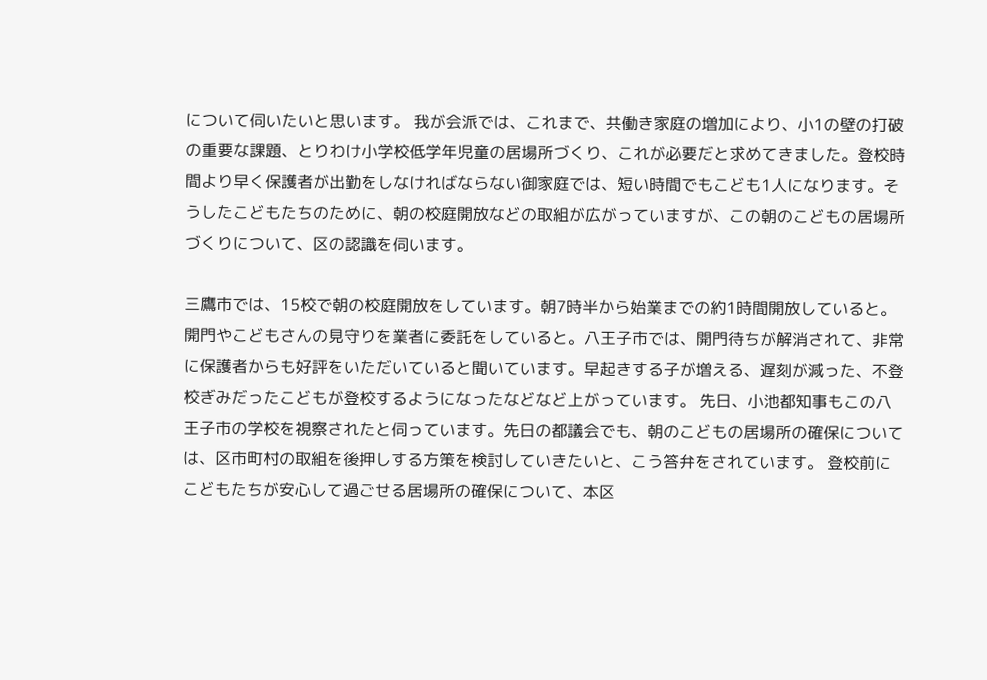について伺いたいと思います。 我が会派では、これまで、共働き家庭の増加により、小1の壁の打破の重要な課題、とりわけ小学校低学年児童の居場所づくり、これが必要だと求めてきました。登校時間より早く保護者が出勤をしなければならない御家庭では、短い時間でもこども1人になります。そうしたこどもたちのために、朝の校庭開放などの取組が広がっていますが、この朝のこどもの居場所づくりについて、区の認識を伺います。

三鷹市では、15校で朝の校庭開放をしています。朝7時半から始業までの約1時間開放していると。開門やこどもさんの見守りを業者に委託をしていると。八王子市では、開門待ちが解消されて、非常に保護者からも好評をいただいていると聞いています。早起きする子が増える、遅刻が減った、不登校ぎみだったこどもが登校するようになったなどなど上がっています。 先日、小池都知事もこの八王子市の学校を視察されたと伺っています。先日の都議会でも、朝のこどもの居場所の確保については、区市町村の取組を後押しする方策を検討していきたいと、こう答弁をされています。 登校前にこどもたちが安心して過ごせる居場所の確保について、本区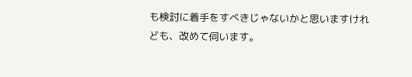も検討に着手をすべきじゃないかと思いますけれども、改めて伺います。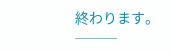終わります。 ───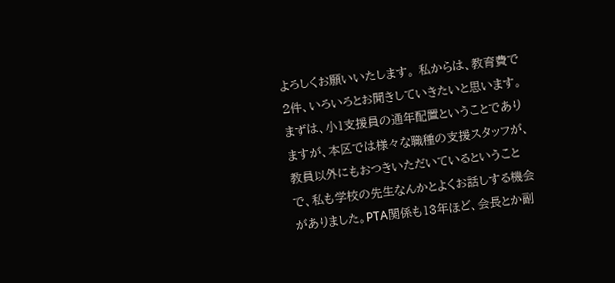よろしくお願いいたします。 私からは、教育費で2件、いろいろとお聞きしていきたいと思います。 まずは、小1支援員の通年配置ということでありますが、本区では様々な職種の支援スタッフが、教員以外にもおつきいただいているということで、私も学校の先生なんかとよくお話しする機会がありました。PTA関係も13年ほど、会長とか副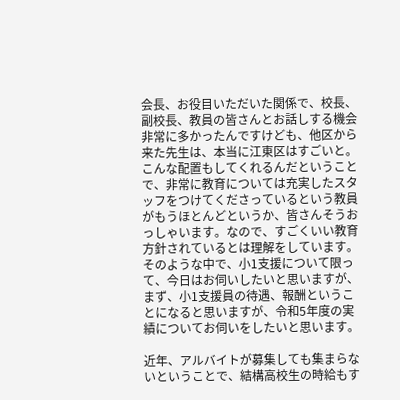会長、お役目いただいた関係で、校長、副校長、教員の皆さんとお話しする機会非常に多かったんですけども、他区から来た先生は、本当に江東区はすごいと。こんな配置もしてくれるんだということで、非常に教育については充実したスタッフをつけてくださっているという教員がもうほとんどというか、皆さんそうおっしゃいます。なので、すごくいい教育方針されているとは理解をしています。 そのような中で、小1支援について限って、今日はお伺いしたいと思いますが、まず、小1支援員の待遇、報酬ということになると思いますが、令和5年度の実績についてお伺いをしたいと思います。

近年、アルバイトが募集しても集まらないということで、結構高校生の時給もす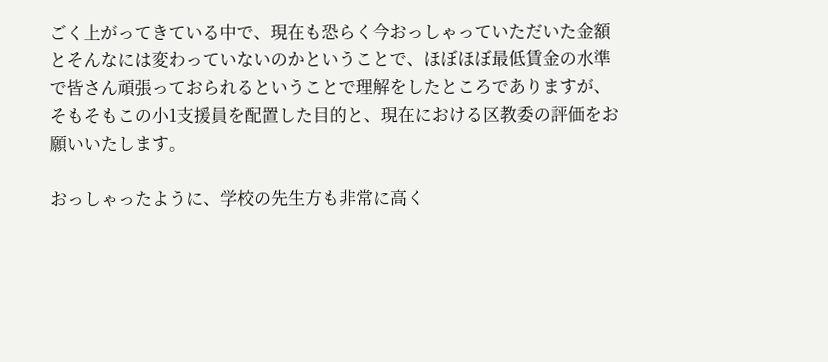ごく上がってきている中で、現在も恐らく今おっしゃっていただいた金額とそんなには変わっていないのかということで、ほぼほぼ最低賃金の水準で皆さん頑張っておられるということで理解をしたところでありますが、そもそもこの小1支援員を配置した目的と、現在における区教委の評価をお願いいたします。

おっしゃったように、学校の先生方も非常に高く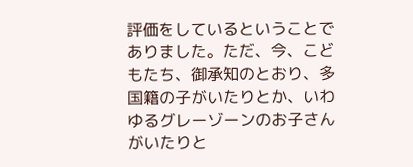評価をしているということでありました。ただ、今、こどもたち、御承知のとおり、多国籍の子がいたりとか、いわゆるグレーゾーンのお子さんがいたりと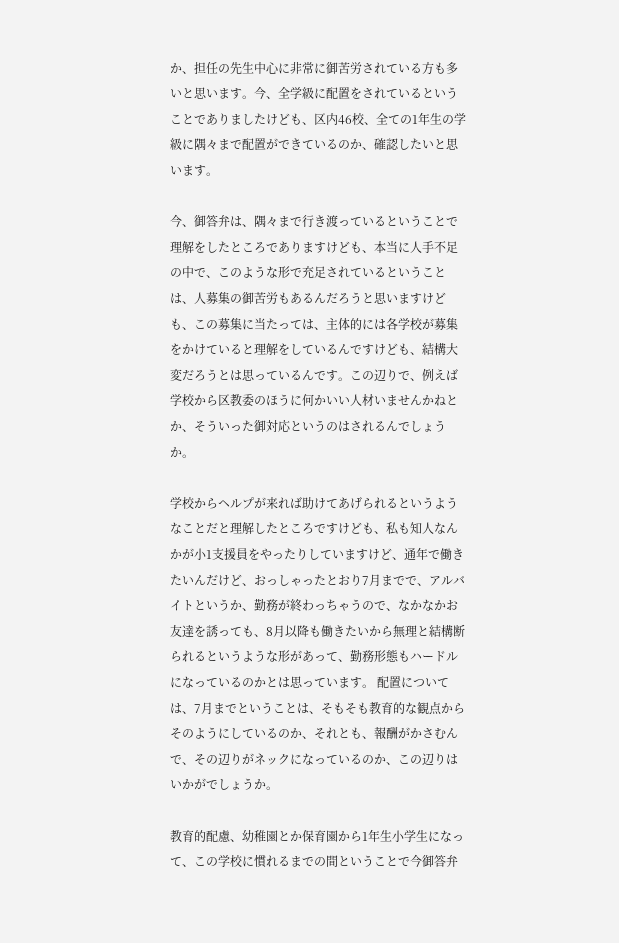か、担任の先生中心に非常に御苦労されている方も多いと思います。今、全学級に配置をされているということでありましたけども、区内46校、全ての1年生の学級に隅々まで配置ができているのか、確認したいと思います。

今、御答弁は、隅々まで行き渡っているということで理解をしたところでありますけども、本当に人手不足の中で、このような形で充足されているということは、人募集の御苦労もあるんだろうと思いますけども、この募集に当たっては、主体的には各学校が募集をかけていると理解をしているんですけども、結構大変だろうとは思っているんです。この辺りで、例えば学校から区教委のほうに何かいい人材いませんかねとか、そういった御対応というのはされるんでしょうか。

学校からヘルプが来れば助けてあげられるというようなことだと理解したところですけども、私も知人なんかが小1支援員をやったりしていますけど、通年で働きたいんだけど、おっしゃったとおり7月までで、アルバイトというか、勤務が終わっちゃうので、なかなかお友達を誘っても、8月以降も働きたいから無理と結構断られるというような形があって、勤務形態もハードルになっているのかとは思っています。 配置については、7月までということは、そもそも教育的な観点からそのようにしているのか、それとも、報酬がかさむんで、その辺りがネックになっているのか、この辺りはいかがでしょうか。

教育的配慮、幼稚園とか保育園から1年生小学生になって、この学校に慣れるまでの間ということで今御答弁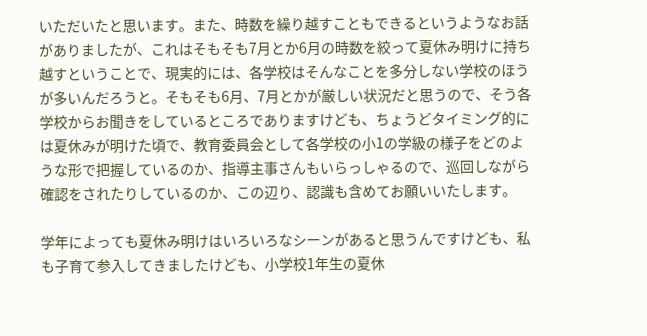いただいたと思います。また、時数を繰り越すこともできるというようなお話がありましたが、これはそもそも7月とか6月の時数を絞って夏休み明けに持ち越すということで、現実的には、各学校はそんなことを多分しない学校のほうが多いんだろうと。そもそも6月、7月とかが厳しい状況だと思うので、そう各学校からお聞きをしているところでありますけども、ちょうどタイミング的には夏休みが明けた頃で、教育委員会として各学校の小1の学級の様子をどのような形で把握しているのか、指導主事さんもいらっしゃるので、巡回しながら確認をされたりしているのか、この辺り、認識も含めてお願いいたします。

学年によっても夏休み明けはいろいろなシーンがあると思うんですけども、私も子育て参入してきましたけども、小学校1年生の夏休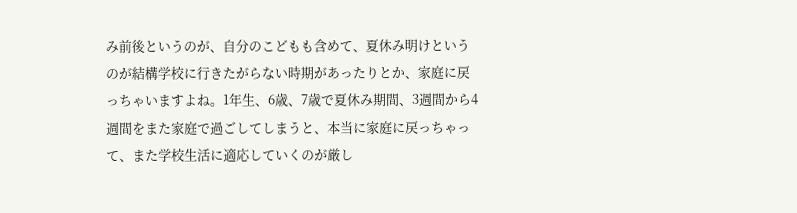み前後というのが、自分のこどもも含めて、夏休み明けというのが結構学校に行きたがらない時期があったりとか、家庭に戻っちゃいますよね。1年生、6歳、7歳で夏休み期間、3週間から4週間をまた家庭で過ごしてしまうと、本当に家庭に戻っちゃって、また学校生活に適応していくのが厳し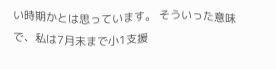い時期かとは思っています。 そういった意味で、私は7月末まで小1支援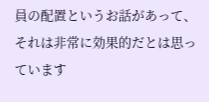員の配置というお話があって、それは非常に効果的だとは思っています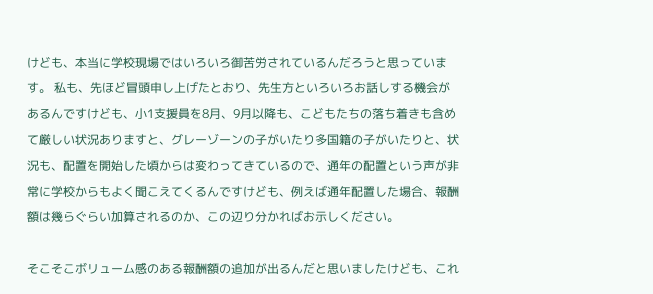けども、本当に学校現場ではいろいろ御苦労されているんだろうと思っています。 私も、先ほど冒頭申し上げたとおり、先生方といろいろお話しする機会があるんですけども、小1支援員を8月、9月以降も、こどもたちの落ち着きも含めて厳しい状況ありますと、グレーゾーンの子がいたり多国籍の子がいたりと、状況も、配置を開始した頃からは変わってきているので、通年の配置という声が非常に学校からもよく聞こえてくるんですけども、例えば通年配置した場合、報酬額は幾らぐらい加算されるのか、この辺り分かればお示しください。

そこそこボリューム感のある報酬額の追加が出るんだと思いましたけども、これ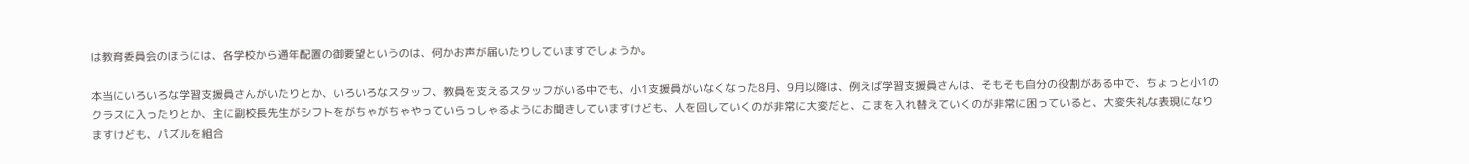は教育委員会のほうには、各学校から通年配置の御要望というのは、何かお声が届いたりしていますでしょうか。

本当にいろいろな学習支援員さんがいたりとか、いろいろなスタッフ、教員を支えるスタッフがいる中でも、小1支援員がいなくなった8月、9月以降は、例えば学習支援員さんは、そもそも自分の役割がある中で、ちょっと小1のクラスに入ったりとか、主に副校長先生がシフトをがちゃがちゃやっていらっしゃるようにお聞きしていますけども、人を回していくのが非常に大変だと、こまを入れ替えていくのが非常に困っていると、大変失礼な表現になりますけども、パズルを組合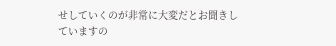せしていくのが非常に大変だとお聞きしていますの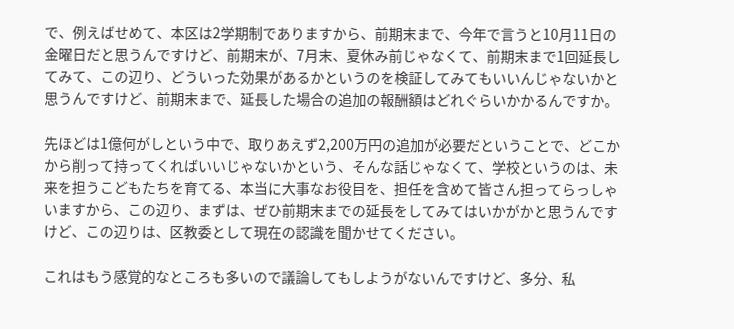で、例えばせめて、本区は2学期制でありますから、前期末まで、今年で言うと10月11日の金曜日だと思うんですけど、前期末が、7月末、夏休み前じゃなくて、前期末まで1回延長してみて、この辺り、どういった効果があるかというのを検証してみてもいいんじゃないかと思うんですけど、前期末まで、延長した場合の追加の報酬額はどれぐらいかかるんですか。

先ほどは1億何がしという中で、取りあえず2,200万円の追加が必要だということで、どこかから削って持ってくればいいじゃないかという、そんな話じゃなくて、学校というのは、未来を担うこどもたちを育てる、本当に大事なお役目を、担任を含めて皆さん担ってらっしゃいますから、この辺り、まずは、ぜひ前期末までの延長をしてみてはいかがかと思うんですけど、この辺りは、区教委として現在の認識を聞かせてください。

これはもう感覚的なところも多いので議論してもしようがないんですけど、多分、私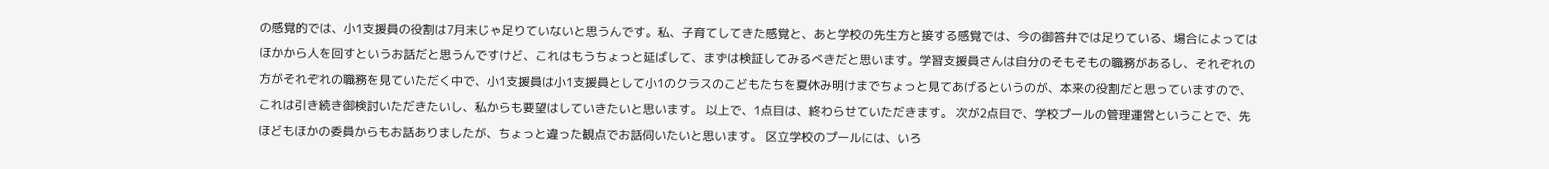の感覚的では、小1支援員の役割は7月末じゃ足りていないと思うんです。私、子育てしてきた感覚と、あと学校の先生方と接する感覚では、今の御答弁では足りている、場合によってはほかから人を回すというお話だと思うんですけど、これはもうちょっと延ばして、まずは検証してみるべきだと思います。学習支援員さんは自分のそもそもの職務があるし、それぞれの方がそれぞれの職務を見ていただく中で、小1支援員は小1支援員として小1のクラスのこどもたちを夏休み明けまでちょっと見てあげるというのが、本来の役割だと思っていますので、これは引き続き御検討いただきたいし、私からも要望はしていきたいと思います。 以上で、1点目は、終わらせていただきます。 次が2点目で、学校プールの管理運営ということで、先ほどもほかの委員からもお話ありましたが、ちょっと違った観点でお話伺いたいと思います。 区立学校のプールには、いろ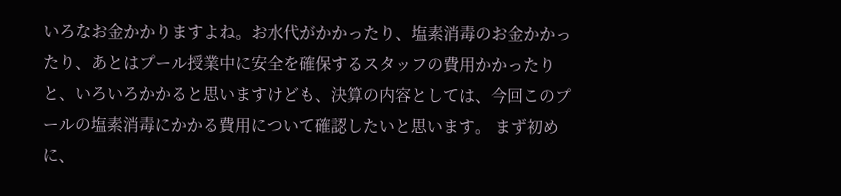いろなお金かかりますよね。お水代がかかったり、塩素消毒のお金かかったり、あとはプール授業中に安全を確保するスタッフの費用かかったりと、いろいろかかると思いますけども、決算の内容としては、今回このプールの塩素消毒にかかる費用について確認したいと思います。 まず初めに、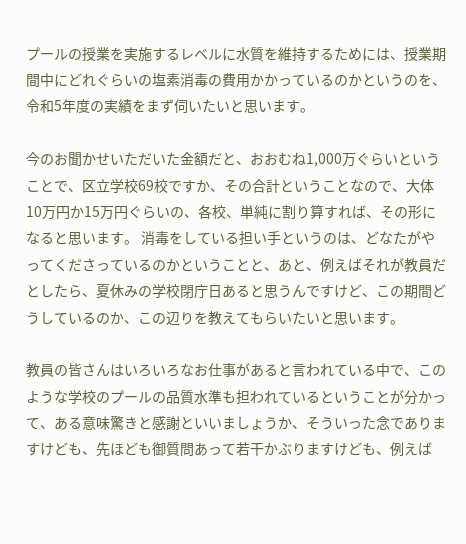プールの授業を実施するレベルに水質を維持するためには、授業期間中にどれぐらいの塩素消毒の費用かかっているのかというのを、令和5年度の実績をまず伺いたいと思います。

今のお聞かせいただいた金額だと、おおむね1,000万ぐらいということで、区立学校69校ですか、その合計ということなので、大体10万円か15万円ぐらいの、各校、単純に割り算すれば、その形になると思います。 消毒をしている担い手というのは、どなたがやってくださっているのかということと、あと、例えばそれが教員だとしたら、夏休みの学校閉庁日あると思うんですけど、この期間どうしているのか、この辺りを教えてもらいたいと思います。

教員の皆さんはいろいろなお仕事があると言われている中で、このような学校のプールの品質水準も担われているということが分かって、ある意味驚きと感謝といいましょうか、そういった念でありますけども、先ほども御質問あって若干かぶりますけども、例えば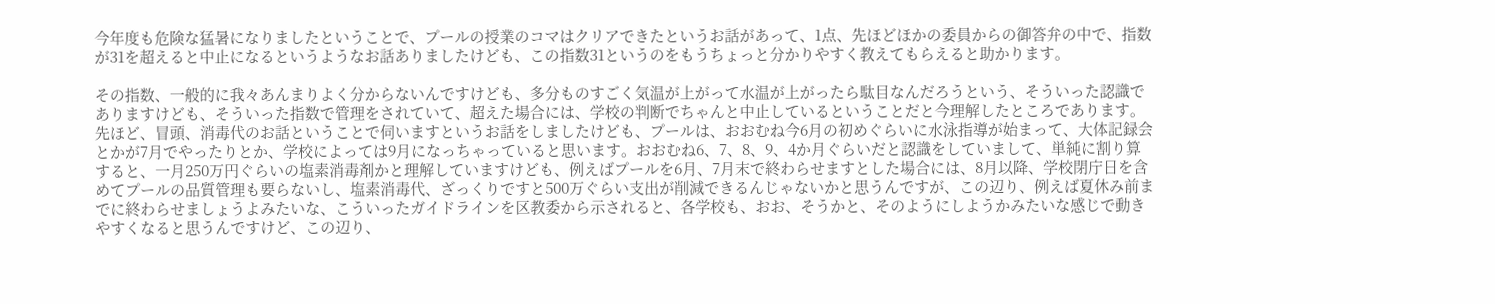今年度も危険な猛暑になりましたということで、プールの授業のコマはクリアできたというお話があって、1点、先ほどほかの委員からの御答弁の中で、指数が31を超えると中止になるというようなお話ありましたけども、この指数31というのをもうちょっと分かりやすく教えてもらえると助かります。

その指数、一般的に我々あんまりよく分からないんですけども、多分ものすごく気温が上がって水温が上がったら駄目なんだろうという、そういった認識でありますけども、そういった指数で管理をされていて、超えた場合には、学校の判断でちゃんと中止しているということだと今理解したところであります。 先ほど、冒頭、消毒代のお話ということで伺いますというお話をしましたけども、プールは、おおむね今6月の初めぐらいに水泳指導が始まって、大体記録会とかが7月でやったりとか、学校によっては9月になっちゃっていると思います。おおむね6、7、8、9、4か月ぐらいだと認識をしていまして、単純に割り算すると、一月250万円ぐらいの塩素消毒剤かと理解していますけども、例えばプールを6月、7月末で終わらせますとした場合には、8月以降、学校閉庁日を含めてプールの品質管理も要らないし、塩素消毒代、ざっくりですと500万ぐらい支出が削減できるんじゃないかと思うんですが、この辺り、例えば夏休み前までに終わらせましょうよみたいな、こういったガイドラインを区教委から示されると、各学校も、おお、そうかと、そのようにしようかみたいな感じで動きやすくなると思うんですけど、この辺り、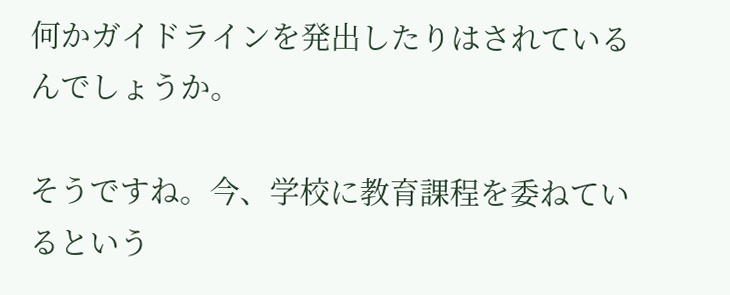何かガイドラインを発出したりはされているんでしょうか。

そうですね。今、学校に教育課程を委ねているという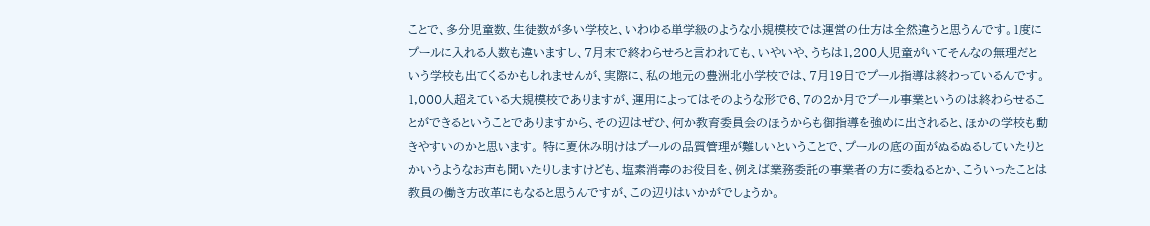ことで、多分児童数、生徒数が多い学校と、いわゆる単学級のような小規模校では運営の仕方は全然違うと思うんです。1度にプールに入れる人数も違いますし、7月末で終わらせろと言われても、いやいや、うちは1,200人児童がいてそんなの無理だという学校も出てくるかもしれませんが、実際に、私の地元の豊洲北小学校では、7月19日でプール指導は終わっているんです。1,000人超えている大規模校でありますが、運用によってはそのような形で6、7の2か月でプール事業というのは終わらせることができるということでありますから、その辺はぜひ、何か教育委員会のほうからも御指導を強めに出されると、ほかの学校も動きやすいのかと思います。 特に夏休み明けはプールの品質管理が難しいということで、プールの底の面がぬるぬるしていたりとかいうようなお声も聞いたりしますけども、塩素消毒のお役目を、例えば業務委託の事業者の方に委ねるとか、こういったことは教員の働き方改革にもなると思うんですが、この辺りはいかがでしょうか。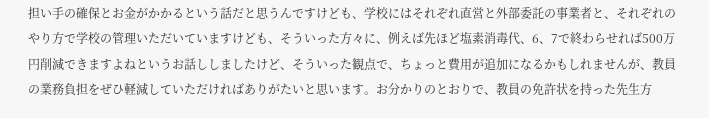担い手の確保とお金がかかるという話だと思うんですけども、学校にはそれぞれ直営と外部委託の事業者と、それぞれのやり方で学校の管理いただいていますけども、そういった方々に、例えば先ほど塩素消毒代、6、7で終わらせれば500万円削減できますよねというお話ししましたけど、そういった観点で、ちょっと費用が追加になるかもしれませんが、教員の業務負担をぜひ軽減していただければありがたいと思います。お分かりのとおりで、教員の免許状を持った先生方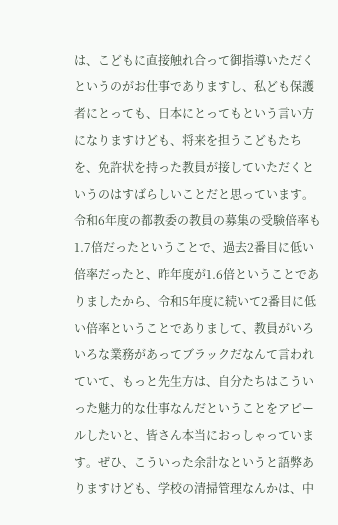は、こどもに直接触れ合って御指導いただくというのがお仕事でありますし、私ども保護者にとっても、日本にとってもという言い方になりますけども、将来を担うこどもたちを、免許状を持った教員が接していただくというのはすばらしいことだと思っています。令和6年度の都教委の教員の募集の受験倍率も1.7倍だったということで、過去2番目に低い倍率だったと、昨年度が1.6倍ということでありましたから、令和5年度に続いて2番目に低い倍率ということでありまして、教員がいろいろな業務があってブラックだなんて言われていて、もっと先生方は、自分たちはこういった魅力的な仕事なんだということをアピールしたいと、皆さん本当におっしゃっています。ぜひ、こういった余計なというと語弊ありますけども、学校の清掃管理なんかは、中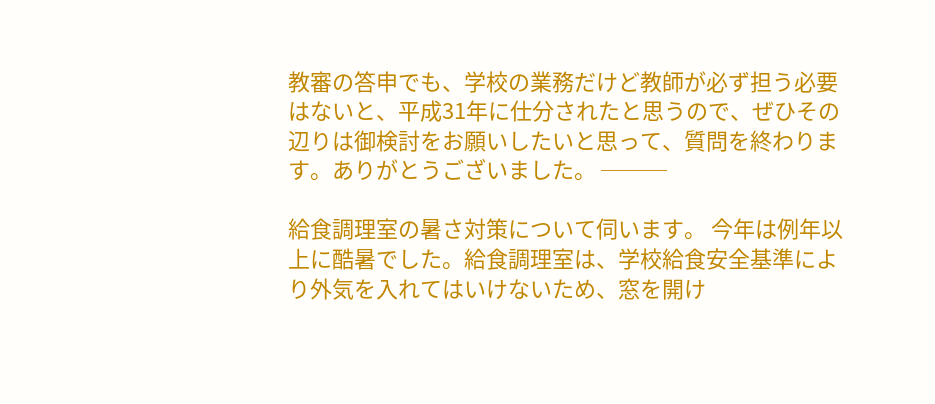教審の答申でも、学校の業務だけど教師が必ず担う必要はないと、平成31年に仕分されたと思うので、ぜひその辺りは御検討をお願いしたいと思って、質問を終わります。ありがとうございました。 ───

給食調理室の暑さ対策について伺います。 今年は例年以上に酷暑でした。給食調理室は、学校給食安全基準により外気を入れてはいけないため、窓を開け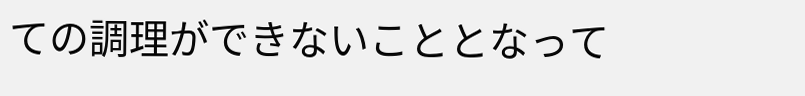ての調理ができないこととなって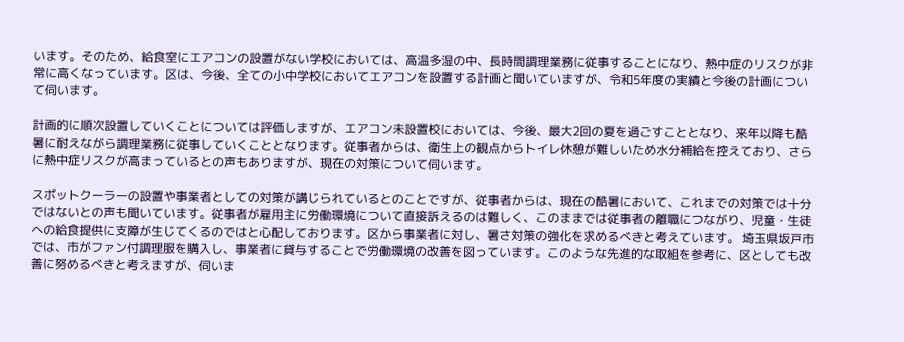います。そのため、給食室にエアコンの設置がない学校においては、高温多湿の中、長時間調理業務に従事することになり、熱中症のリスクが非常に高くなっています。区は、今後、全ての小中学校においてエアコンを設置する計画と聞いていますが、令和5年度の実績と今後の計画について伺います。

計画的に順次設置していくことについては評価しますが、エアコン未設置校においては、今後、最大2回の夏を過ごすこととなり、来年以降も酷暑に耐えながら調理業務に従事していくこととなります。従事者からは、衛生上の観点からトイレ休憩が難しいため水分補給を控えており、さらに熱中症リスクが高まっているとの声もありますが、現在の対策について伺います。

スポットクーラーの設置や事業者としての対策が講じられているとのことですが、従事者からは、現在の酷暑において、これまでの対策では十分ではないとの声も聞いています。従事者が雇用主に労働環境について直接訴えるのは難しく、このままでは従事者の離職につながり、児童・生徒への給食提供に支障が生じてくるのではと心配しております。区から事業者に対し、暑さ対策の強化を求めるべきと考えています。 埼玉県坂戸市では、市がファン付調理服を購入し、事業者に貸与することで労働環境の改善を図っています。このような先進的な取組を参考に、区としても改善に努めるべきと考えますが、伺いま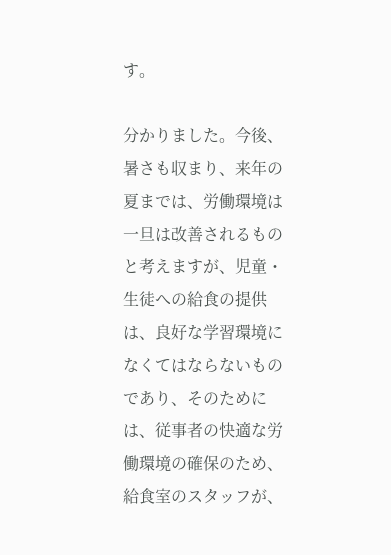す。

分かりました。今後、暑さも収まり、来年の夏までは、労働環境は一旦は改善されるものと考えますが、児童・生徒への給食の提供は、良好な学習環境になくてはならないものであり、そのためには、従事者の快適な労働環境の確保のため、給食室のスタッフが、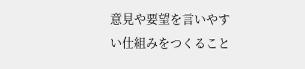意見や要望を言いやすい仕組みをつくること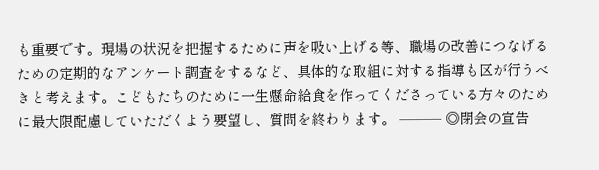も重要です。現場の状況を把握するために声を吸い上げる等、職場の改善につなげるための定期的なアンケート調査をするなど、具体的な取組に対する指導も区が行うべきと考えます。こどもたちのために一生懸命給食を作ってくださっている方々のために最大限配慮していただくよう要望し、質問を終わります。 ─── ◎閉会の宣告